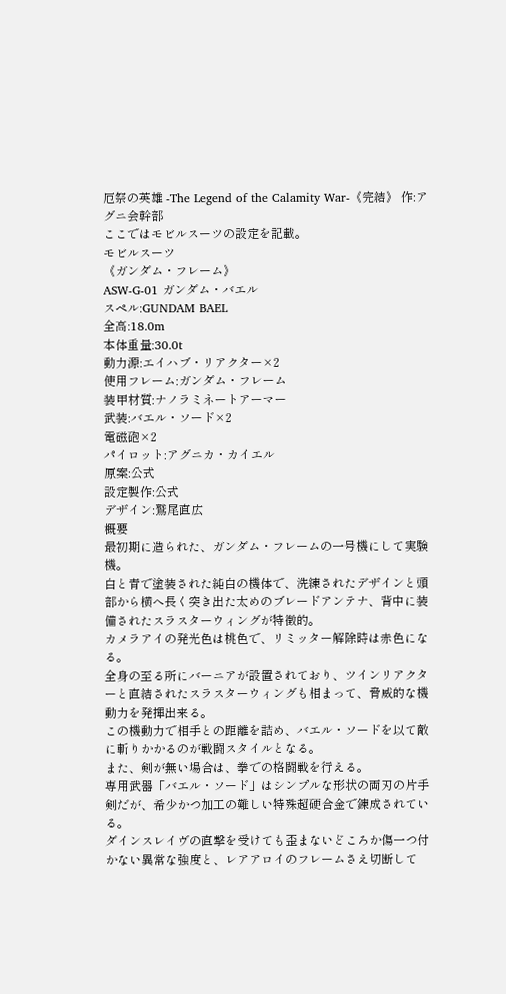厄祭の英雄 -The Legend of the Calamity War-《完結》 作:アグニ会幹部
ここではモビルスーツの設定を記載。
モビルスーツ
《ガンダム・フレーム》
ASW-G-01 ガンダム・バエル
スペル:GUNDAM BAEL
全高:18.0m
本体重量:30.0t
動力源:エイハブ・リアクター×2
使用フレーム:ガンダム・フレーム
装甲材質:ナノラミネートアーマー
武装:バエル・ソード×2
電磁砲×2
パイロット:アグニカ・カイエル
原案:公式
設定製作:公式
デザイン:鷲尾直広
概要
最初期に造られた、ガンダム・フレームの一号機にして実験機。
白と青で塗装された純白の機体で、洗練されたデザインと頭部から横へ長く突き出た太めのブレードアンテナ、背中に装備されたスラスターウィングが特徴的。
カメラアイの発光色は桃色で、リミッター解除時は赤色になる。
全身の至る所にバーニアが設置されており、ツインリアクターと直結されたスラスターウィングも相まって、脅威的な機動力を発揮出来る。
この機動力で相手との距離を詰め、バエル・ソードを以て敵に斬りかかるのが戦闘スタイルとなる。
また、剣が無い場合は、拳での格闘戦を行える。
専用武器「バエル・ソード」はシンプルな形状の両刃の片手剣だが、希少かつ加工の難しい特殊超硬合金で錬成されている。
ダインスレイヴの直撃を受けても歪まないどころか傷一つ付かない異常な強度と、レアアロイのフレームさえ切断して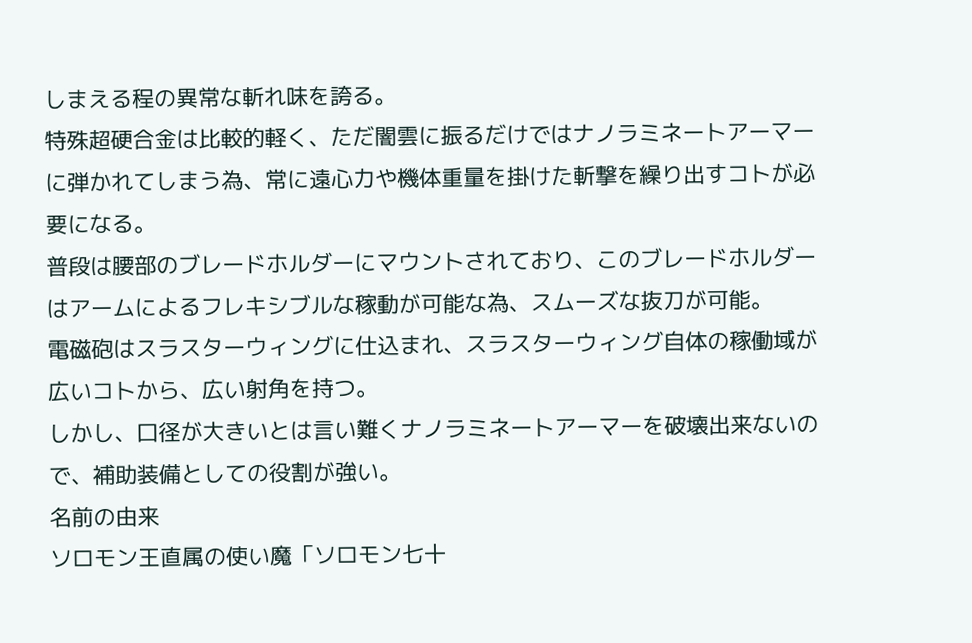しまえる程の異常な斬れ味を誇る。
特殊超硬合金は比較的軽く、ただ闇雲に振るだけではナノラミネートアーマーに弾かれてしまう為、常に遠心力や機体重量を掛けた斬撃を繰り出すコトが必要になる。
普段は腰部のブレードホルダーにマウントされており、このブレードホルダーはアームによるフレキシブルな稼動が可能な為、スムーズな抜刀が可能。
電磁砲はスラスターウィングに仕込まれ、スラスターウィング自体の稼働域が広いコトから、広い射角を持つ。
しかし、口径が大きいとは言い難くナノラミネートアーマーを破壊出来ないので、補助装備としての役割が強い。
名前の由来
ソロモン王直属の使い魔「ソロモン七十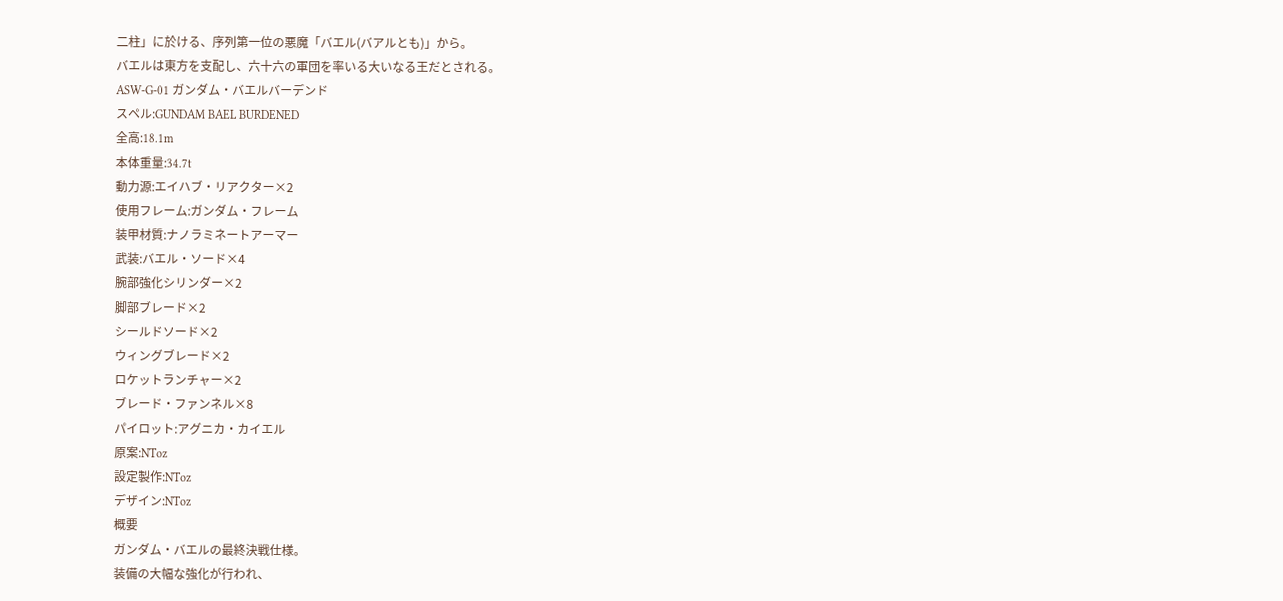二柱」に於ける、序列第一位の悪魔「バエル(バアルとも)」から。
バエルは東方を支配し、六十六の軍団を率いる大いなる王だとされる。
ASW-G-01 ガンダム・バエルバーデンド
スペル:GUNDAM BAEL BURDENED
全高:18.1m
本体重量:34.7t
動力源:エイハブ・リアクター×2
使用フレーム:ガンダム・フレーム
装甲材質:ナノラミネートアーマー
武装:バエル・ソード×4
腕部強化シリンダー×2
脚部ブレード×2
シールドソード×2
ウィングブレード×2
ロケットランチャー×2
ブレード・ファンネル×8
パイロット:アグニカ・カイエル
原案:NToz
設定製作:NToz
デザイン:NToz
概要
ガンダム・バエルの最終決戦仕様。
装備の大幅な強化が行われ、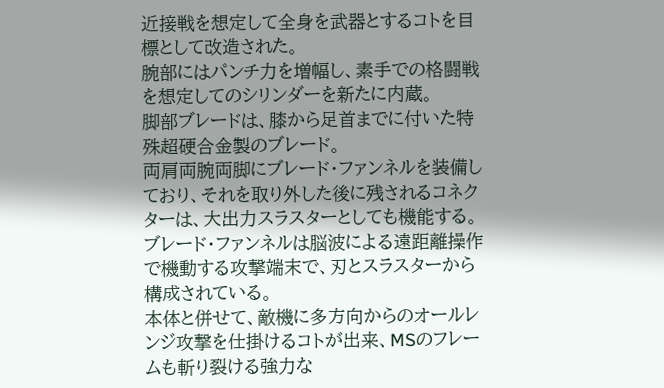近接戦を想定して全身を武器とするコトを目標として改造された。
腕部にはパンチ力を増幅し、素手での格闘戦を想定してのシリンダーを新たに内蔵。
脚部ブレードは、膝から足首までに付いた特殊超硬合金製のブレード。
両肩両腕両脚にブレード・ファンネルを装備しており、それを取り外した後に残されるコネクターは、大出力スラスターとしても機能する。
ブレード・ファンネルは脳波による遠距離操作で機動する攻撃端末で、刃とスラスターから構成されている。
本体と併せて、敵機に多方向からのオールレンジ攻撃を仕掛けるコトが出来、MSのフレームも斬り裂ける強力な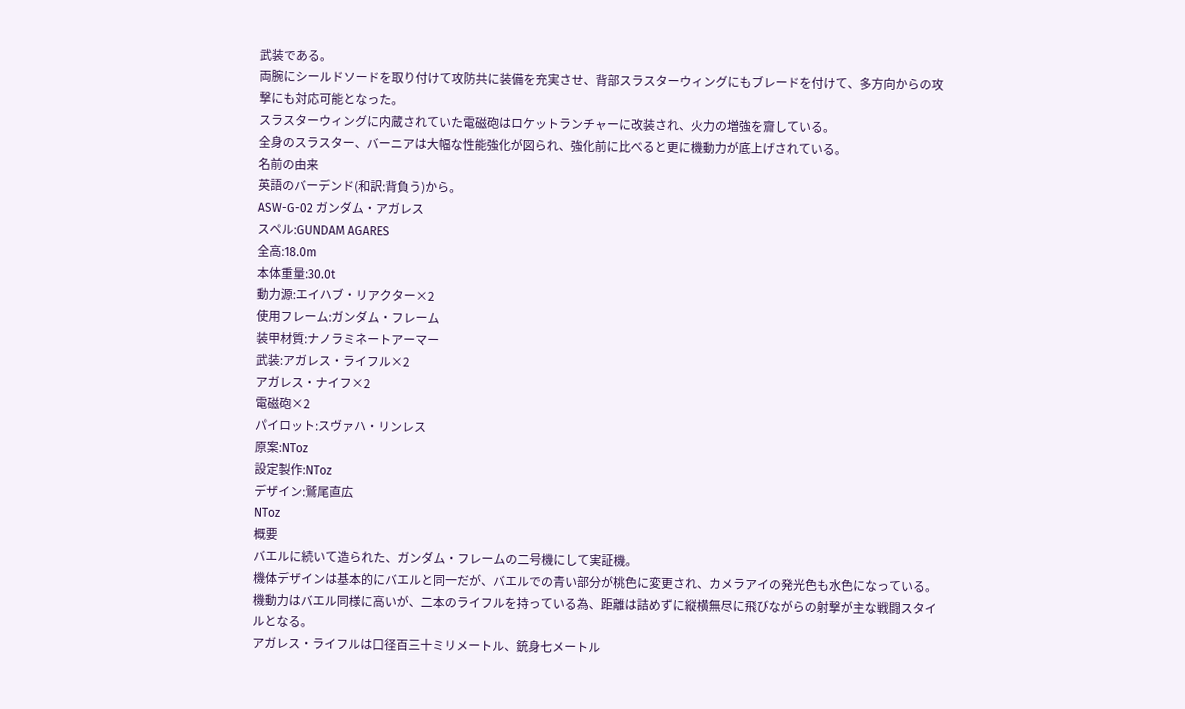武装である。
両腕にシールドソードを取り付けて攻防共に装備を充実させ、背部スラスターウィングにもブレードを付けて、多方向からの攻撃にも対応可能となった。
スラスターウィングに内蔵されていた電磁砲はロケットランチャーに改装され、火力の増強を齎している。
全身のスラスター、バーニアは大幅な性能強化が図られ、強化前に比べると更に機動力が底上げされている。
名前の由来
英語のバーデンド(和訳:背負う)から。
ASW-G-02 ガンダム・アガレス
スペル:GUNDAM AGARES
全高:18.0m
本体重量:30.0t
動力源:エイハブ・リアクター×2
使用フレーム:ガンダム・フレーム
装甲材質:ナノラミネートアーマー
武装:アガレス・ライフル×2
アガレス・ナイフ×2
電磁砲×2
パイロット:スヴァハ・リンレス
原案:NToz
設定製作:NToz
デザイン:鷲尾直広
NToz
概要
バエルに続いて造られた、ガンダム・フレームの二号機にして実証機。
機体デザインは基本的にバエルと同一だが、バエルでの青い部分が桃色に変更され、カメラアイの発光色も水色になっている。
機動力はバエル同様に高いが、二本のライフルを持っている為、距離は詰めずに縦横無尽に飛びながらの射撃が主な戦闘スタイルとなる。
アガレス・ライフルは口径百三十ミリメートル、銃身七メートル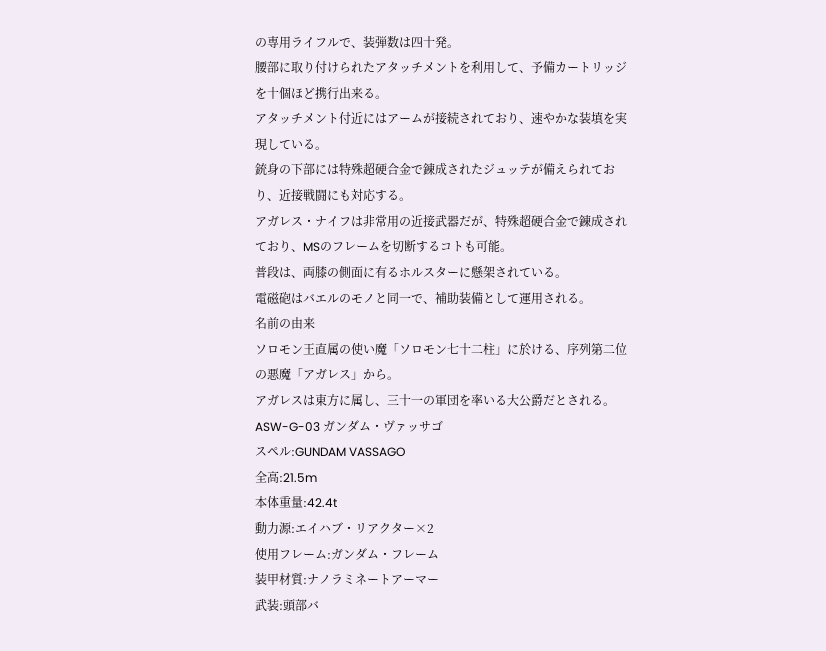の専用ライフルで、装弾数は四十発。
腰部に取り付けられたアタッチメントを利用して、予備カートリッジを十個ほど携行出来る。
アタッチメント付近にはアームが接続されており、速やかな装填を実現している。
銃身の下部には特殊超硬合金で錬成されたジュッテが備えられており、近接戦闘にも対応する。
アガレス・ナイフは非常用の近接武器だが、特殊超硬合金で錬成されており、MSのフレームを切断するコトも可能。
普段は、両膝の側面に有るホルスターに懸架されている。
電磁砲はバエルのモノと同一で、補助装備として運用される。
名前の由来
ソロモン王直属の使い魔「ソロモン七十二柱」に於ける、序列第二位の悪魔「アガレス」から。
アガレスは東方に属し、三十一の軍団を率いる大公爵だとされる。
ASW-G-03 ガンダム・ヴァッサゴ
スペル:GUNDAM VASSAGO
全高:21.5m
本体重量:42.4t
動力源:エイハブ・リアクター×2
使用フレーム:ガンダム・フレーム
装甲材質:ナノラミネートアーマー
武装:頭部バ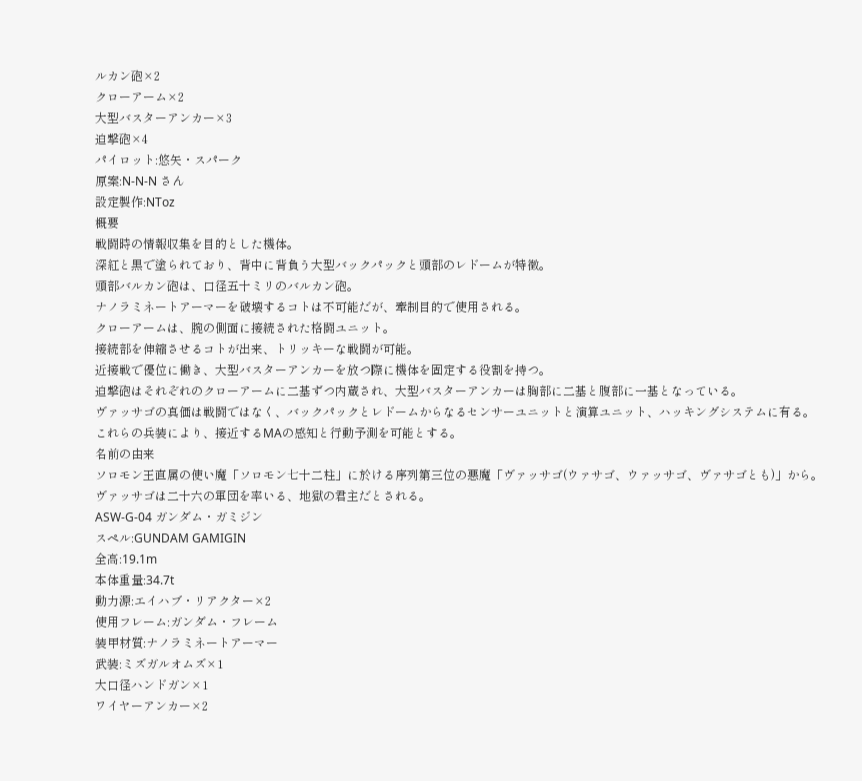ルカン砲×2
クローアーム×2
大型バスターアンカー×3
迫撃砲×4
パイロット:悠矢・スパーク
原案:N-N-N さん
設定製作:NToz
概要
戦闘時の情報収集を目的とした機体。
深紅と黒で塗られており、背中に背負う大型バックパックと頭部のレドームが特徴。
頭部バルカン砲は、口径五十ミリのバルカン砲。
ナノラミネートアーマーを破壊するコトは不可能だが、牽制目的で使用される。
クローアームは、腕の側面に接続された格闘ユニット。
接続部を伸縮させるコトが出来、トリッキーな戦闘が可能。
近接戦で優位に働き、大型バスターアンカーを放つ際に機体を固定する役割を持つ。
迫撃砲はそれぞれのクローアームに二基ずつ内蔵され、大型バスターアンカーは胸部に二基と腹部に一基となっている。
ヴァッサゴの真価は戦闘ではなく、バックパックとレドームからなるセンサーユニットと演算ユニット、ハッキングシステムに有る。
これらの兵装により、接近するMAの感知と行動予測を可能とする。
名前の由来
ソロモン王直属の使い魔「ソロモン七十二柱」に於ける序列第三位の悪魔「ヴァッサゴ(ウァサゴ、ウァッサゴ、ヴァサゴとも)」から。
ヴァッサゴは二十六の軍団を率いる、地獄の君主だとされる。
ASW-G-04 ガンダム・ガミジン
スペル:GUNDAM GAMIGIN
全高:19.1m
本体重量:34.7t
動力源:エイハブ・リアクター×2
使用フレーム:ガンダム・フレーム
装甲材質:ナノラミネートアーマー
武装:ミズガルオムズ×1
大口径ハンドガン×1
ワイヤーアンカー×2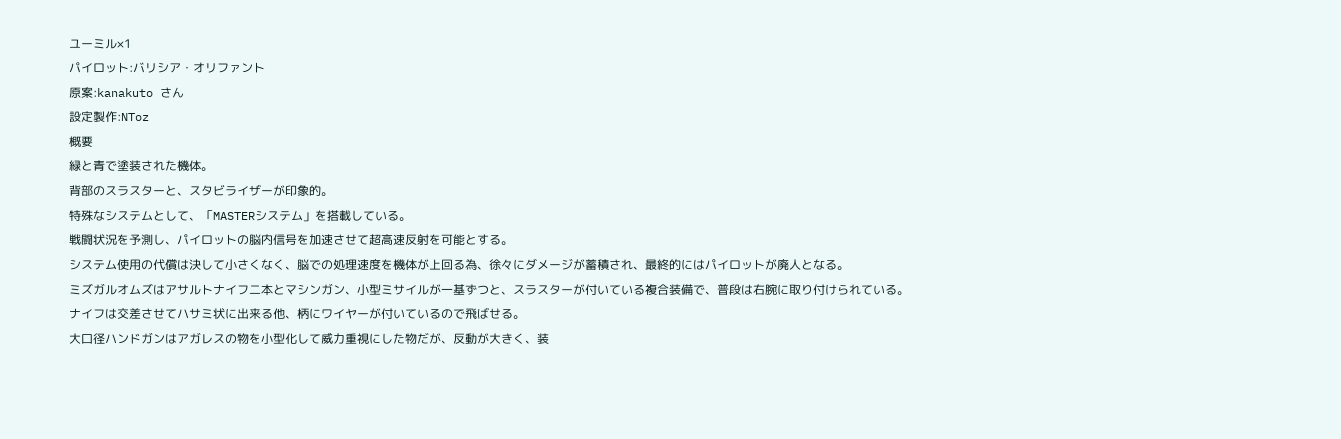ユーミル×1
パイロット:バリシア・オリファント
原案:kanakuto さん
設定製作:NToz
概要
緑と青で塗装された機体。
背部のスラスターと、スタビライザーが印象的。
特殊なシステムとして、「MASTERシステム」を搭載している。
戦闘状況を予測し、パイロットの脳内信号を加速させて超高速反射を可能とする。
システム使用の代償は決して小さくなく、脳での処理速度を機体が上回る為、徐々にダメージが蓄積され、最終的にはパイロットが廃人となる。
ミズガルオムズはアサルトナイフ二本とマシンガン、小型ミサイルが一基ずつと、スラスターが付いている複合装備で、普段は右腕に取り付けられている。
ナイフは交差させてハサミ状に出来る他、柄にワイヤーが付いているので飛ばせる。
大口径ハンドガンはアガレスの物を小型化して威力重視にした物だが、反動が大きく、装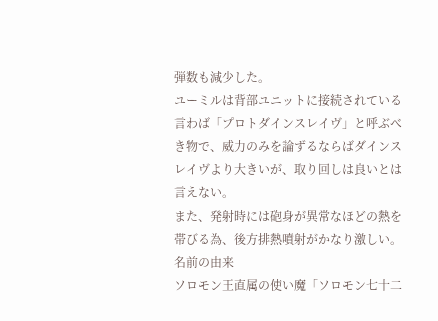弾数も減少した。
ユーミルは背部ユニットに接続されている言わば「プロトダインスレイヴ」と呼ぶべき物で、威力のみを論ずるならばダインスレイヴより大きいが、取り回しは良いとは言えない。
また、発射時には砲身が異常なほどの熱を帯びる為、後方排熱噴射がかなり激しい。
名前の由来
ソロモン王直属の使い魔「ソロモン七十二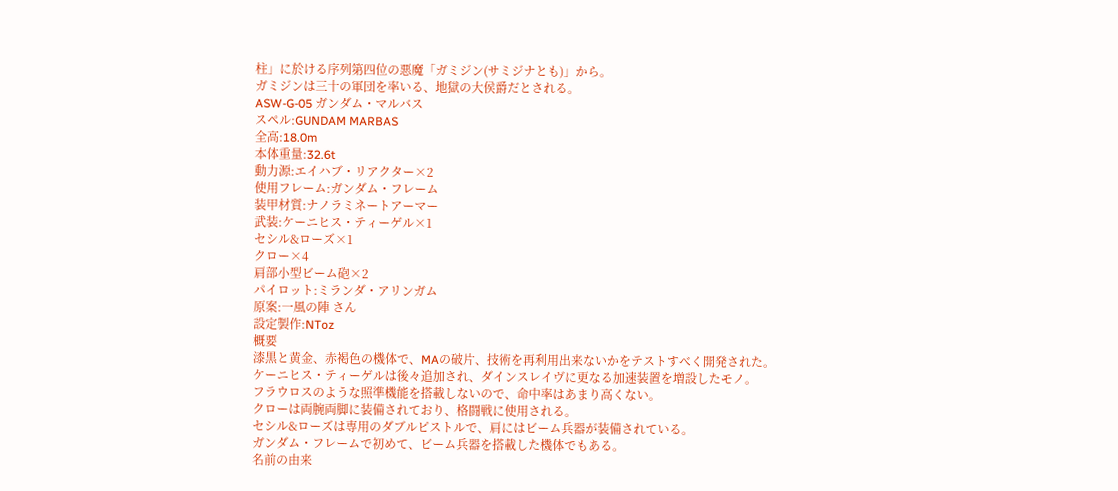柱」に於ける序列第四位の悪魔「ガミジン(サミジナとも)」から。
ガミジンは三十の軍団を率いる、地獄の大侯爵だとされる。
ASW-G-05 ガンダム・マルバス
スペル:GUNDAM MARBAS
全高:18.0m
本体重量:32.6t
動力源:エイハブ・リアクター×2
使用フレーム:ガンダム・フレーム
装甲材質:ナノラミネートアーマー
武装:ケーニヒス・ティーゲル×1
セシル&ローズ×1
クロー×4
肩部小型ビーム砲×2
パイロット:ミランダ・アリンガム
原案:一風の陣 さん
設定製作:NToz
概要
漆黒と黄金、赤褐色の機体で、MAの破片、技術を再利用出来ないかをテストすべく開発された。
ケーニヒス・ティーゲルは後々追加され、ダインスレイヴに更なる加速装置を増設したモノ。
フラウロスのような照準機能を搭載しないので、命中率はあまり高くない。
クローは両腕両脚に装備されており、格闘戦に使用される。
セシル&ローズは専用のダブルピストルで、肩にはビーム兵器が装備されている。
ガンダム・フレームで初めて、ビーム兵器を搭載した機体でもある。
名前の由来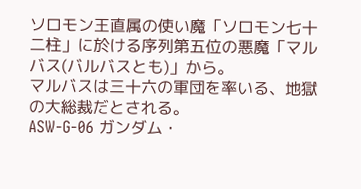ソロモン王直属の使い魔「ソロモン七十二柱」に於ける序列第五位の悪魔「マルバス(バルバスとも)」から。
マルバスは三十六の軍団を率いる、地獄の大総裁だとされる。
ASW-G-06 ガンダム・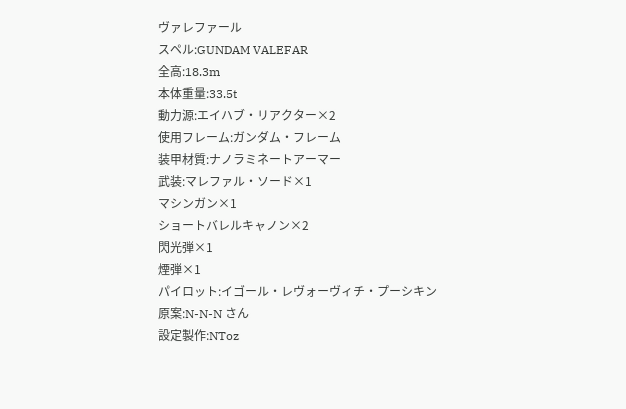ヴァレファール
スペル:GUNDAM VALEFAR
全高:18.3m
本体重量:33.5t
動力源:エイハブ・リアクター×2
使用フレーム:ガンダム・フレーム
装甲材質:ナノラミネートアーマー
武装:マレファル・ソード×1
マシンガン×1
ショートバレルキャノン×2
閃光弾×1
煙弾×1
パイロット:イゴール・レヴォーヴィチ・プーシキン
原案:N-N-N さん
設定製作:NToz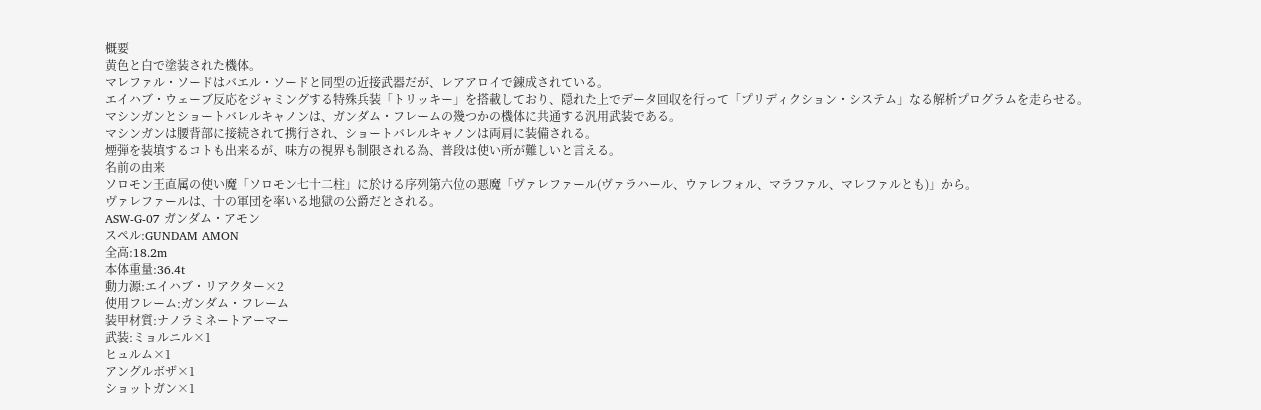概要
黄色と白で塗装された機体。
マレファル・ソードはバエル・ソードと同型の近接武器だが、レアアロイで錬成されている。
エイハブ・ウェーブ反応をジャミングする特殊兵装「トリッキー」を搭載しており、隠れた上でデータ回収を行って「プリディクション・システム」なる解析プログラムを走らせる。
マシンガンとショートバレルキャノンは、ガンダム・フレームの幾つかの機体に共通する汎用武装である。
マシンガンは腰背部に接続されて携行され、ショートバレルキャノンは両肩に装備される。
煙弾を装填するコトも出来るが、味方の視界も制限される為、普段は使い所が難しいと言える。
名前の由来
ソロモン王直属の使い魔「ソロモン七十二柱」に於ける序列第六位の悪魔「ヴァレファール(ヴァラハール、ウァレフォル、マラファル、マレファルとも)」から。
ヴァレファールは、十の軍団を率いる地獄の公爵だとされる。
ASW-G-07 ガンダム・アモン
スペル:GUNDAM AMON
全高:18.2m
本体重量:36.4t
動力源:エイハブ・リアクター×2
使用フレーム:ガンダム・フレーム
装甲材質:ナノラミネートアーマー
武装:ミョルニル×1
ヒュルム×1
アングルボザ×1
ショットガン×1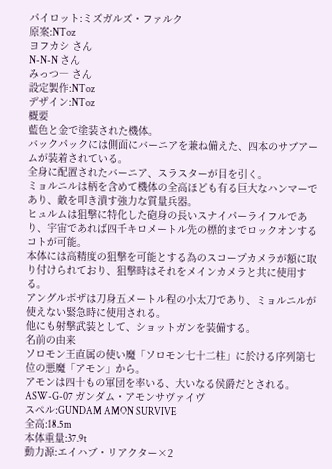パイロット:ミズガルズ・ファルク
原案:NToz
ヨフカシ さん
N-N-N さん
みっつ― さん
設定製作:NToz
デザイン:NToz
概要
藍色と金で塗装された機体。
バックパックには側面にバーニアを兼ね備えた、四本のサブアームが装着されている。
全身に配置されたバーニア、スラスターが目を引く。
ミョルニルは柄を含めて機体の全高ほども有る巨大なハンマーであり、敵を叩き潰す強力な質量兵器。
ヒュルムは狙撃に特化した砲身の長いスナイパーライフルであり、宇宙であれば四千キロメートル先の標的までロックオンするコトが可能。
本体には高精度の狙撃を可能とする為のスコープカメラが額に取り付けられており、狙撃時はそれをメインカメラと共に使用する。
アングルボザは刀身五メートル程の小太刀であり、ミョルニルが使えない緊急時に使用される。
他にも射撃武装として、ショットガンを装備する。
名前の由来
ソロモン王直属の使い魔「ソロモン七十二柱」に於ける序列第七位の悪魔「アモン」から。
アモンは四十もの軍団を率いる、大いなる侯爵だとされる。
ASW-G-07 ガンダム・アモンサヴァイヴ
スペル:GUNDAM AMON SURVIVE
全高:18.5m
本体重量:37.9t
動力源:エイハブ・リアクター×2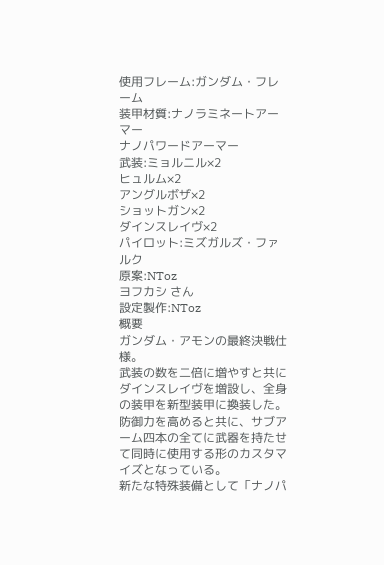使用フレーム:ガンダム・フレーム
装甲材質:ナノラミネートアーマー
ナノパワードアーマー
武装:ミョルニル×2
ヒュルム×2
アングルボザ×2
ショットガン×2
ダインスレイヴ×2
パイロット:ミズガルズ・ファルク
原案:NToz
ヨフカシ さん
設定製作:NToz
概要
ガンダム・アモンの最終決戦仕様。
武装の数を二倍に増やすと共にダインスレイヴを増設し、全身の装甲を新型装甲に換装した。
防御力を高めると共に、サブアーム四本の全てに武器を持たせて同時に使用する形のカスタマイズとなっている。
新たな特殊装備として「ナノパ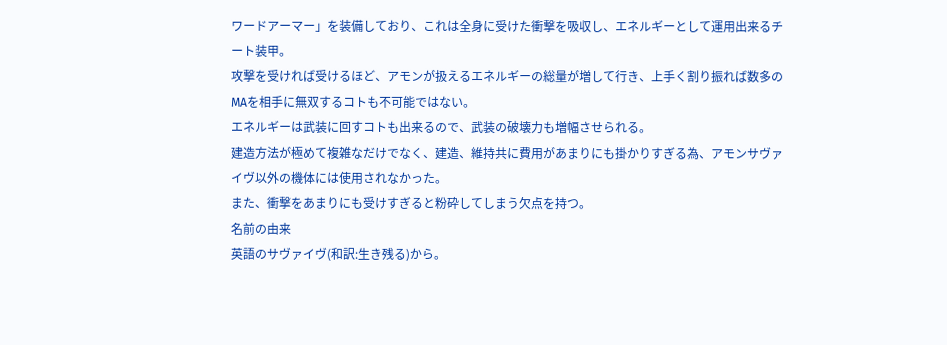ワードアーマー」を装備しており、これは全身に受けた衝撃を吸収し、エネルギーとして運用出来るチート装甲。
攻撃を受ければ受けるほど、アモンが扱えるエネルギーの総量が増して行き、上手く割り振れば数多のMAを相手に無双するコトも不可能ではない。
エネルギーは武装に回すコトも出来るので、武装の破壊力も増幅させられる。
建造方法が極めて複雑なだけでなく、建造、維持共に費用があまりにも掛かりすぎる為、アモンサヴァイヴ以外の機体には使用されなかった。
また、衝撃をあまりにも受けすぎると粉砕してしまう欠点を持つ。
名前の由来
英語のサヴァイヴ(和訳:生き残る)から。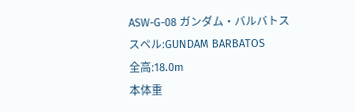ASW-G-08 ガンダム・バルバトス
スペル:GUNDAM BARBATOS
全高:18.0m
本体重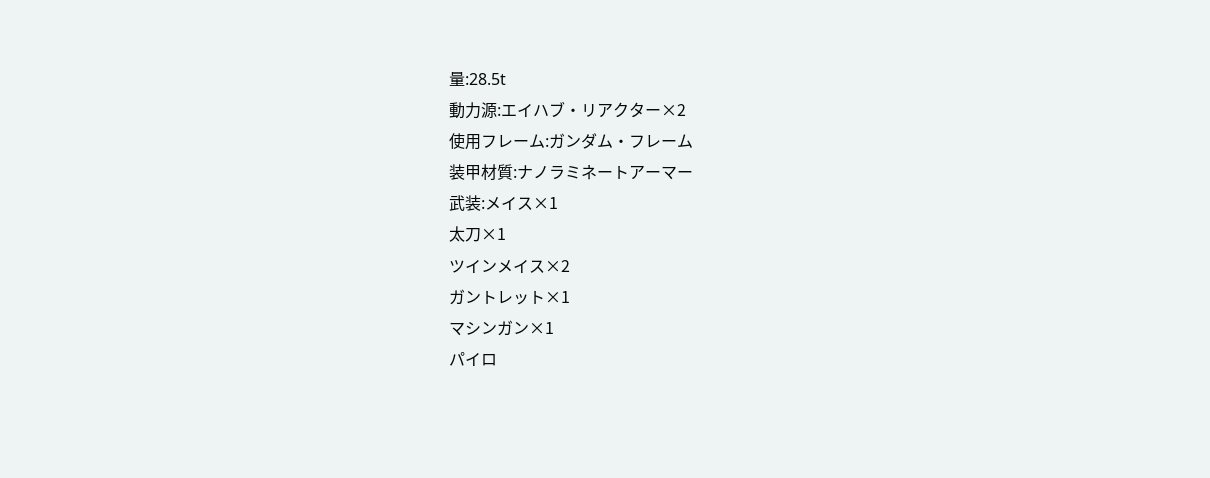量:28.5t
動力源:エイハブ・リアクター×2
使用フレーム:ガンダム・フレーム
装甲材質:ナノラミネートアーマー
武装:メイス×1
太刀×1
ツインメイス×2
ガントレット×1
マシンガン×1
パイロ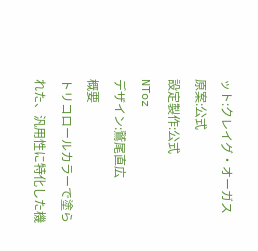ット:クレイグ・オーガス
原案:公式
設定製作:公式
NToz
デザイン:鷲尾直広
概要
トリコロールカラーで塗られた、汎用性に特化した機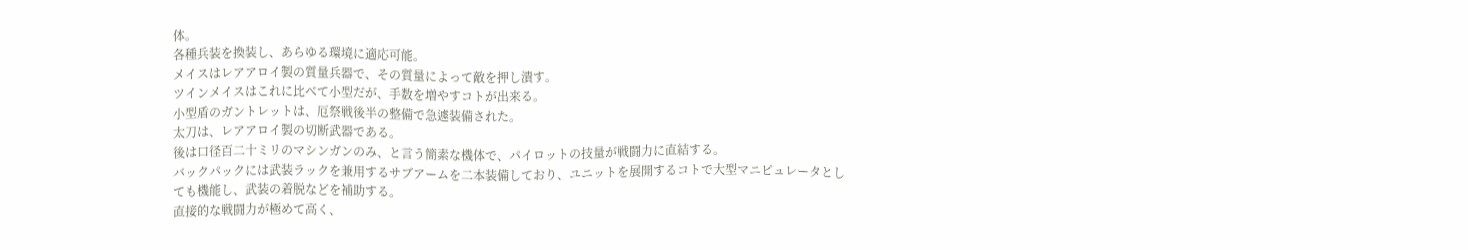体。
各種兵装を換装し、あらゆる環境に適応可能。
メイスはレアアロイ製の質量兵器で、その質量によって敵を押し潰す。
ツインメイスはこれに比べて小型だが、手数を増やすコトが出来る。
小型盾のガントレットは、厄祭戦後半の整備で急遽装備された。
太刀は、レアアロイ製の切断武器である。
後は口径百二十ミリのマシンガンのみ、と言う簡素な機体で、パイロットの技量が戦闘力に直結する。
バックパックには武装ラックを兼用するサブアームを二本装備しており、ユニットを展開するコトで大型マニピュレータとしても機能し、武装の着脱などを補助する。
直接的な戦闘力が極めて高く、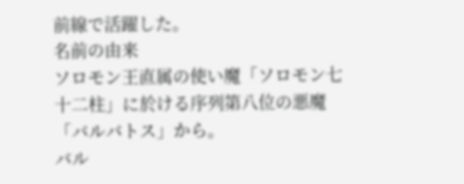前線で活躍した。
名前の由来
ソロモン王直属の使い魔「ソロモン七十二柱」に於ける序列第八位の悪魔「バルバトス」から。
バル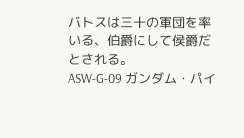バトスは三十の軍団を率いる、伯爵にして侯爵だとされる。
ASW-G-09 ガンダム・パイ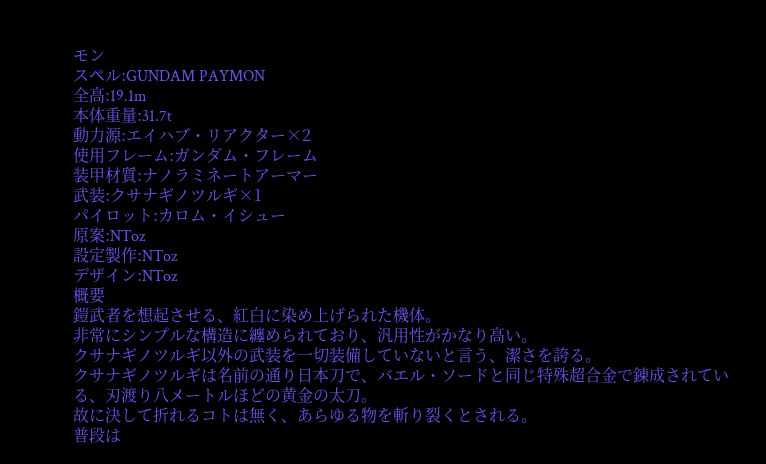モン
スペル:GUNDAM PAYMON
全高:19.1m
本体重量:31.7t
動力源:エイハブ・リアクター×2
使用フレーム:ガンダム・フレーム
装甲材質:ナノラミネートアーマー
武装:クサナギノツルギ×1
パイロット:カロム・イシュー
原案:NToz
設定製作:NToz
デザイン:NToz
概要
鎧武者を想起させる、紅白に染め上げられた機体。
非常にシンプルな構造に纏められており、汎用性がかなり高い。
クサナギノツルギ以外の武装を一切装備していないと言う、潔さを誇る。
クサナギノツルギは名前の通り日本刀で、バエル・ソードと同じ特殊超合金で錬成されている、刃渡り八メートルほどの黄金の太刀。
故に決して折れるコトは無く、あらゆる物を斬り裂くとされる。
普段は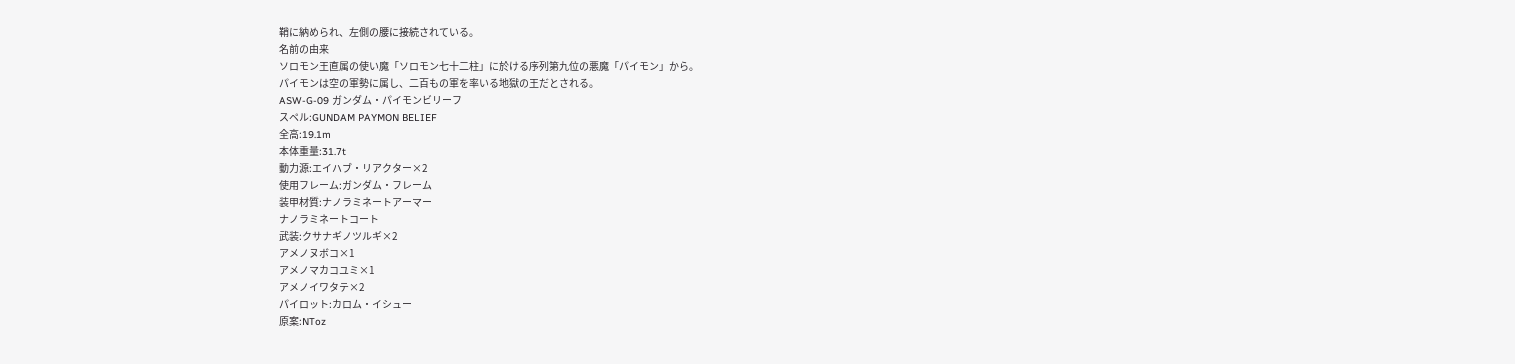鞘に納められ、左側の腰に接続されている。
名前の由来
ソロモン王直属の使い魔「ソロモン七十二柱」に於ける序列第九位の悪魔「パイモン」から。
パイモンは空の軍勢に属し、二百もの軍を率いる地獄の王だとされる。
ASW-G-09 ガンダム・パイモンビリーフ
スペル:GUNDAM PAYMON BELIEF
全高:19.1m
本体重量:31.7t
動力源:エイハブ・リアクター×2
使用フレーム:ガンダム・フレーム
装甲材質:ナノラミネートアーマー
ナノラミネートコート
武装:クサナギノツルギ×2
アメノヌボコ×1
アメノマカコユミ×1
アメノイワタテ×2
パイロット:カロム・イシュー
原案:NToz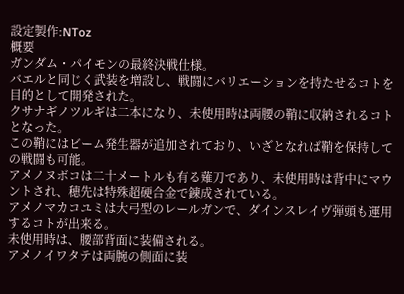設定製作:NToz
概要
ガンダム・パイモンの最終決戦仕様。
バエルと同じく武装を増設し、戦闘にバリエーションを持たせるコトを目的として開発された。
クサナギノツルギは二本になり、未使用時は両腰の鞘に収納されるコトとなった。
この鞘にはビーム発生器が追加されており、いざとなれば鞘を保持しての戦闘も可能。
アメノヌボコは二十メートルも有る薙刀であり、未使用時は背中にマウントされ、穂先は特殊超硬合金で錬成されている。
アメノマカコユミは大弓型のレールガンで、ダインスレイヴ弾頭も運用するコトが出来る。
未使用時は、腰部背面に装備される。
アメノイワタテは両腕の側面に装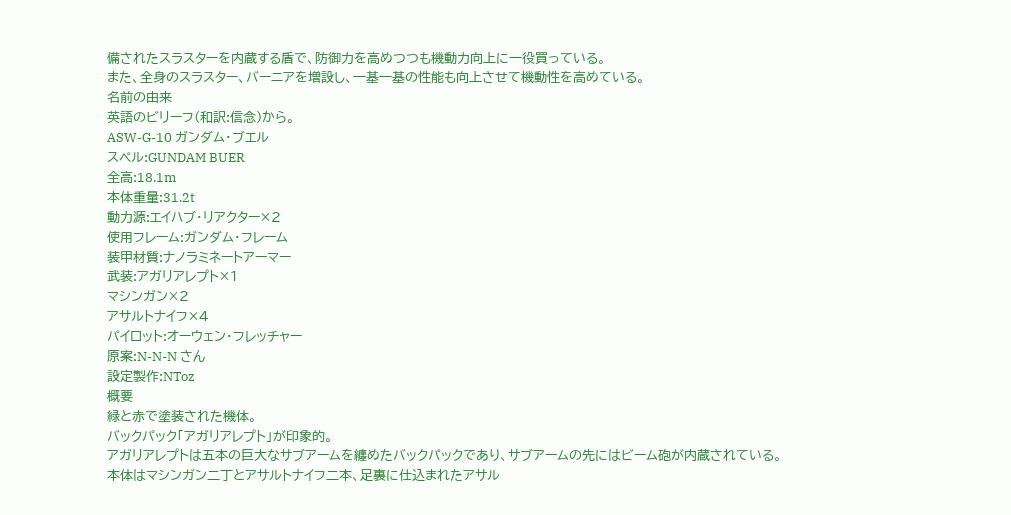備されたスラスターを内蔵する盾で、防御力を高めつつも機動力向上に一役買っている。
また、全身のスラスター、バーニアを増設し、一基一基の性能も向上させて機動性を高めている。
名前の由来
英語のビリーフ(和訳:信念)から。
ASW-G-10 ガンダム・ブエル
スペル:GUNDAM BUER
全高:18.1m
本体重量:31.2t
動力源:エイハブ・リアクター×2
使用フレーム:ガンダム・フレーム
装甲材質:ナノラミネートアーマー
武装:アガリアレプト×1
マシンガン×2
アサルトナイフ×4
パイロット:オーウェン・フレッチャー
原案:N-N-N さん
設定製作:NToz
概要
緑と赤で塗装された機体。
バックパック「アガリアレプト」が印象的。
アガリアレプトは五本の巨大なサブアームを纏めたバックパックであり、サブアームの先にはビーム砲が内蔵されている。
本体はマシンガン二丁とアサルトナイフ二本、足裏に仕込まれたアサル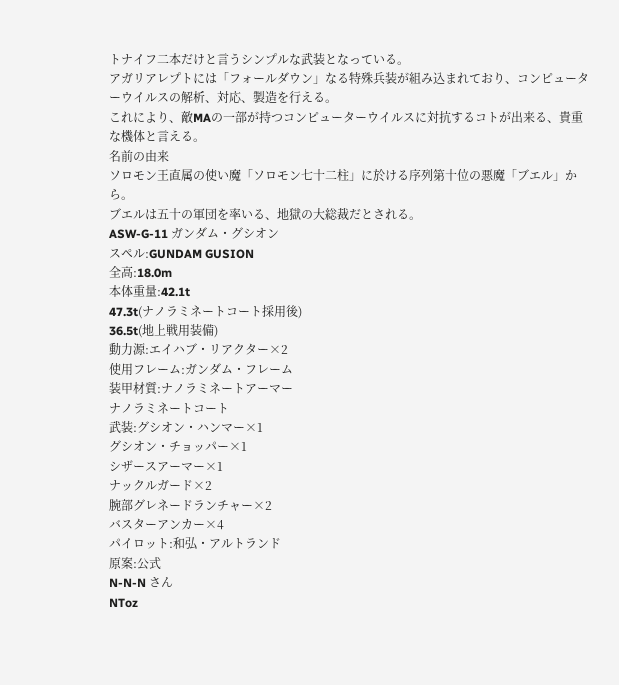トナイフ二本だけと言うシンプルな武装となっている。
アガリアレプトには「フォールダウン」なる特殊兵装が組み込まれており、コンピューターウイルスの解析、対応、製造を行える。
これにより、敵MAの一部が持つコンピューターウイルスに対抗するコトが出来る、貴重な機体と言える。
名前の由来
ソロモン王直属の使い魔「ソロモン七十二柱」に於ける序列第十位の悪魔「ブエル」から。
ブエルは五十の軍団を率いる、地獄の大総裁だとされる。
ASW-G-11 ガンダム・グシオン
スペル:GUNDAM GUSION
全高:18.0m
本体重量:42.1t
47.3t(ナノラミネートコート採用後)
36.5t(地上戦用装備)
動力源:エイハブ・リアクター×2
使用フレーム:ガンダム・フレーム
装甲材質:ナノラミネートアーマー
ナノラミネートコート
武装:グシオン・ハンマー×1
グシオン・チョッパー×1
シザースアーマー×1
ナックルガード×2
腕部グレネードランチャー×2
バスターアンカー×4
パイロット:和弘・アルトランド
原案:公式
N-N-N さん
NToz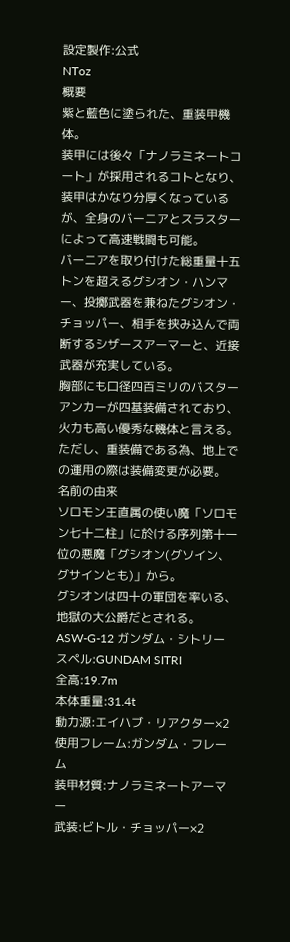設定製作:公式
NToz
概要
紫と藍色に塗られた、重装甲機体。
装甲には後々「ナノラミネートコート」が採用されるコトとなり、装甲はかなり分厚くなっているが、全身のバーニアとスラスターによって高速戦闘も可能。
バーニアを取り付けた総重量十五トンを超えるグシオン・ハンマー、投擲武器を兼ねたグシオン・チョッパー、相手を挟み込んで両断するシザースアーマーと、近接武器が充実している。
胸部にも口径四百ミリのバスターアンカーが四基装備されており、火力も高い優秀な機体と言える。
ただし、重装備である為、地上での運用の際は装備変更が必要。
名前の由来
ソロモン王直属の使い魔「ソロモン七十二柱」に於ける序列第十一位の悪魔「グシオン(グソイン、グサインとも)」から。
グシオンは四十の軍団を率いる、地獄の大公爵だとされる。
ASW-G-12 ガンダム・シトリー
スペル:GUNDAM SITRI
全高:19.7m
本体重量:31.4t
動力源:エイハブ・リアクター×2
使用フレーム:ガンダム・フレーム
装甲材質:ナノラミネートアーマー
武装:ビトル・チョッパー×2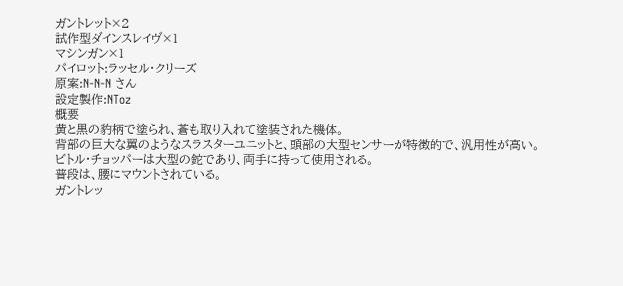ガントレット×2
試作型ダインスレイヴ×1
マシンガン×1
パイロット:ラッセル・クリーズ
原案:N-N-N さん
設定製作:NToz
概要
黄と黒の豹柄で塗られ、蒼も取り入れて塗装された機体。
背部の巨大な翼のようなスラスターユニットと、頭部の大型センサーが特徴的で、汎用性が高い。
ビトル・チョッパーは大型の鉈であり、両手に持って使用される。
普段は、腰にマウントされている。
ガントレッ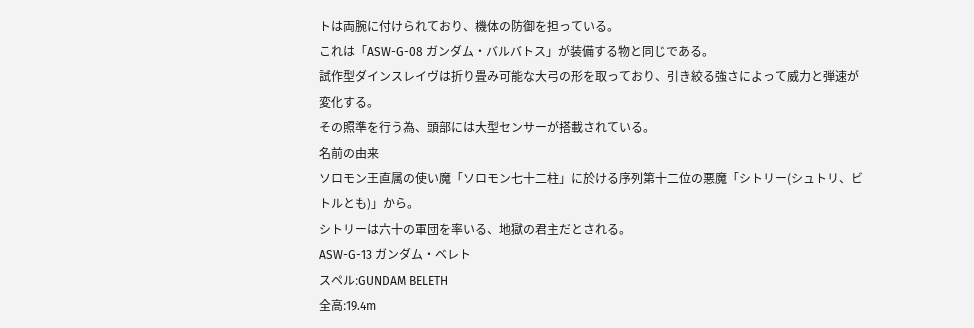トは両腕に付けられており、機体の防御を担っている。
これは「ASW-G-08 ガンダム・バルバトス」が装備する物と同じである。
試作型ダインスレイヴは折り畳み可能な大弓の形を取っており、引き絞る強さによって威力と弾速が変化する。
その照準を行う為、頭部には大型センサーが搭載されている。
名前の由来
ソロモン王直属の使い魔「ソロモン七十二柱」に於ける序列第十二位の悪魔「シトリー(シュトリ、ビトルとも)」から。
シトリーは六十の軍団を率いる、地獄の君主だとされる。
ASW-G-13 ガンダム・ベレト
スペル:GUNDAM BELETH
全高:19.4m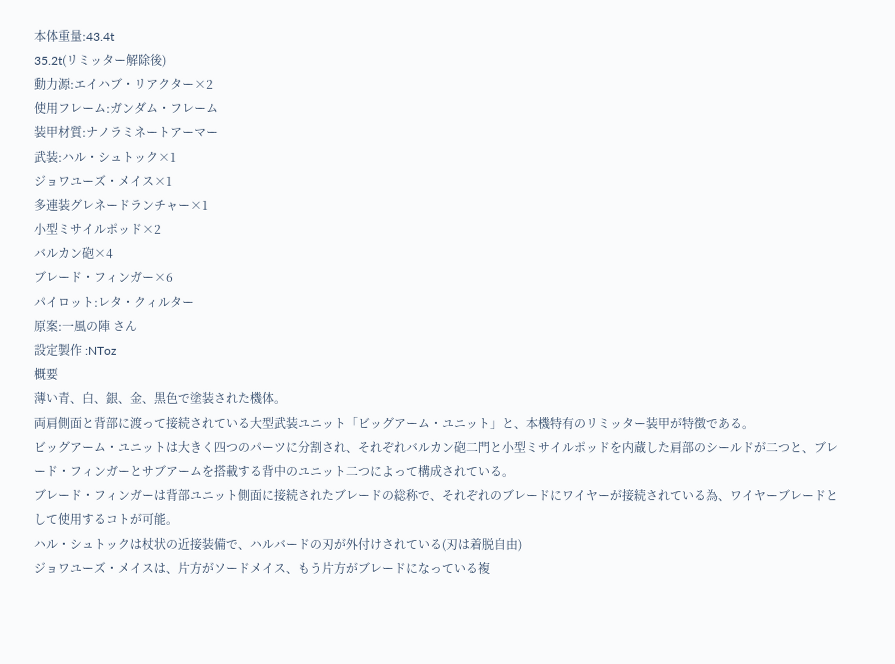本体重量:43.4t
35.2t(リミッター解除後)
動力源:エイハブ・リアクター×2
使用フレーム:ガンダム・フレーム
装甲材質:ナノラミネートアーマー
武装:ハル・シュトック×1
ジョワユーズ・メイス×1
多連装グレネードランチャー×1
小型ミサイルポッド×2
バルカン砲×4
ブレード・フィンガー×6
パイロット:レタ・クィルター
原案:一風の陣 さん
設定製作 :NToz
概要
薄い青、白、銀、金、黒色で塗装された機体。
両肩側面と背部に渡って接続されている大型武装ユニット「ビッグアーム・ユニット」と、本機特有のリミッター装甲が特徴である。
ビッグアーム・ユニットは大きく四つのパーツに分割され、それぞれバルカン砲二門と小型ミサイルポッドを内蔵した肩部のシールドが二つと、ブレード・フィンガーとサブアームを搭載する背中のユニット二つによって構成されている。
ブレード・フィンガーは背部ユニット側面に接続されたブレードの総称で、それぞれのブレードにワイヤーが接続されている為、ワイヤーブレードとして使用するコトが可能。
ハル・シュトックは杖状の近接装備で、ハルバードの刃が外付けされている(刃は着脱自由)
ジョワユーズ・メイスは、片方がソードメイス、もう片方がブレードになっている複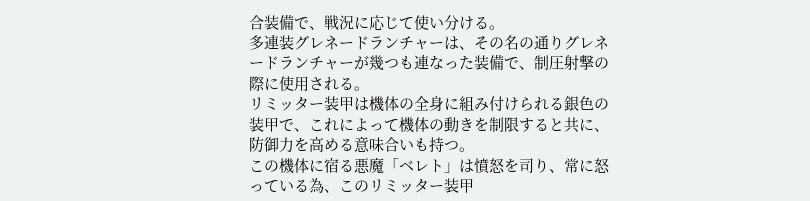合装備で、戦況に応じて使い分ける。
多連装グレネードランチャーは、その名の通りグレネードランチャーが幾つも連なった装備で、制圧射撃の際に使用される。
リミッター装甲は機体の全身に組み付けられる銀色の装甲で、これによって機体の動きを制限すると共に、防御力を高める意味合いも持つ。
この機体に宿る悪魔「ベレト」は憤怒を司り、常に怒っている為、このリミッター装甲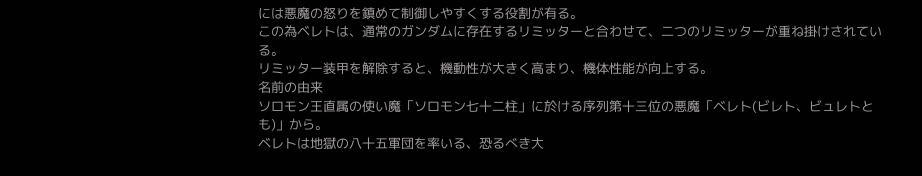には悪魔の怒りを鎮めて制御しやすくする役割が有る。
この為ベレトは、通常のガンダムに存在するリミッターと合わせて、二つのリミッターが重ね掛けされている。
リミッター装甲を解除すると、機動性が大きく高まり、機体性能が向上する。
名前の由来
ソロモン王直属の使い魔「ソロモン七十二柱」に於ける序列第十三位の悪魔「ベレト(ビレト、ビュレトとも)」から。
ベレトは地獄の八十五軍団を率いる、恐るべき大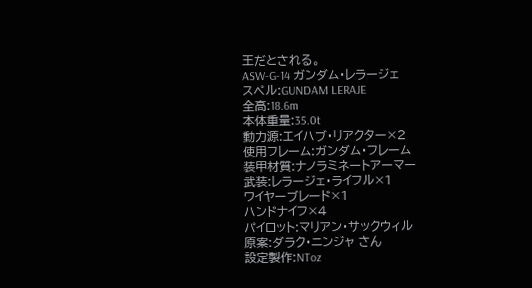王だとされる。
ASW-G-14 ガンダム・レラージェ
スペル:GUNDAM LERAJE
全高:18.6m
本体重量:35.0t
動力源:エイハブ・リアクター×2
使用フレーム:ガンダム・フレーム
装甲材質:ナノラミネートアーマー
武装:レラージェ・ライフル×1
ワイヤーブレード×1
ハンドナイフ×4
パイロット:マリアン・サックウィル
原案:ダラク・ニンジャ さん
設定製作:NToz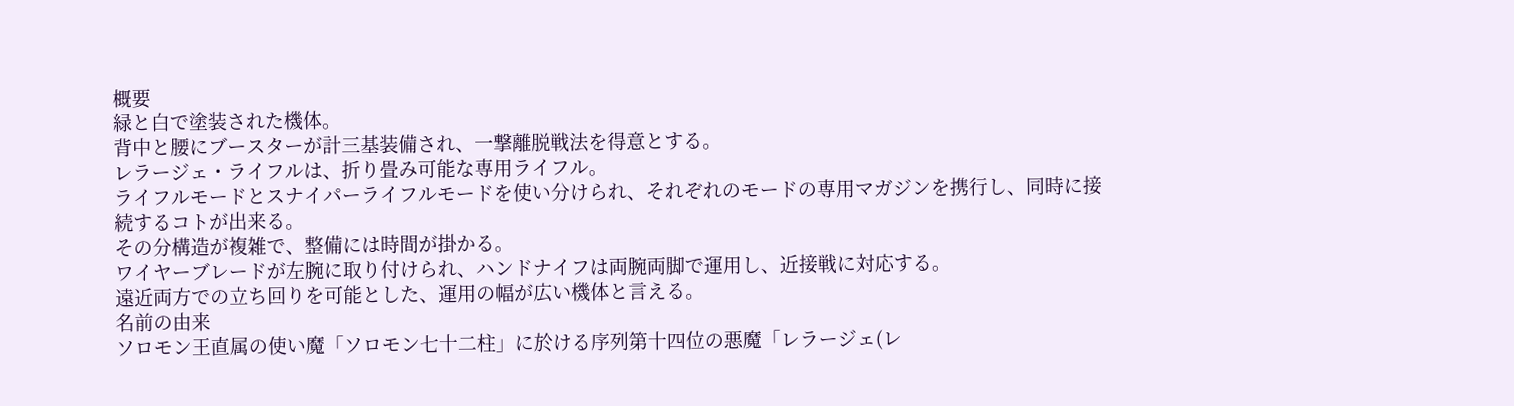概要
緑と白で塗装された機体。
背中と腰にブースターが計三基装備され、一撃離脱戦法を得意とする。
レラージェ・ライフルは、折り畳み可能な専用ライフル。
ライフルモードとスナイパーライフルモードを使い分けられ、それぞれのモードの専用マガジンを携行し、同時に接続するコトが出来る。
その分構造が複雑で、整備には時間が掛かる。
ワイヤーブレードが左腕に取り付けられ、ハンドナイフは両腕両脚で運用し、近接戦に対応する。
遠近両方での立ち回りを可能とした、運用の幅が広い機体と言える。
名前の由来
ソロモン王直属の使い魔「ソロモン七十二柱」に於ける序列第十四位の悪魔「レラージェ(レ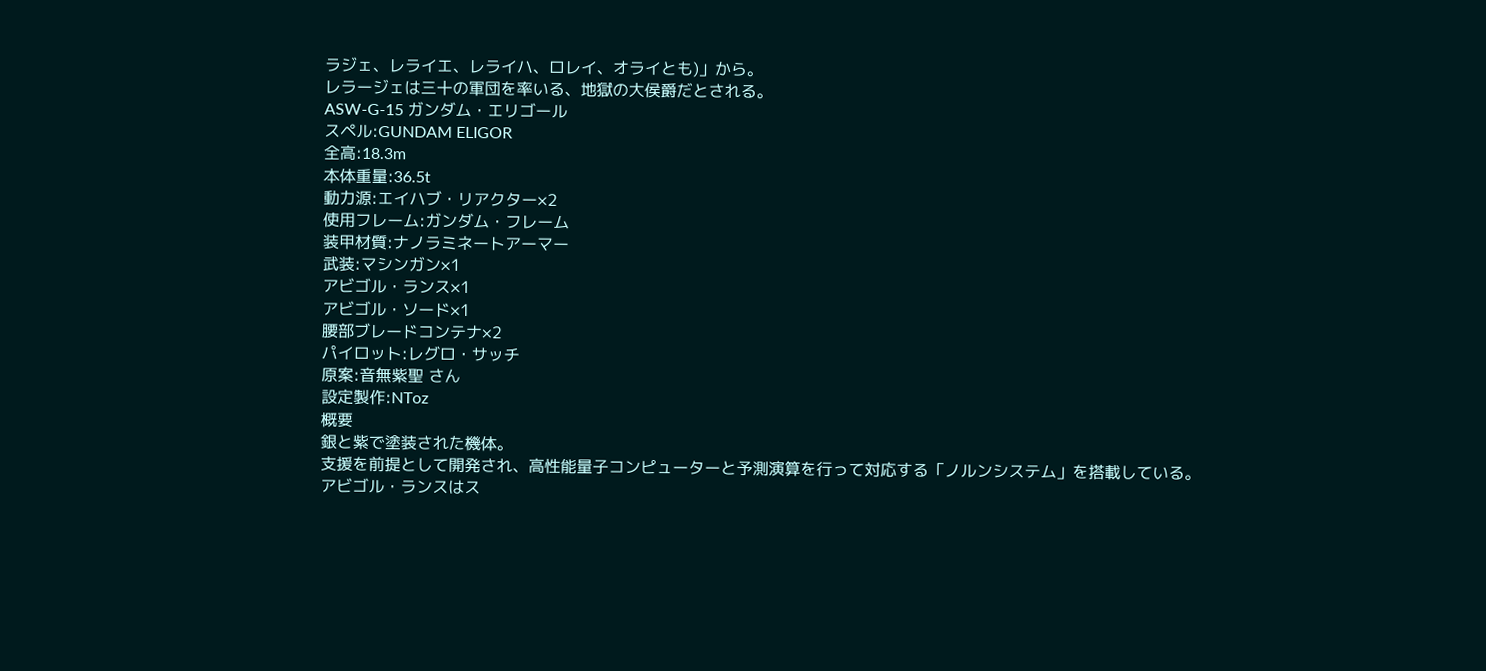ラジェ、レライエ、レライハ、ロレイ、オライとも)」から。
レラージェは三十の軍団を率いる、地獄の大侯爵だとされる。
ASW-G-15 ガンダム・エリゴール
スペル:GUNDAM ELIGOR
全高:18.3m
本体重量:36.5t
動力源:エイハブ・リアクター×2
使用フレーム:ガンダム・フレーム
装甲材質:ナノラミネートアーマー
武装:マシンガン×1
アビゴル・ランス×1
アビゴル・ソード×1
腰部ブレードコンテナ×2
パイロット:レグロ・サッチ
原案:音無紫聖 さん
設定製作:NToz
概要
銀と紫で塗装された機体。
支援を前提として開発され、高性能量子コンピューターと予測演算を行って対応する「ノルンシステム」を搭載している。
アビゴル・ランスはス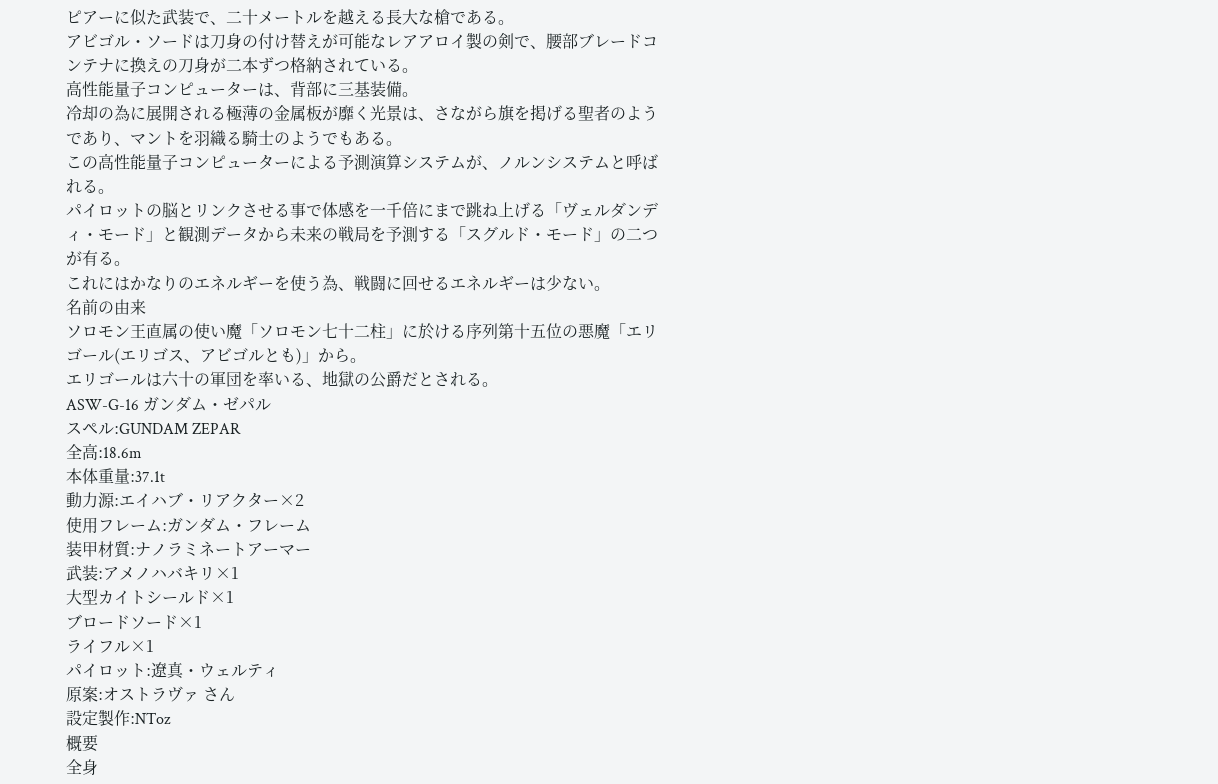ピアーに似た武装で、二十メートルを越える長大な槍である。
アビゴル・ソードは刀身の付け替えが可能なレアアロイ製の剣で、腰部ブレードコンテナに換えの刀身が二本ずつ格納されている。
高性能量子コンピューターは、背部に三基装備。
冷却の為に展開される極薄の金属板が靡く光景は、さながら旗を掲げる聖者のようであり、マントを羽織る騎士のようでもある。
この高性能量子コンピューターによる予測演算システムが、ノルンシステムと呼ばれる。
パイロットの脳とリンクさせる事で体感を一千倍にまで跳ね上げる「ヴェルダンディ・モード」と観測データから未来の戦局を予測する「スグルド・モード」の二つが有る。
これにはかなりのエネルギーを使う為、戦闘に回せるエネルギーは少ない。
名前の由来
ソロモン王直属の使い魔「ソロモン七十二柱」に於ける序列第十五位の悪魔「エリゴール(エリゴス、アビゴルとも)」から。
エリゴールは六十の軍団を率いる、地獄の公爵だとされる。
ASW-G-16 ガンダム・ゼパル
スペル:GUNDAM ZEPAR
全高:18.6m
本体重量:37.1t
動力源:エイハブ・リアクター×2
使用フレーム:ガンダム・フレーム
装甲材質:ナノラミネートアーマー
武装:アメノハバキリ×1
大型カイトシールド×1
ブロードソード×1
ライフル×1
パイロット:遼真・ウェルティ
原案:オストラヴァ さん
設定製作:NToz
概要
全身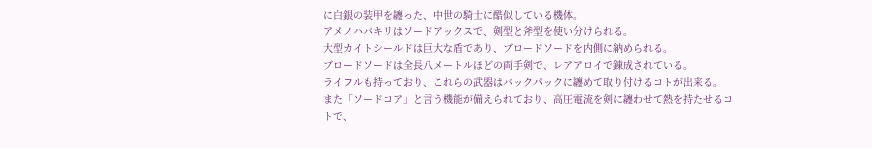に白銀の装甲を纏った、中世の騎士に酷似している機体。
アメノハバキリはソードアックスで、剣型と斧型を使い分けられる。
大型カイトシールドは巨大な盾であり、ブロードソードを内側に納められる。
ブロードソードは全長八メートルほどの両手剣で、レアアロイで錬成されている。
ライフルも持っており、これらの武器はバックパックに纏めて取り付けるコトが出来る。
また「ソードコア」と言う機能が備えられており、高圧電流を剣に纏わせて熱を持たせるコトで、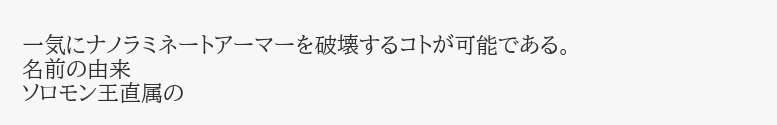一気にナノラミネートアーマーを破壊するコトが可能である。
名前の由来
ソロモン王直属の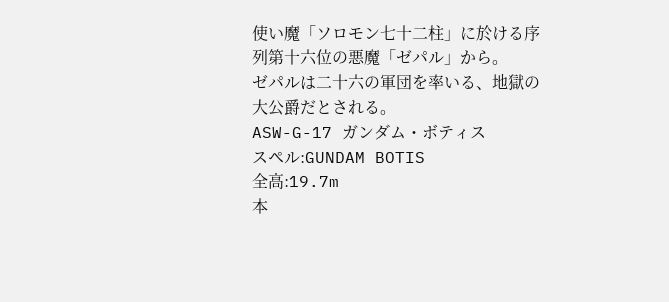使い魔「ソロモン七十二柱」に於ける序列第十六位の悪魔「ゼパル」から。
ゼパルは二十六の軍団を率いる、地獄の大公爵だとされる。
ASW-G-17 ガンダム・ボティス
スペル:GUNDAM BOTIS
全高:19.7m
本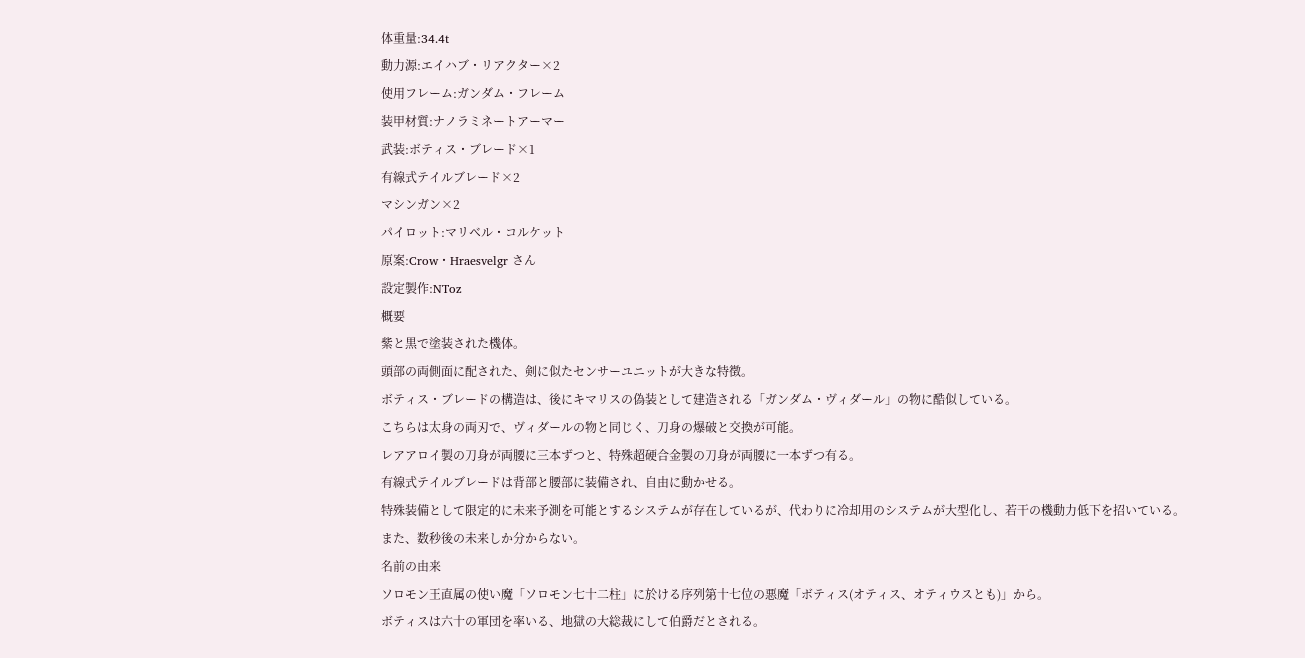体重量:34.4t
動力源:エイハブ・リアクター×2
使用フレーム:ガンダム・フレーム
装甲材質:ナノラミネートアーマー
武装:ボティス・ブレード×1
有線式テイルブレード×2
マシンガン×2
パイロット:マリベル・コルケット
原案:Crow・Hraesvelgr さん
設定製作:NToz
概要
紫と黒で塗装された機体。
頭部の両側面に配された、剣に似たセンサーユニットが大きな特徴。
ボティス・ブレードの構造は、後にキマリスの偽装として建造される「ガンダム・ヴィダール」の物に酷似している。
こちらは太身の両刃で、ヴィダールの物と同じく、刀身の爆破と交換が可能。
レアアロイ製の刀身が両腰に三本ずつと、特殊超硬合金製の刀身が両腰に一本ずつ有る。
有線式テイルブレードは背部と腰部に装備され、自由に動かせる。
特殊装備として限定的に未来予測を可能とするシステムが存在しているが、代わりに冷却用のシステムが大型化し、若干の機動力低下を招いている。
また、数秒後の未来しか分からない。
名前の由来
ソロモン王直属の使い魔「ソロモン七十二柱」に於ける序列第十七位の悪魔「ボティス(オティス、オティウスとも)」から。
ボティスは六十の軍団を率いる、地獄の大総裁にして伯爵だとされる。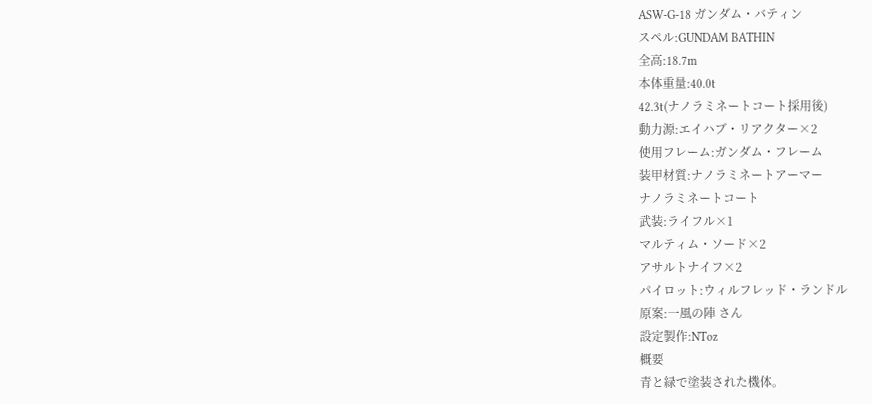ASW-G-18 ガンダム・バティン
スペル:GUNDAM BATHIN
全高:18.7m
本体重量:40.0t
42.3t(ナノラミネートコート採用後)
動力源:エイハブ・リアクター×2
使用フレーム:ガンダム・フレーム
装甲材質:ナノラミネートアーマー
ナノラミネートコート
武装:ライフル×1
マルティム・ソード×2
アサルトナイフ×2
パイロット:ウィルフレッド・ランドル
原案:一風の陣 さん
設定製作:NToz
概要
青と緑で塗装された機体。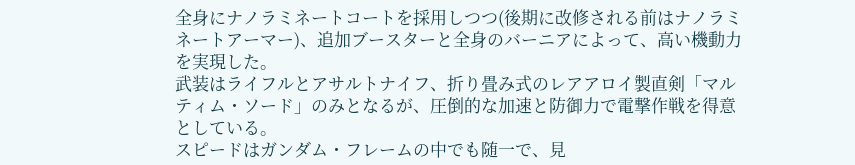全身にナノラミネートコートを採用しつつ(後期に改修される前はナノラミネートアーマー)、追加ブースターと全身のバーニアによって、高い機動力を実現した。
武装はライフルとアサルトナイフ、折り畳み式のレアアロイ製直剣「マルティム・ソード」のみとなるが、圧倒的な加速と防御力で電撃作戦を得意としている。
スピードはガンダム・フレームの中でも随一で、見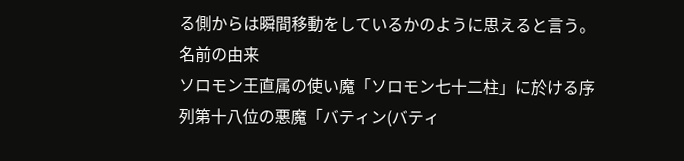る側からは瞬間移動をしているかのように思えると言う。
名前の由来
ソロモン王直属の使い魔「ソロモン七十二柱」に於ける序列第十八位の悪魔「バティン(バティ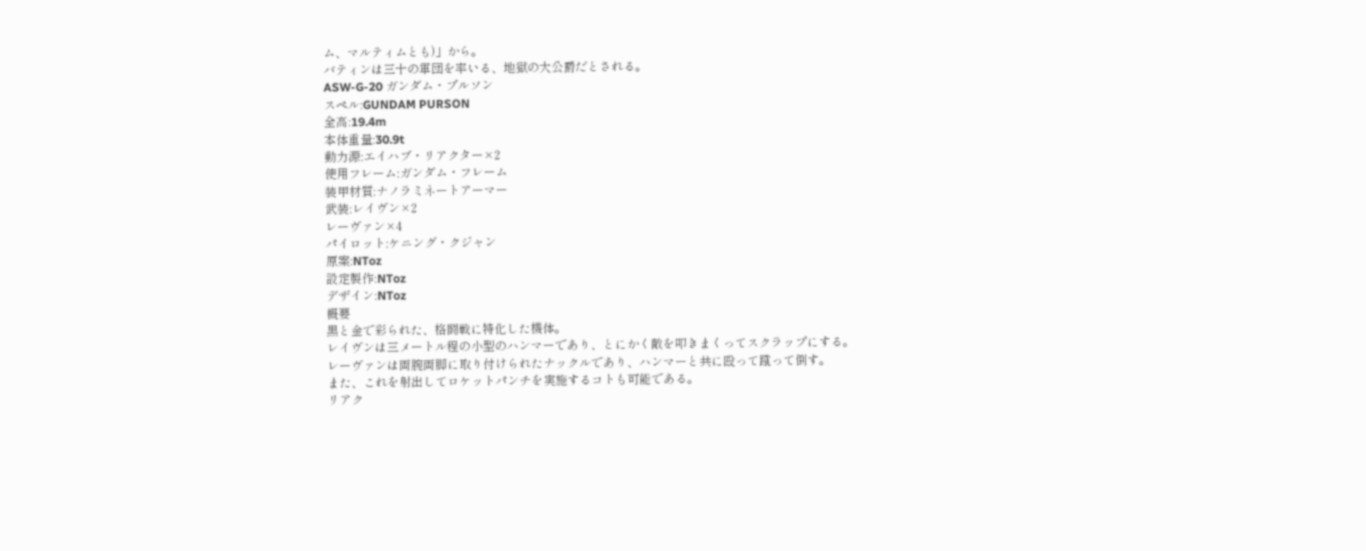ム、マルティムとも)」から。
バティンは三十の軍団を率いる、地獄の大公爵だとされる。
ASW-G-20 ガンダム・プルソン
スペル:GUNDAM PURSON
全高:19.4m
本体重量:30.9t
動力源:エイハブ・リアクター×2
使用フレーム:ガンダム・フレーム
装甲材質:ナノラミネートアーマー
武装:レイヴン×2
レーヴァン×4
パイロット:ケニング・クジャン
原案:NToz
設定製作:NToz
デザイン:NToz
概要
黒と金で彩られた、格闘戦に特化した機体。
レイヴンは三メートル程の小型のハンマーであり、とにかく敵を叩きまくってスクラップにする。
レーヴァンは両腕両脚に取り付けられたナックルであり、ハンマーと共に殴って蹴って倒す。
また、これを射出してロケットパンチを実施するコトも可能である。
リアク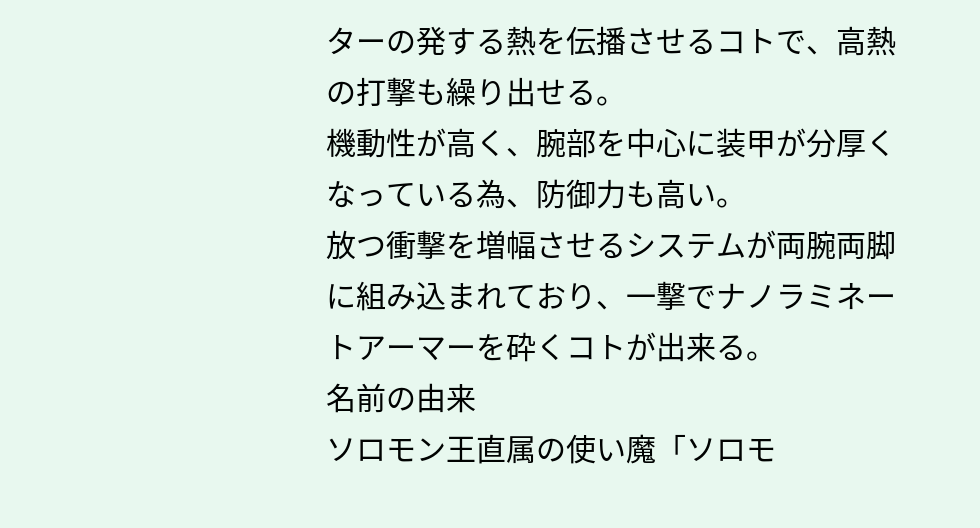ターの発する熱を伝播させるコトで、高熱の打撃も繰り出せる。
機動性が高く、腕部を中心に装甲が分厚くなっている為、防御力も高い。
放つ衝撃を増幅させるシステムが両腕両脚に組み込まれており、一撃でナノラミネートアーマーを砕くコトが出来る。
名前の由来
ソロモン王直属の使い魔「ソロモ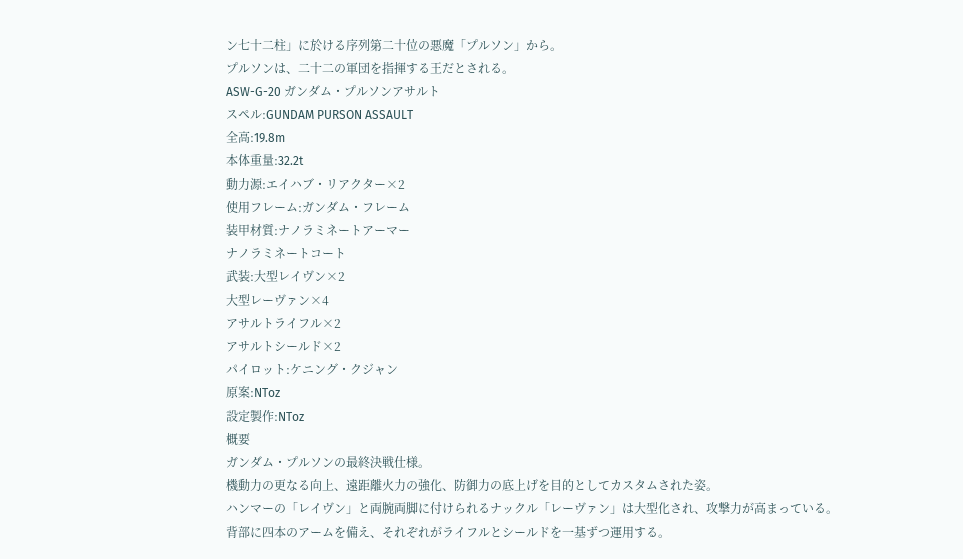ン七十二柱」に於ける序列第二十位の悪魔「プルソン」から。
プルソンは、二十二の軍団を指揮する王だとされる。
ASW-G-20 ガンダム・プルソンアサルト
スペル:GUNDAM PURSON ASSAULT
全高:19.8m
本体重量:32.2t
動力源:エイハブ・リアクター×2
使用フレーム:ガンダム・フレーム
装甲材質:ナノラミネートアーマー
ナノラミネートコート
武装:大型レイヴン×2
大型レーヴァン×4
アサルトライフル×2
アサルトシールド×2
パイロット:ケニング・クジャン
原案:NToz
設定製作:NToz
概要
ガンダム・プルソンの最終決戦仕様。
機動力の更なる向上、遠距離火力の強化、防御力の底上げを目的としてカスタムされた姿。
ハンマーの「レイヴン」と両腕両脚に付けられるナックル「レーヴァン」は大型化され、攻撃力が高まっている。
背部に四本のアームを備え、それぞれがライフルとシールドを一基ずつ運用する。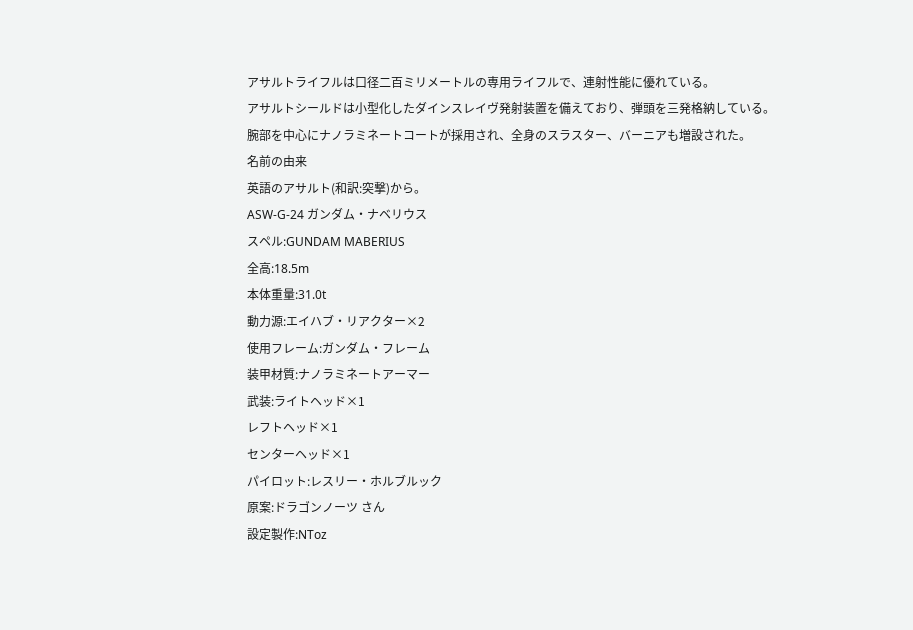アサルトライフルは口径二百ミリメートルの専用ライフルで、連射性能に優れている。
アサルトシールドは小型化したダインスレイヴ発射装置を備えており、弾頭を三発格納している。
腕部を中心にナノラミネートコートが採用され、全身のスラスター、バーニアも増設された。
名前の由来
英語のアサルト(和訳:突撃)から。
ASW-G-24 ガンダム・ナベリウス
スペル:GUNDAM MABERIUS
全高:18.5m
本体重量:31.0t
動力源:エイハブ・リアクター×2
使用フレーム:ガンダム・フレーム
装甲材質:ナノラミネートアーマー
武装:ライトヘッド×1
レフトヘッド×1
センターヘッド×1
パイロット:レスリー・ホルブルック
原案:ドラゴンノーツ さん
設定製作:NToz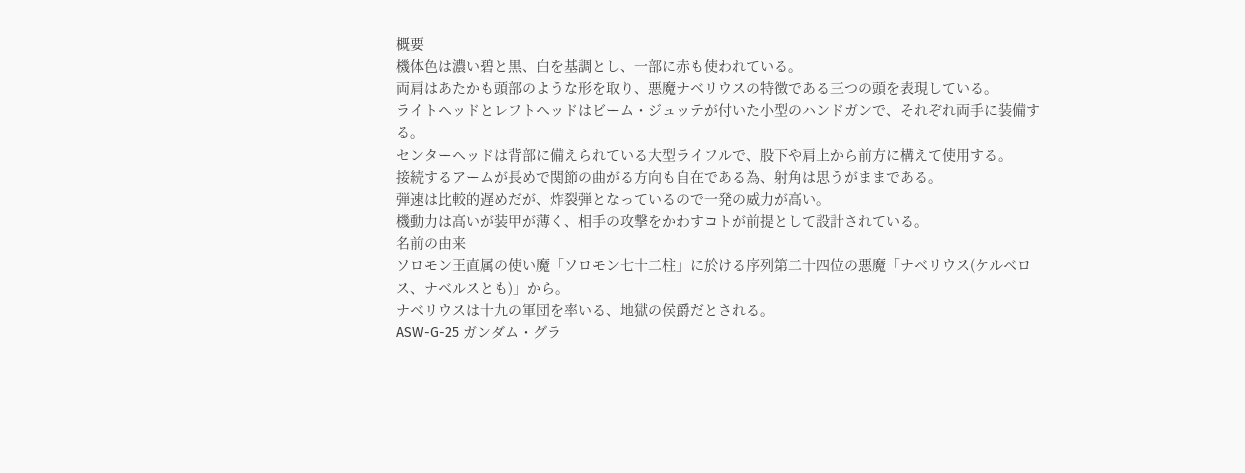概要
機体色は濃い碧と黒、白を基調とし、一部に赤も使われている。
両肩はあたかも頭部のような形を取り、悪魔ナベリウスの特徴である三つの頭を表現している。
ライトヘッドとレフトヘッドはビーム・ジュッテが付いた小型のハンドガンで、それぞれ両手に装備する。
センターヘッドは背部に備えられている大型ライフルで、股下や肩上から前方に構えて使用する。
接続するアームが長めで関節の曲がる方向も自在である為、射角は思うがままである。
弾速は比較的遅めだが、炸裂弾となっているので一発の威力が高い。
機動力は高いが装甲が薄く、相手の攻撃をかわすコトが前提として設計されている。
名前の由来
ソロモン王直属の使い魔「ソロモン七十二柱」に於ける序列第二十四位の悪魔「ナベリウス(ケルベロス、ナベルスとも)」から。
ナベリウスは十九の軍団を率いる、地獄の侯爵だとされる。
ASW-G-25 ガンダム・グラ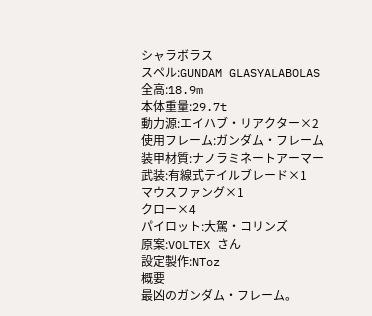シャラボラス
スペル:GUNDAM GLASYALABOLAS
全高:18.9m
本体重量:29.7t
動力源:エイハブ・リアクター×2
使用フレーム:ガンダム・フレーム
装甲材質:ナノラミネートアーマー
武装:有線式テイルブレード×1
マウスファング×1
クロー×4
パイロット:大駕・コリンズ
原案:VOLTEX さん
設定製作:NToz
概要
最凶のガンダム・フレーム。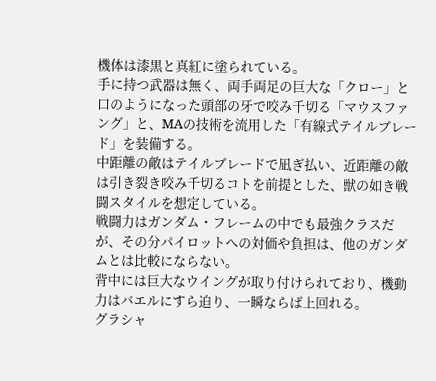機体は漆黒と真紅に塗られている。
手に持つ武器は無く、両手両足の巨大な「クロー」と口のようになった頭部の牙で咬み千切る「マウスファング」と、MAの技術を流用した「有線式テイルブレード」を装備する。
中距離の敵はテイルブレードで凪ぎ払い、近距離の敵は引き裂き咬み千切るコトを前提とした、獣の如き戦闘スタイルを想定している。
戦闘力はガンダム・フレームの中でも最強クラスだが、その分パイロットへの対価や負担は、他のガンダムとは比較にならない。
背中には巨大なウイングが取り付けられており、機動力はバエルにすら迫り、一瞬ならば上回れる。
グラシャ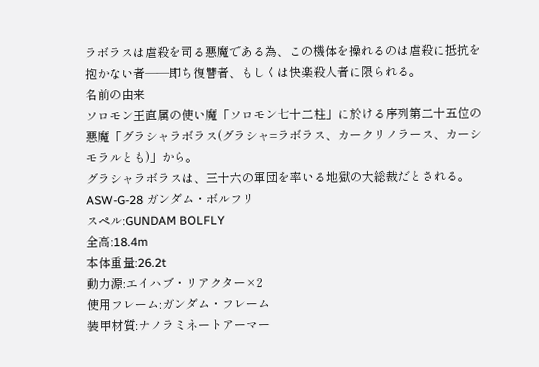ラボラスは虐殺を司る悪魔である為、この機体を操れるのは虐殺に抵抗を抱かない者――即ち復讐者、もしくは快楽殺人者に限られる。
名前の由来
ソロモン王直属の使い魔「ソロモン七十二柱」に於ける序列第二十五位の悪魔「グラシャラボラス(グラシャ=ラボラス、カークリノラース、カーシモラルとも)」から。
グラシャラボラスは、三十六の軍団を率いる地獄の大総裁だとされる。
ASW-G-28 ガンダム・ボルフリ
スペル:GUNDAM BOLFLY
全高:18.4m
本体重量:26.2t
動力源:エイハブ・リアクター×2
使用フレーム:ガンダム・フレーム
装甲材質:ナノラミネートアーマー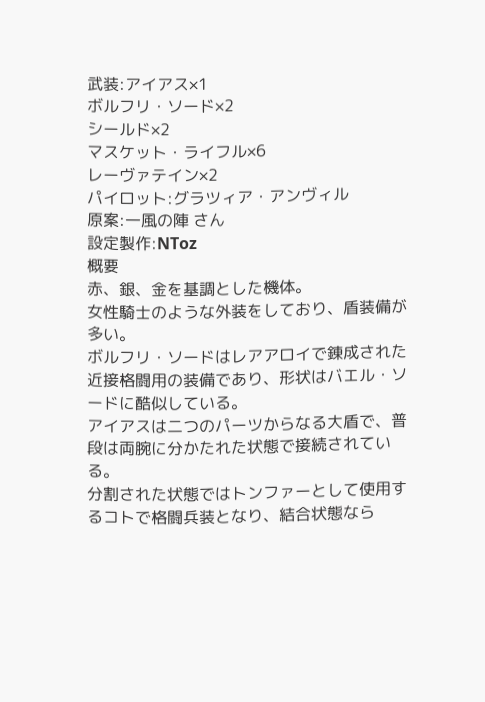武装:アイアス×1
ボルフリ・ソード×2
シールド×2
マスケット・ライフル×6
レーヴァテイン×2
パイロット:グラツィア・アンヴィル
原案:一風の陣 さん
設定製作:NToz
概要
赤、銀、金を基調とした機体。
女性騎士のような外装をしており、盾装備が多い。
ボルフリ・ソードはレアアロイで錬成された近接格闘用の装備であり、形状はバエル・ソードに酷似している。
アイアスは二つのパーツからなる大盾で、普段は両腕に分かたれた状態で接続されている。
分割された状態ではトンファーとして使用するコトで格闘兵装となり、結合状態なら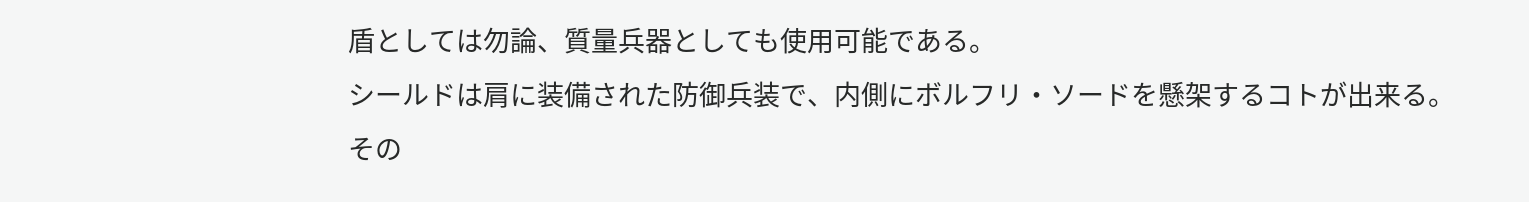盾としては勿論、質量兵器としても使用可能である。
シールドは肩に装備された防御兵装で、内側にボルフリ・ソードを懸架するコトが出来る。
その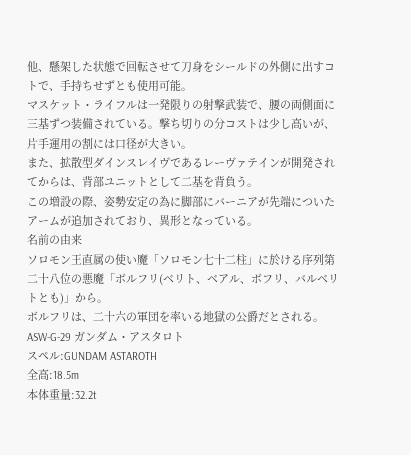他、懸架した状態で回転させて刀身をシールドの外側に出すコトで、手持ちせずとも使用可能。
マスケット・ライフルは一発限りの射撃武装で、腰の両側面に三基ずつ装備されている。撃ち切りの分コストは少し高いが、片手運用の割には口径が大きい。
また、拡散型ダインスレイヴであるレーヴァテインが開発されてからは、背部ユニットとして二基を背負う。
この増設の際、姿勢安定の為に脚部にバーニアが先端についたアームが追加されており、異形となっている。
名前の由来
ソロモン王直属の使い魔「ソロモン七十二柱」に於ける序列第二十八位の悪魔「ボルフリ(ベリト、ベアル、ボフリ、バルベリトとも)」から。
ボルフリは、二十六の軍団を率いる地獄の公爵だとされる。
ASW-G-29 ガンダム・アスタロト
スペル:GUNDAM ASTAROTH
全高:18.5m
本体重量:32.2t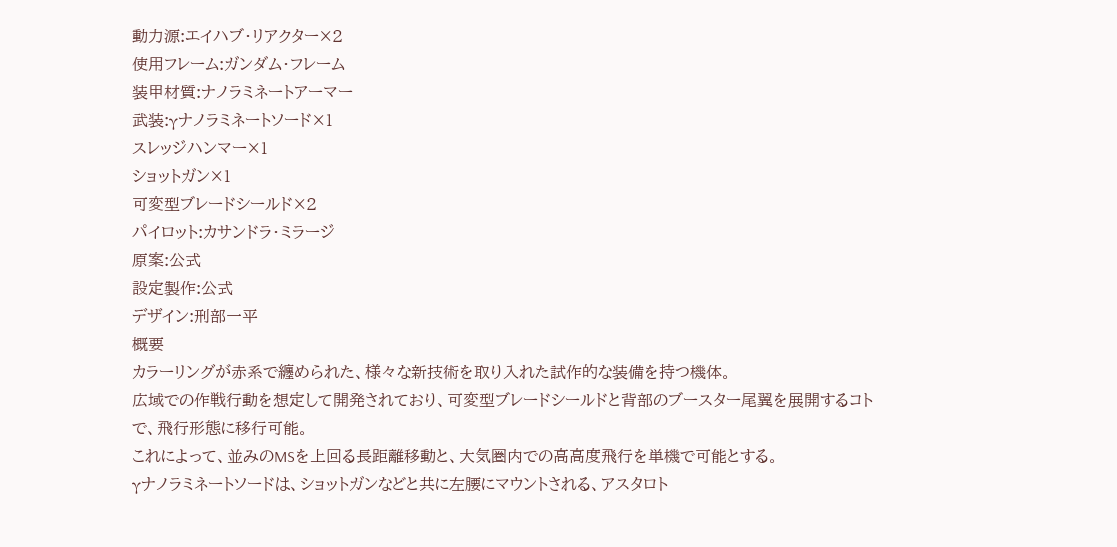動力源:エイハブ・リアクター×2
使用フレーム:ガンダム・フレーム
装甲材質:ナノラミネートアーマー
武装:γナノラミネートソード×1
スレッジハンマー×1
ショットガン×1
可変型ブレードシールド×2
パイロット:カサンドラ・ミラージ
原案:公式
設定製作:公式
デザイン:刑部一平
概要
カラーリングが赤系で纏められた、様々な新技術を取り入れた試作的な装備を持つ機体。
広域での作戦行動を想定して開発されており、可変型ブレードシールドと背部のブースター尾翼を展開するコトで、飛行形態に移行可能。
これによって、並みのMSを上回る長距離移動と、大気圏内での高高度飛行を単機で可能とする。
γナノラミネートソードは、ショットガンなどと共に左腰にマウントされる、アスタロト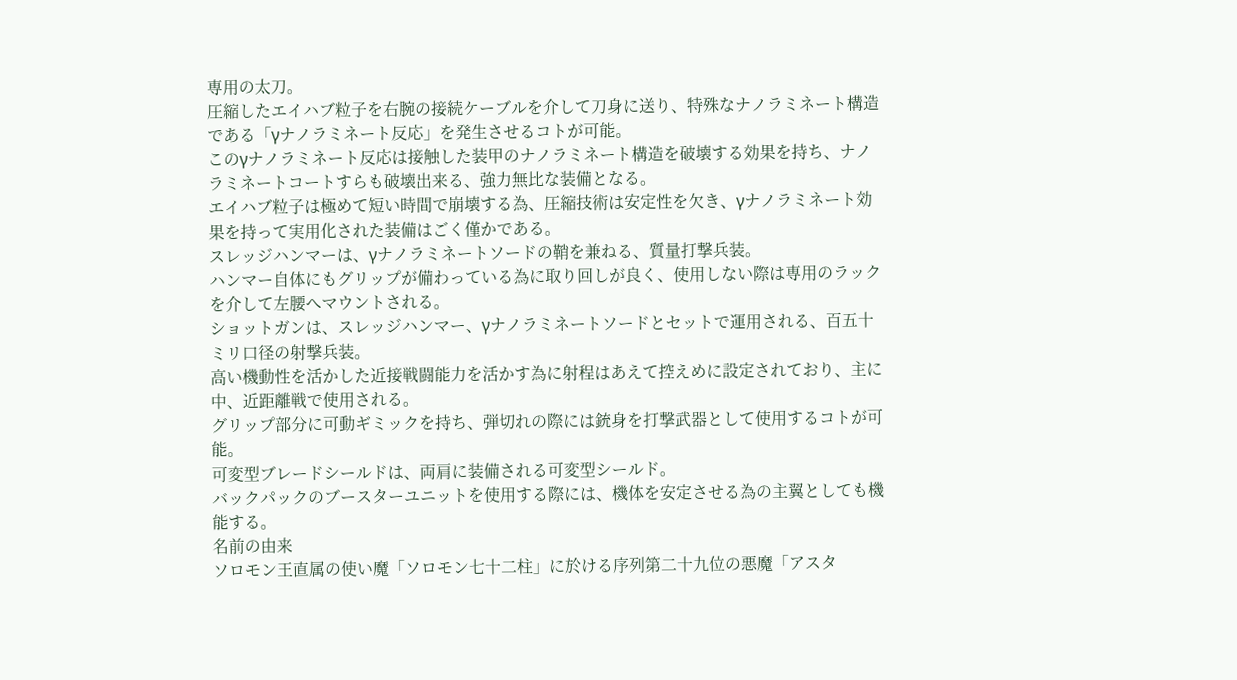専用の太刀。
圧縮したエイハブ粒子を右腕の接続ケーブルを介して刀身に送り、特殊なナノラミネート構造である「γナノラミネート反応」を発生させるコトが可能。
このγナノラミネート反応は接触した装甲のナノラミネート構造を破壊する効果を持ち、ナノラミネートコートすらも破壊出来る、強力無比な装備となる。
エイハブ粒子は極めて短い時間で崩壊する為、圧縮技術は安定性を欠き、γナノラミネート効果を持って実用化された装備はごく僅かである。
スレッジハンマーは、γナノラミネートソードの鞘を兼ねる、質量打撃兵装。
ハンマー自体にもグリップが備わっている為に取り回しが良く、使用しない際は専用のラックを介して左腰へマウントされる。
ショットガンは、スレッジハンマー、γナノラミネートソードとセットで運用される、百五十ミリ口径の射撃兵装。
高い機動性を活かした近接戦闘能力を活かす為に射程はあえて控えめに設定されており、主に中、近距離戦で使用される。
グリップ部分に可動ギミックを持ち、弾切れの際には銃身を打撃武器として使用するコトが可能。
可変型ブレードシールドは、両肩に装備される可変型シールド。
バックパックのブースターユニットを使用する際には、機体を安定させる為の主翼としても機能する。
名前の由来
ソロモン王直属の使い魔「ソロモン七十二柱」に於ける序列第二十九位の悪魔「アスタ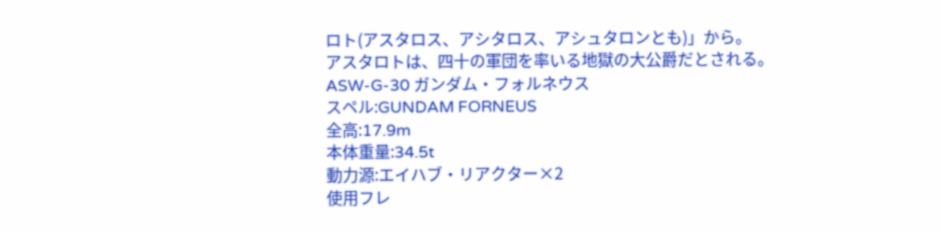ロト(アスタロス、アシタロス、アシュタロンとも)」から。
アスタロトは、四十の軍団を率いる地獄の大公爵だとされる。
ASW-G-30 ガンダム・フォルネウス
スペル:GUNDAM FORNEUS
全高:17.9m
本体重量:34.5t
動力源:エイハブ・リアクター×2
使用フレ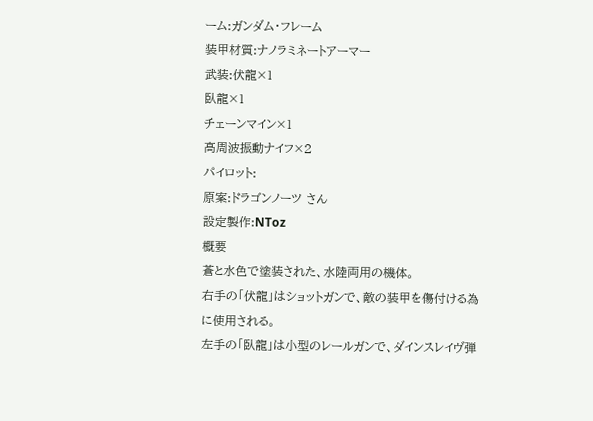ーム:ガンダム・フレーム
装甲材質:ナノラミネートアーマー
武装:伏龍×1
臥龍×1
チェーンマイン×1
高周波振動ナイフ×2
パイロット:
原案:ドラゴンノーツ さん
設定製作:NToz
概要
蒼と水色で塗装された、水陸両用の機体。
右手の「伏龍」はショットガンで、敵の装甲を傷付ける為に使用される。
左手の「臥龍」は小型のレールガンで、ダインスレイヴ弾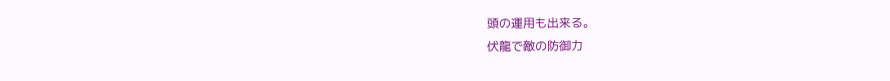頭の運用も出来る。
伏龍で敵の防御力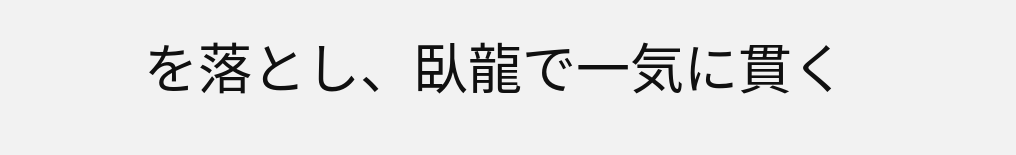を落とし、臥龍で一気に貫く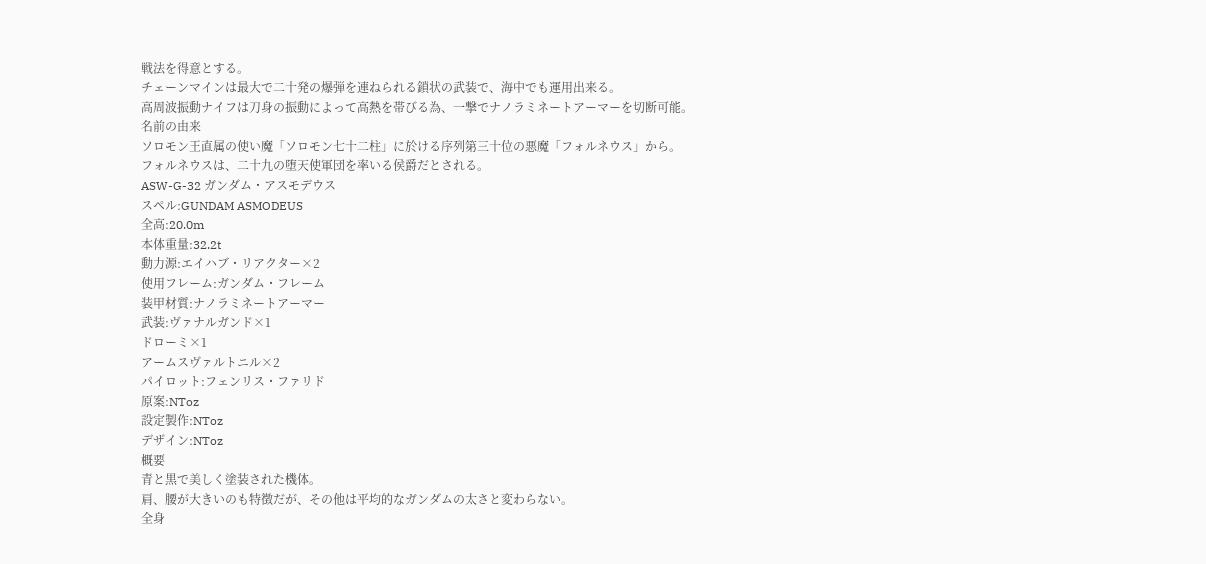戦法を得意とする。
チェーンマインは最大で二十発の爆弾を連ねられる鎖状の武装で、海中でも運用出来る。
高周波振動ナイフは刀身の振動によって高熱を帯びる為、一撃でナノラミネートアーマーを切断可能。
名前の由来
ソロモン王直属の使い魔「ソロモン七十二柱」に於ける序列第三十位の悪魔「フォルネウス」から。
フォルネウスは、二十九の堕天使軍団を率いる侯爵だとされる。
ASW-G-32 ガンダム・アスモデウス
スペル:GUNDAM ASMODEUS
全高:20.0m
本体重量:32.2t
動力源:エイハブ・リアクター×2
使用フレーム:ガンダム・フレーム
装甲材質:ナノラミネートアーマー
武装:ヴァナルガンド×1
ドローミ×1
アームスヴァルトニル×2
パイロット:フェンリス・ファリド
原案:NToz
設定製作:NToz
デザイン:NToz
概要
青と黒で美しく塗装された機体。
肩、腰が大きいのも特徴だが、その他は平均的なガンダムの太さと変わらない。
全身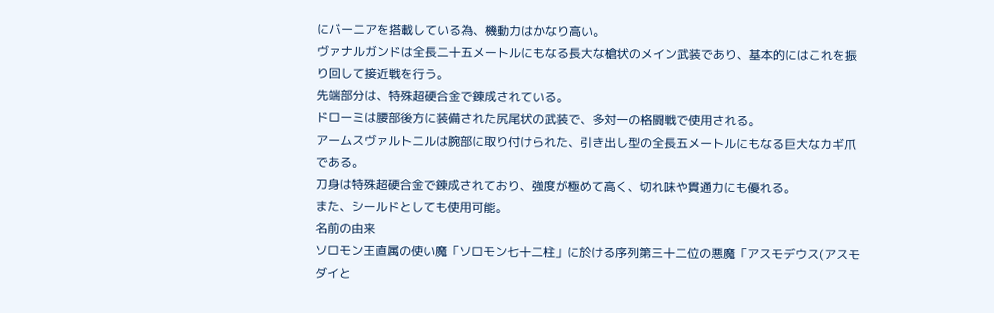にバーニアを搭載している為、機動力はかなり高い。
ヴァナルガンドは全長二十五メートルにもなる長大な槍状のメイン武装であり、基本的にはこれを振り回して接近戦を行う。
先端部分は、特殊超硬合金で錬成されている。
ドローミは腰部後方に装備された尻尾状の武装で、多対一の格闘戦で使用される。
アームスヴァルトニルは腕部に取り付けられた、引き出し型の全長五メートルにもなる巨大なカギ爪である。
刀身は特殊超硬合金で錬成されており、強度が極めて高く、切れ味や貫通力にも優れる。
また、シールドとしても使用可能。
名前の由来
ソロモン王直属の使い魔「ソロモン七十二柱」に於ける序列第三十二位の悪魔「アスモデウス(アスモダイと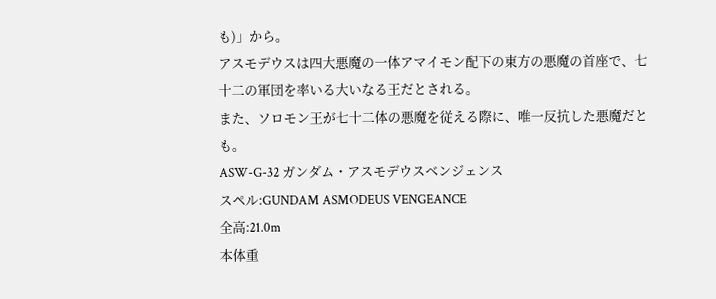も)」から。
アスモデウスは四大悪魔の一体アマイモン配下の東方の悪魔の首座で、七十二の軍団を率いる大いなる王だとされる。
また、ソロモン王が七十二体の悪魔を従える際に、唯一反抗した悪魔だとも。
ASW-G-32 ガンダム・アスモデウスベンジェンス
スペル:GUNDAM ASMODEUS VENGEANCE
全高:21.0m
本体重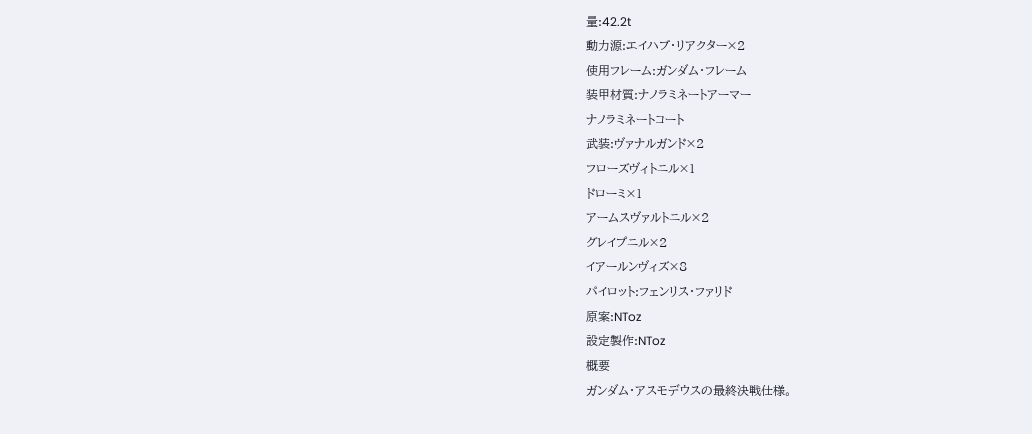量:42.2t
動力源:エイハブ・リアクター×2
使用フレーム:ガンダム・フレーム
装甲材質:ナノラミネートアーマー
ナノラミネートコート
武装:ヴァナルガンド×2
フローズヴィトニル×1
ドローミ×1
アームスヴァルトニル×2
グレイプニル×2
イアールンヴィズ×8
パイロット:フェンリス・ファリド
原案:NToz
設定製作:NToz
概要
ガンダム・アスモデウスの最終決戦仕様。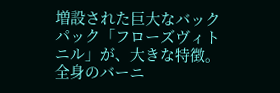増設された巨大なバックパック「フローズヴィトニル」が、大きな特徴。
全身のバーニ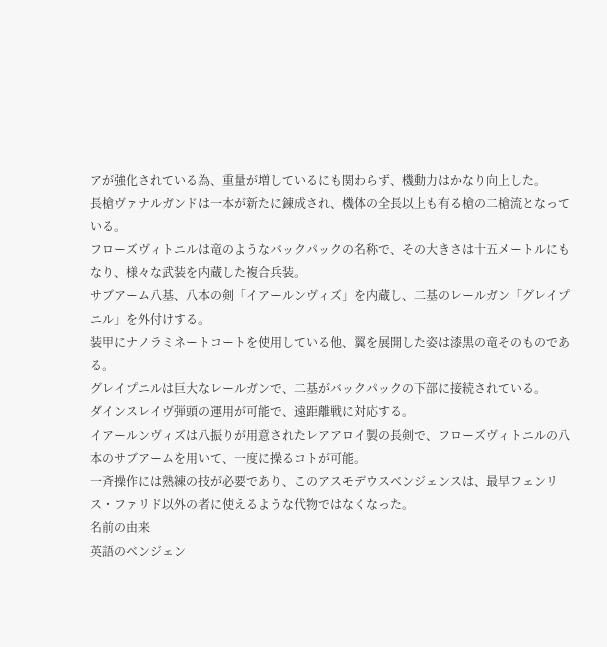アが強化されている為、重量が増しているにも関わらず、機動力はかなり向上した。
長槍ヴァナルガンドは一本が新たに錬成され、機体の全長以上も有る槍の二槍流となっている。
フローズヴィトニルは竜のようなバックパックの名称で、その大きさは十五メートルにもなり、様々な武装を内蔵した複合兵装。
サブアーム八基、八本の剣「イアールンヴィズ」を内蔵し、二基のレールガン「グレイプニル」を外付けする。
装甲にナノラミネートコートを使用している他、翼を展開した姿は漆黒の竜そのものである。
グレイプニルは巨大なレールガンで、二基がバックパックの下部に接続されている。
ダインスレイヴ弾頭の運用が可能で、遠距離戦に対応する。
イアールンヴィズは八振りが用意されたレアアロイ製の長剣で、フローズヴィトニルの八本のサブアームを用いて、一度に操るコトが可能。
一斉操作には熟練の技が必要であり、このアスモデウスベンジェンスは、最早フェンリス・ファリド以外の者に使えるような代物ではなくなった。
名前の由来
英語のベンジェン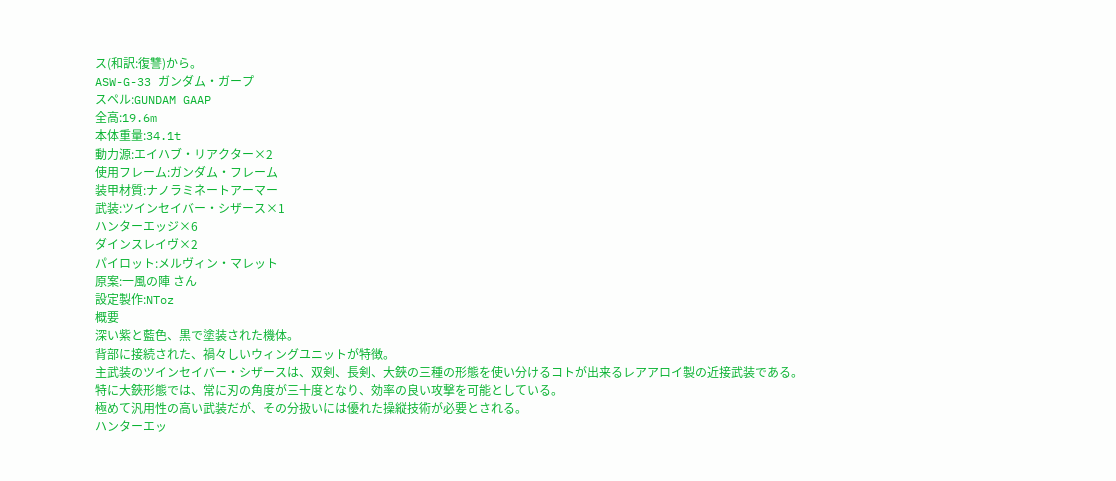ス(和訳:復讐)から。
ASW-G-33 ガンダム・ガープ
スペル:GUNDAM GAAP
全高:19.6m
本体重量:34.1t
動力源:エイハブ・リアクター×2
使用フレーム:ガンダム・フレーム
装甲材質:ナノラミネートアーマー
武装:ツインセイバー・シザース×1
ハンターエッジ×6
ダインスレイヴ×2
パイロット:メルヴィン・マレット
原案:一風の陣 さん
設定製作:NToz
概要
深い紫と藍色、黒で塗装された機体。
背部に接続された、禍々しいウィングユニットが特徴。
主武装のツインセイバー・シザースは、双剣、長剣、大鋏の三種の形態を使い分けるコトが出来るレアアロイ製の近接武装である。
特に大鋏形態では、常に刃の角度が三十度となり、効率の良い攻撃を可能としている。
極めて汎用性の高い武装だが、その分扱いには優れた操縦技術が必要とされる。
ハンターエッ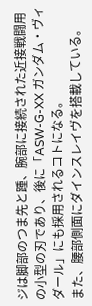ジは脚部のつま先と踵、腕部に接続された近接戦闘用の小型の刃であり、後に「ASW-G-XX ガンダム・ヴィダール」にも採用されるコトになる。
また、腰部側面にダインスレイヴを搭載している。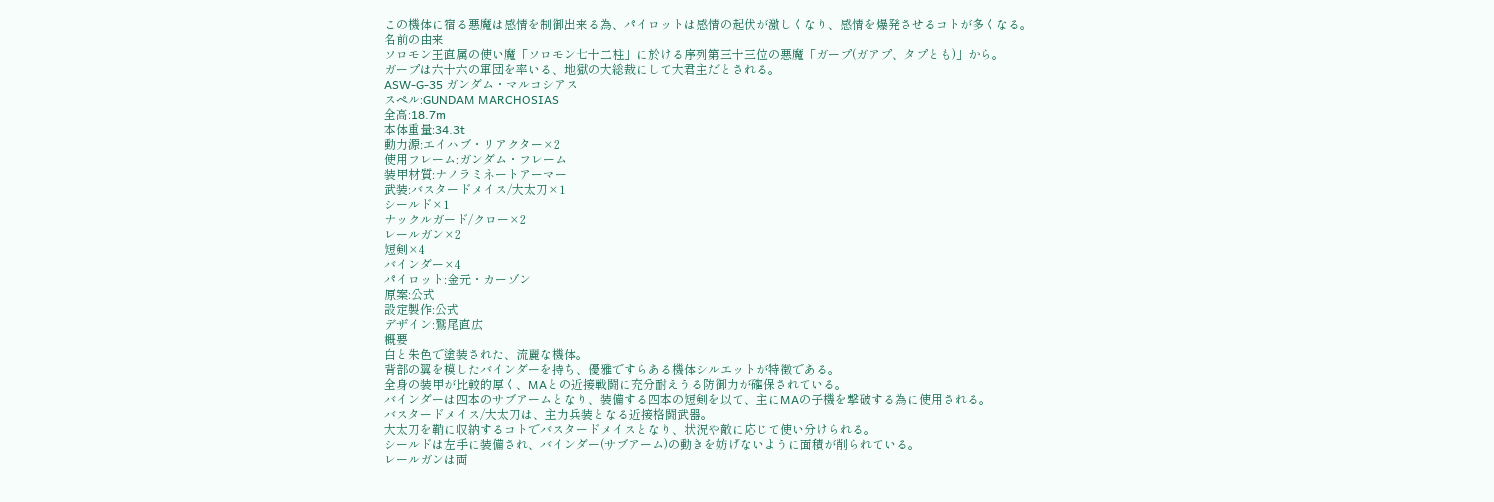この機体に宿る悪魔は感情を制御出来る為、パイロットは感情の起伏が激しくなり、感情を爆発させるコトが多くなる。
名前の由来
ソロモン王直属の使い魔「ソロモン七十二柱」に於ける序列第三十三位の悪魔「ガープ(ガアプ、タプとも)」から。
ガープは六十六の軍団を率いる、地獄の大総裁にして大君主だとされる。
ASW-G-35 ガンダム・マルコシアス
スペル:GUNDAM MARCHOSIAS
全高:18.7m
本体重量:34.3t
動力源:エイハブ・リアクター×2
使用フレーム:ガンダム・フレーム
装甲材質:ナノラミネートアーマー
武装:バスタードメイス/大太刀×1
シールド×1
ナックルガード/クロー×2
レールガン×2
短剣×4
バインダー×4
パイロット:金元・カーゾン
原案:公式
設定製作:公式
デザイン:鷲尾直広
概要
白と朱色で塗装された、流麗な機体。
背部の翼を模したバインダーを持ち、優雅ですらある機体シルエットが特徴である。
全身の装甲が比較的厚く、MAとの近接戦闘に充分耐えうる防御力が確保されている。
バインダーは四本のサブアームとなり、装備する四本の短剣を以て、主にMAの子機を撃破する為に使用される。
バスタードメイス/大太刀は、主力兵装となる近接格闘武器。
大太刀を鞘に収納するコトでバスタードメイスとなり、状況や敵に応じて使い分けられる。
シールドは左手に装備され、バインダー(サブアーム)の動きを妨げないように面積が削られている。
レールガンは両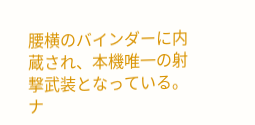腰横のバインダーに内蔵され、本機唯一の射撃武装となっている。
ナ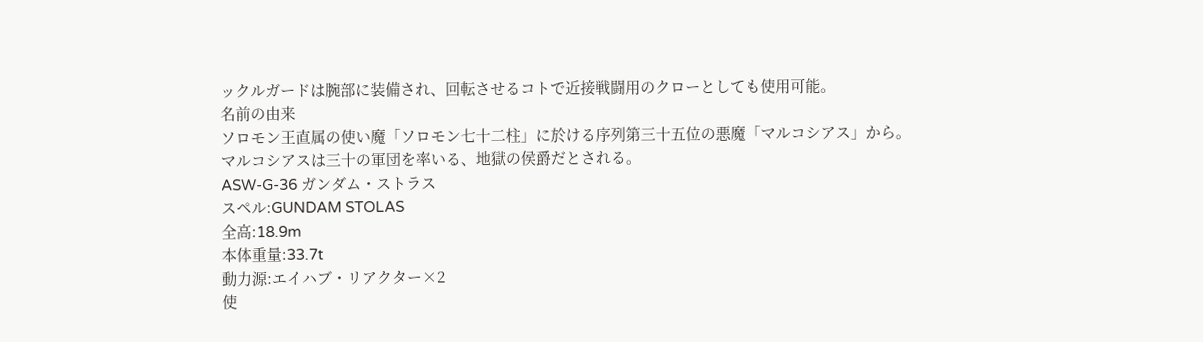ックルガードは腕部に装備され、回転させるコトで近接戦闘用のクローとしても使用可能。
名前の由来
ソロモン王直属の使い魔「ソロモン七十二柱」に於ける序列第三十五位の悪魔「マルコシアス」から。
マルコシアスは三十の軍団を率いる、地獄の侯爵だとされる。
ASW-G-36 ガンダム・ストラス
スペル:GUNDAM STOLAS
全高:18.9m
本体重量:33.7t
動力源:エイハブ・リアクター×2
使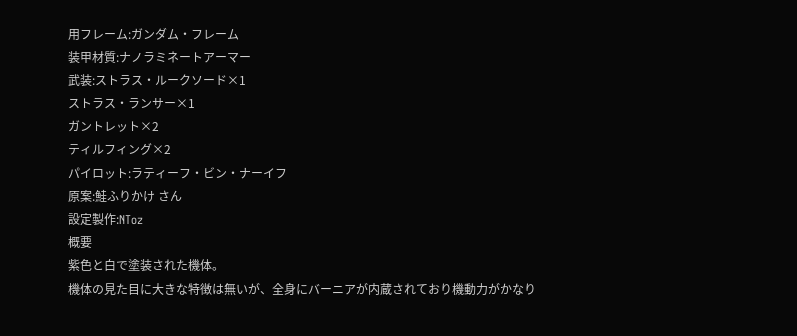用フレーム:ガンダム・フレーム
装甲材質:ナノラミネートアーマー
武装:ストラス・ルークソード×1
ストラス・ランサー×1
ガントレット×2
ティルフィング×2
パイロット:ラティーフ・ビン・ナーイフ
原案:鮭ふりかけ さん
設定製作:NToz
概要
紫色と白で塗装された機体。
機体の見た目に大きな特徴は無いが、全身にバーニアが内蔵されており機動力がかなり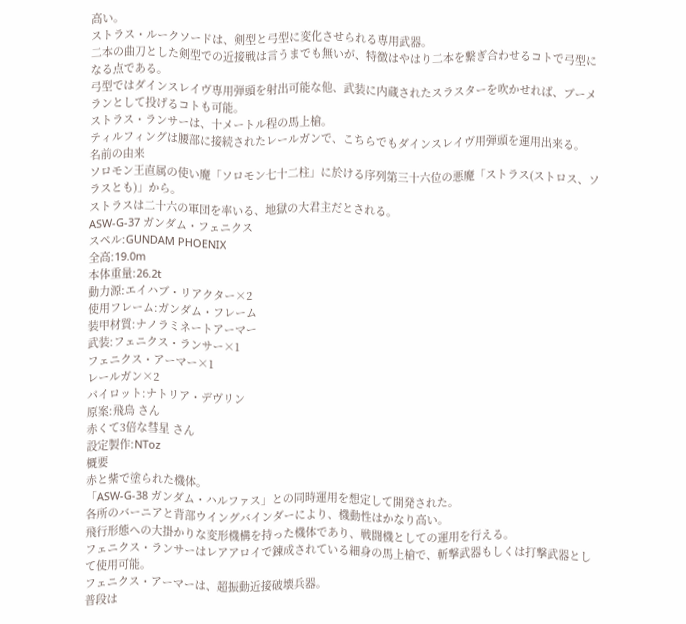高い。
ストラス・ルークソードは、剣型と弓型に変化させられる専用武器。
二本の曲刀とした剣型での近接戦は言うまでも無いが、特徴はやはり二本を繋ぎ合わせるコトで弓型になる点である。
弓型ではダインスレイヴ専用弾頭を射出可能な他、武装に内蔵されたスラスターを吹かせれば、ブーメランとして投げるコトも可能。
ストラス・ランサーは、十メートル程の馬上槍。
ティルフィングは腰部に接続されたレールガンで、こちらでもダインスレイヴ用弾頭を運用出来る。
名前の由来
ソロモン王直属の使い魔「ソロモン七十二柱」に於ける序列第三十六位の悪魔「ストラス(ストロス、ソラスとも)」から。
ストラスは二十六の軍団を率いる、地獄の大君主だとされる。
ASW-G-37 ガンダム・フェニクス
スペル:GUNDAM PHOENIX
全高:19.0m
本体重量:26.2t
動力源:エイハブ・リアクター×2
使用フレーム:ガンダム・フレーム
装甲材質:ナノラミネートアーマー
武装:フェニクス・ランサー×1
フェニクス・アーマー×1
レールガン×2
パイロット:ナトリア・デヴリン
原案:飛鳥 さん
赤くて3倍な彗星 さん
設定製作:NToz
概要
赤と紫で塗られた機体。
「ASW-G-38 ガンダム・ハルファス」との同時運用を想定して開発された。
各所のバーニアと背部ウイングバインダーにより、機動性はかなり高い。
飛行形態への大掛かりな変形機構を持った機体であり、戦闘機としての運用を行える。
フェニクス・ランサーはレアアロイで錬成されている細身の馬上槍で、斬撃武器もしくは打撃武器として使用可能。
フェニクス・アーマーは、超振動近接破壊兵器。
普段は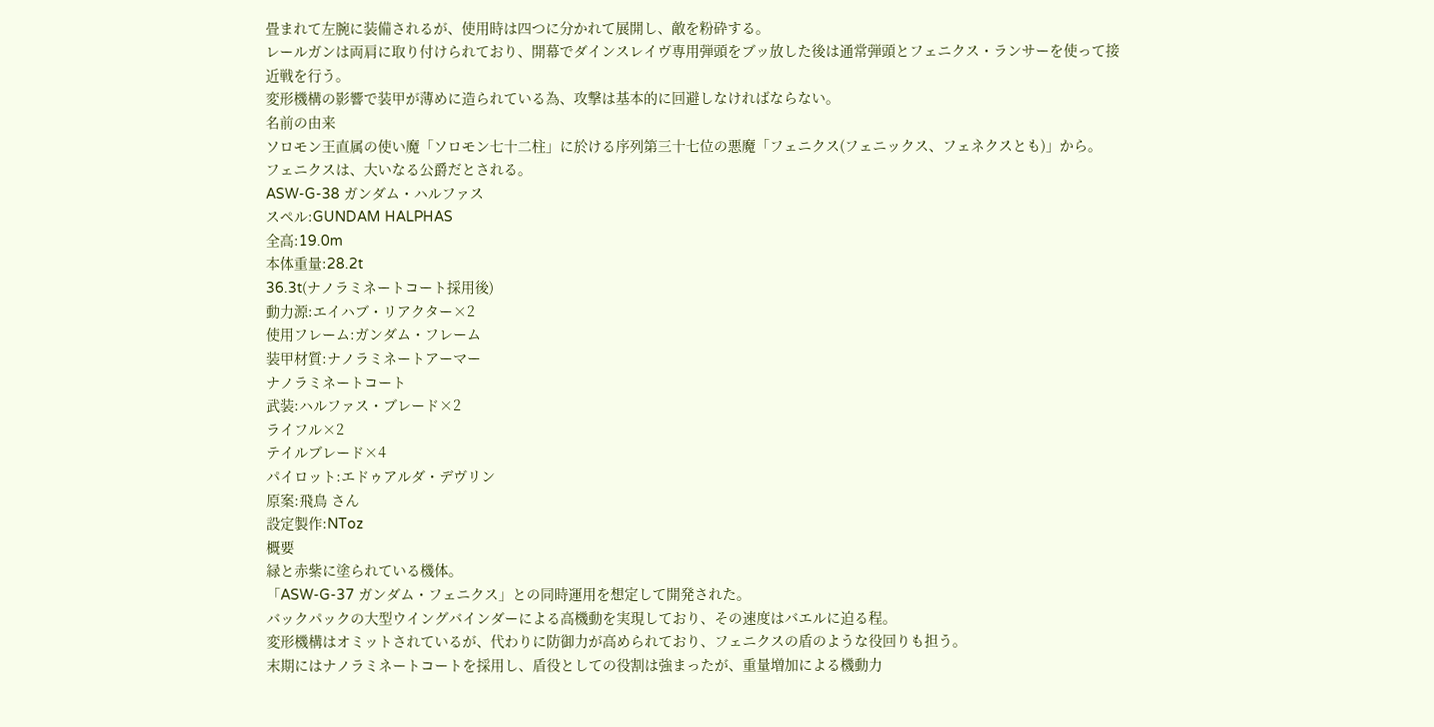畳まれて左腕に装備されるが、使用時は四つに分かれて展開し、敵を粉砕する。
レールガンは両肩に取り付けられており、開幕でダインスレイヴ専用弾頭をブッ放した後は通常弾頭とフェニクス・ランサーを使って接近戦を行う。
変形機構の影響で装甲が薄めに造られている為、攻撃は基本的に回避しなければならない。
名前の由来
ソロモン王直属の使い魔「ソロモン七十二柱」に於ける序列第三十七位の悪魔「フェニクス(フェニックス、フェネクスとも)」から。
フェニクスは、大いなる公爵だとされる。
ASW-G-38 ガンダム・ハルファス
スペル:GUNDAM HALPHAS
全高:19.0m
本体重量:28.2t
36.3t(ナノラミネートコート採用後)
動力源:エイハブ・リアクター×2
使用フレーム:ガンダム・フレーム
装甲材質:ナノラミネートアーマー
ナノラミネートコート
武装:ハルファス・ブレード×2
ライフル×2
テイルブレード×4
パイロット:エドゥアルダ・デヴリン
原案:飛鳥 さん
設定製作:NToz
概要
緑と赤紫に塗られている機体。
「ASW-G-37 ガンダム・フェニクス」との同時運用を想定して開発された。
バックパックの大型ウイングバインダーによる高機動を実現しており、その速度はバエルに迫る程。
変形機構はオミットされているが、代わりに防御力が高められており、フェニクスの盾のような役回りも担う。
末期にはナノラミネートコートを採用し、盾役としての役割は強まったが、重量増加による機動力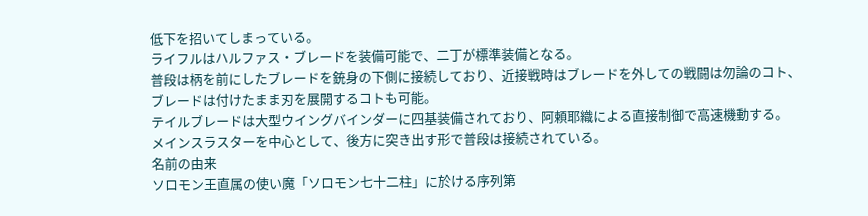低下を招いてしまっている。
ライフルはハルファス・ブレードを装備可能で、二丁が標準装備となる。
普段は柄を前にしたブレードを銃身の下側に接続しており、近接戦時はブレードを外しての戦闘は勿論のコト、ブレードは付けたまま刃を展開するコトも可能。
テイルブレードは大型ウイングバインダーに四基装備されており、阿頼耶織による直接制御で高速機動する。
メインスラスターを中心として、後方に突き出す形で普段は接続されている。
名前の由来
ソロモン王直属の使い魔「ソロモン七十二柱」に於ける序列第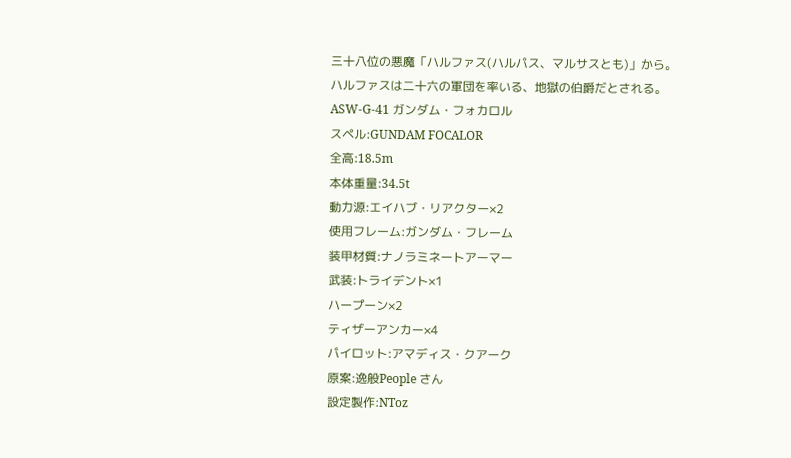三十八位の悪魔「ハルファス(ハルパス、マルサスとも)」から。
ハルファスは二十六の軍団を率いる、地獄の伯爵だとされる。
ASW-G-41 ガンダム・フォカロル
スペル:GUNDAM FOCALOR
全高:18.5m
本体重量:34.5t
動力源:エイハブ・リアクター×2
使用フレーム:ガンダム・フレーム
装甲材質:ナノラミネートアーマー
武装:トライデント×1
ハープーン×2
ティザーアンカー×4
パイロット:アマディス・クアーク
原案:逸般People さん
設定製作:NToz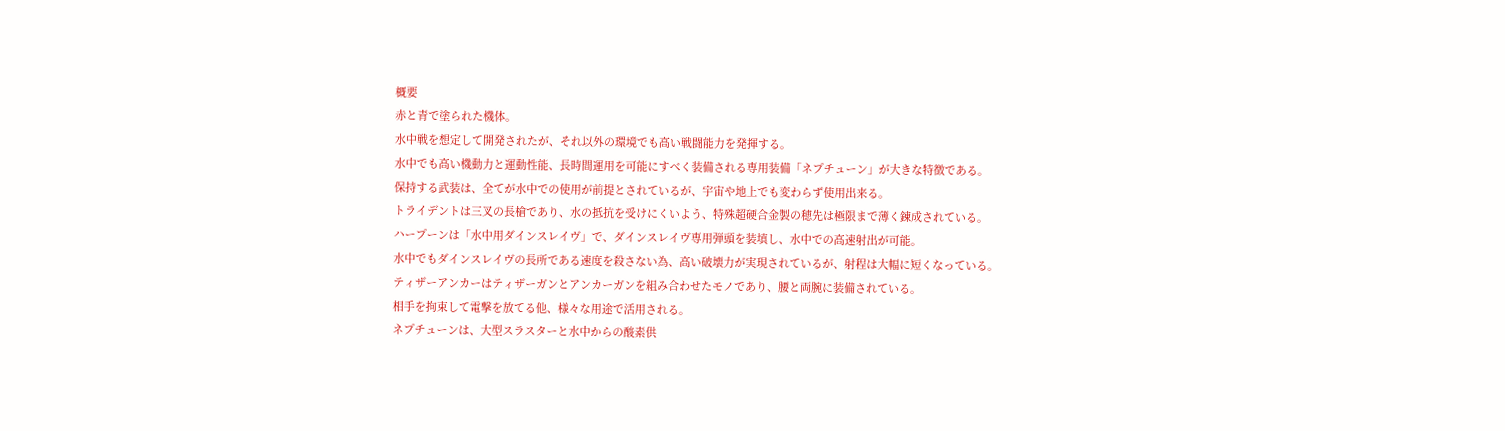概要
赤と青で塗られた機体。
水中戦を想定して開発されたが、それ以外の環境でも高い戦闘能力を発揮する。
水中でも高い機動力と運動性能、長時間運用を可能にすべく装備される専用装備「ネプチューン」が大きな特徴である。
保持する武装は、全てが水中での使用が前提とされているが、宇宙や地上でも変わらず使用出来る。
トライデントは三叉の長槍であり、水の抵抗を受けにくいよう、特殊超硬合金製の穂先は極限まで薄く錬成されている。
ハープーンは「水中用ダインスレイヴ」で、ダインスレイヴ専用弾頭を装填し、水中での高速射出が可能。
水中でもダインスレイヴの長所である速度を殺さない為、高い破壊力が実現されているが、射程は大幅に短くなっている。
ティザーアンカーはティザーガンとアンカーガンを組み合わせたモノであり、腰と両腕に装備されている。
相手を拘束して電撃を放てる他、様々な用途で活用される。
ネプチューンは、大型スラスターと水中からの酸素供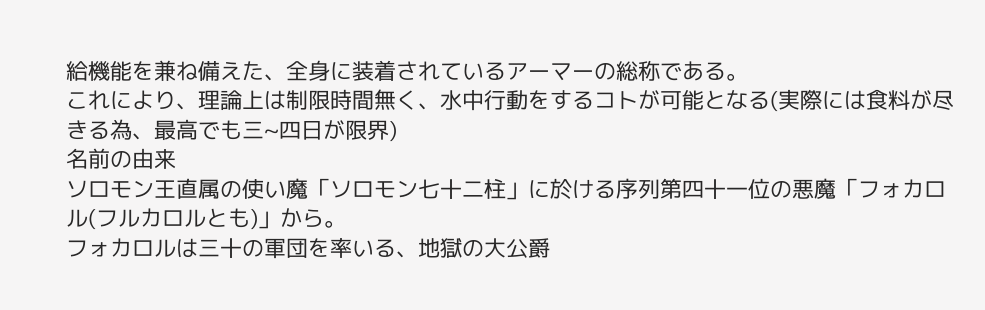給機能を兼ね備えた、全身に装着されているアーマーの総称である。
これにより、理論上は制限時間無く、水中行動をするコトが可能となる(実際には食料が尽きる為、最高でも三~四日が限界)
名前の由来
ソロモン王直属の使い魔「ソロモン七十二柱」に於ける序列第四十一位の悪魔「フォカロル(フルカロルとも)」から。
フォカロルは三十の軍団を率いる、地獄の大公爵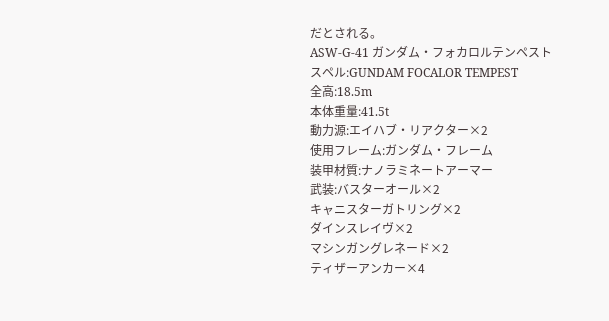だとされる。
ASW-G-41 ガンダム・フォカロルテンペスト
スペル:GUNDAM FOCALOR TEMPEST
全高:18.5m
本体重量:41.5t
動力源:エイハブ・リアクター×2
使用フレーム:ガンダム・フレーム
装甲材質:ナノラミネートアーマー
武装:バスターオール×2
キャニスターガトリング×2
ダインスレイヴ×2
マシンガングレネード×2
ティザーアンカー×4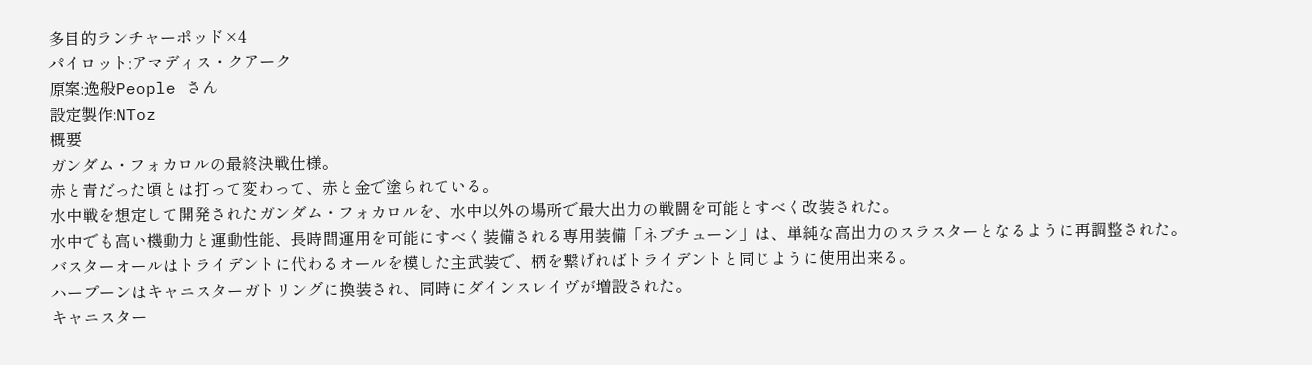多目的ランチャーポッド×4
パイロット:アマディス・クアーク
原案:逸般People さん
設定製作:NToz
概要
ガンダム・フォカロルの最終決戦仕様。
赤と青だった頃とは打って変わって、赤と金で塗られている。
水中戦を想定して開発されたガンダム・フォカロルを、水中以外の場所で最大出力の戦闘を可能とすべく改装された。
水中でも高い機動力と運動性能、長時間運用を可能にすべく装備される専用装備「ネプチューン」は、単純な高出力のスラスターとなるように再調整された。
バスターオールはトライデントに代わるオールを模した主武装で、柄を繋げればトライデントと同じように使用出来る。
ハープーンはキャニスターガトリングに換装され、同時にダインスレイヴが増設された。
キャニスター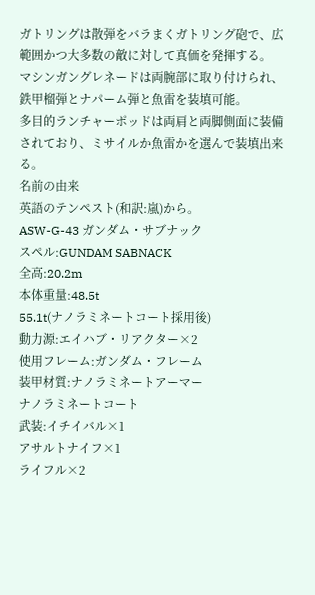ガトリングは散弾をバラまくガトリング砲で、広範囲かつ大多数の敵に対して真価を発揮する。
マシンガングレネードは両腕部に取り付けられ、鉄甲榴弾とナパーム弾と魚雷を装填可能。
多目的ランチャーポッドは両肩と両脚側面に装備されており、ミサイルか魚雷かを選んで装填出来る。
名前の由来
英語のテンペスト(和訳:嵐)から。
ASW-G-43 ガンダム・サブナック
スペル:GUNDAM SABNACK
全高:20.2m
本体重量:48.5t
55.1t(ナノラミネートコート採用後)
動力源:エイハブ・リアクター×2
使用フレーム:ガンダム・フレーム
装甲材質:ナノラミネートアーマー
ナノラミネートコート
武装:イチイバル×1
アサルトナイフ×1
ライフル×2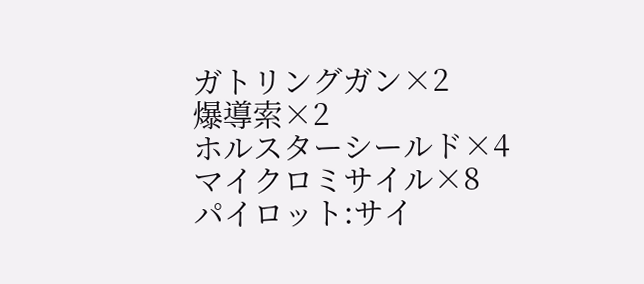ガトリングガン×2
爆導索×2
ホルスターシールド×4
マイクロミサイル×8
パイロット:サイ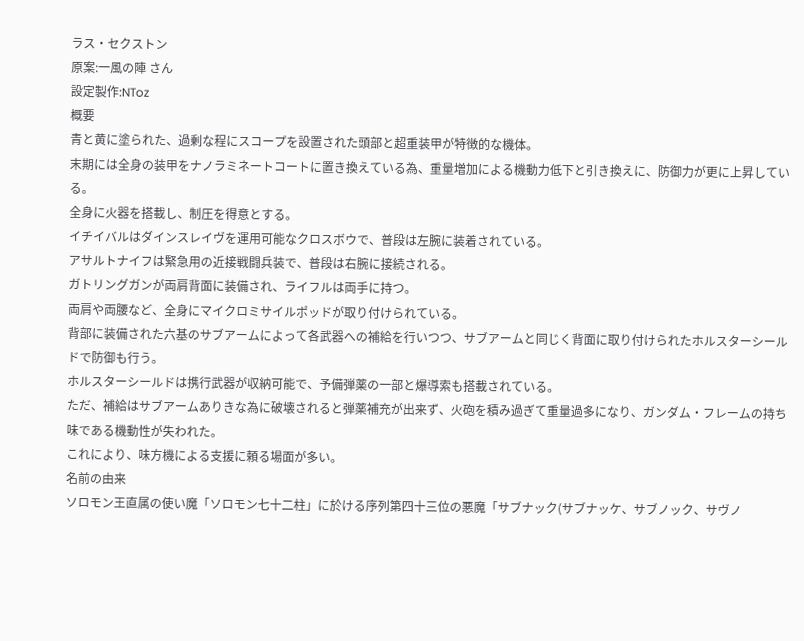ラス・セクストン
原案:一風の陣 さん
設定製作:NToz
概要
青と黄に塗られた、過剰な程にスコープを設置された頭部と超重装甲が特徴的な機体。
末期には全身の装甲をナノラミネートコートに置き換えている為、重量増加による機動力低下と引き換えに、防御力が更に上昇している。
全身に火器を搭載し、制圧を得意とする。
イチイバルはダインスレイヴを運用可能なクロスボウで、普段は左腕に装着されている。
アサルトナイフは緊急用の近接戦闘兵装で、普段は右腕に接続される。
ガトリングガンが両肩背面に装備され、ライフルは両手に持つ。
両肩や両腰など、全身にマイクロミサイルポッドが取り付けられている。
背部に装備された六基のサブアームによって各武器への補給を行いつつ、サブアームと同じく背面に取り付けられたホルスターシールドで防御も行う。
ホルスターシールドは携行武器が収納可能で、予備弾薬の一部と爆導索も搭載されている。
ただ、補給はサブアームありきな為に破壊されると弾薬補充が出来ず、火砲を積み過ぎて重量過多になり、ガンダム・フレームの持ち味である機動性が失われた。
これにより、味方機による支援に頼る場面が多い。
名前の由来
ソロモン王直属の使い魔「ソロモン七十二柱」に於ける序列第四十三位の悪魔「サブナック(サブナッケ、サブノック、サヴノ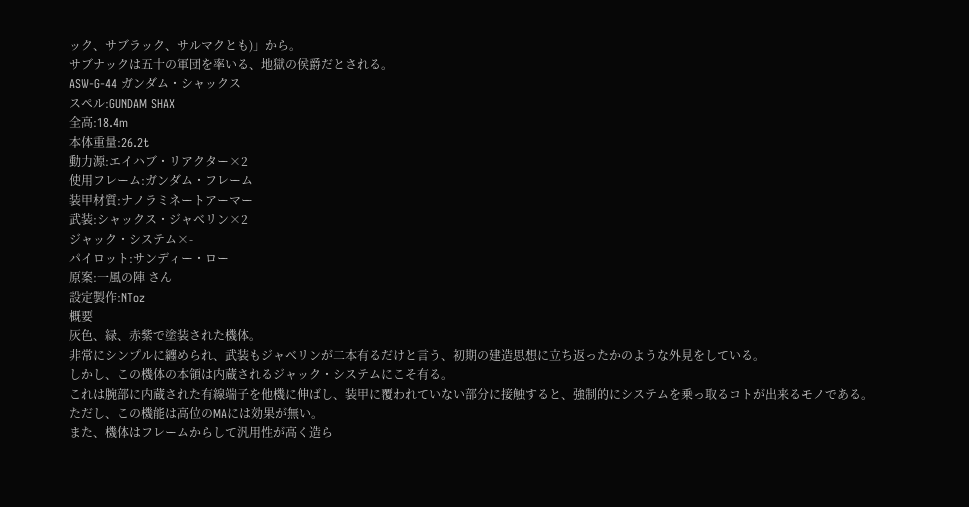ック、サブラック、サルマクとも)」から。
サブナックは五十の軍団を率いる、地獄の侯爵だとされる。
ASW-G-44 ガンダム・シャックス
スペル:GUNDAM SHAX
全高:18.4m
本体重量:26.2t
動力源:エイハブ・リアクター×2
使用フレーム:ガンダム・フレーム
装甲材質:ナノラミネートアーマー
武装:シャックス・ジャベリン×2
ジャック・システム×-
パイロット:サンディー・ロー
原案:一風の陣 さん
設定製作:NToz
概要
灰色、緑、赤紫で塗装された機体。
非常にシンプルに纏められ、武装もジャベリンが二本有るだけと言う、初期の建造思想に立ち返ったかのような外見をしている。
しかし、この機体の本領は内蔵されるジャック・システムにこそ有る。
これは腕部に内蔵された有線端子を他機に伸ばし、装甲に覆われていない部分に接触すると、強制的にシステムを乗っ取るコトが出来るモノである。
ただし、この機能は高位のMAには効果が無い。
また、機体はフレームからして汎用性が高く造ら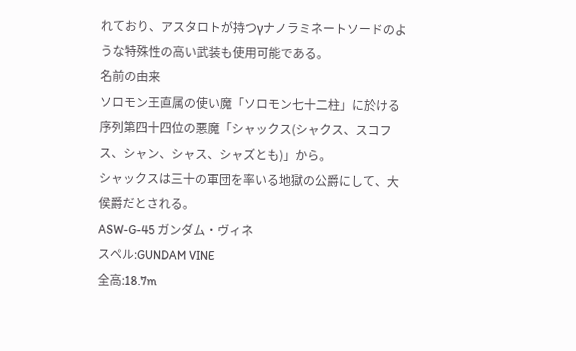れており、アスタロトが持つγナノラミネートソードのような特殊性の高い武装も使用可能である。
名前の由来
ソロモン王直属の使い魔「ソロモン七十二柱」に於ける序列第四十四位の悪魔「シャックス(シャクス、スコフス、シャン、シャス、シャズとも)」から。
シャックスは三十の軍団を率いる地獄の公爵にして、大侯爵だとされる。
ASW-G-45 ガンダム・ヴィネ
スペル:GUNDAM VINE
全高:18.7m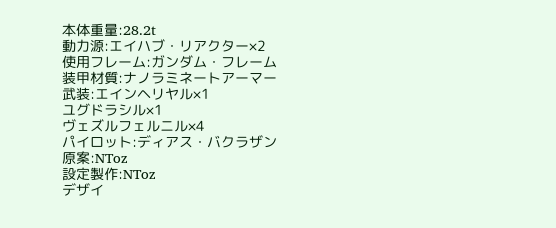本体重量:28.2t
動力源:エイハブ・リアクター×2
使用フレーム:ガンダム・フレーム
装甲材質:ナノラミネートアーマー
武装:エインヘリヤル×1
ユグドラシル×1
ヴェズルフェルニル×4
パイロット:ディアス・バクラザン
原案:NToz
設定製作:NToz
デザイ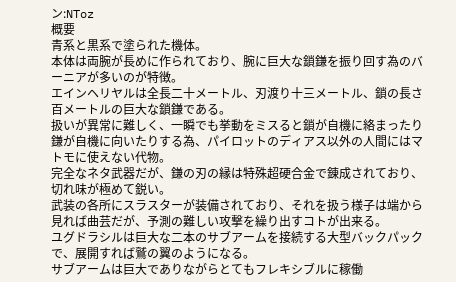ン:NToz
概要
青系と黒系で塗られた機体。
本体は両腕が長めに作られており、腕に巨大な鎖鎌を振り回す為のバーニアが多いのが特徴。
エインヘリヤルは全長二十メートル、刃渡り十三メートル、鎖の長さ百メートルの巨大な鎖鎌である。
扱いが異常に難しく、一瞬でも挙動をミスると鎖が自機に絡まったり鎌が自機に向いたりする為、パイロットのディアス以外の人間にはマトモに使えない代物。
完全なネタ武器だが、鎌の刃の縁は特殊超硬合金で錬成されており、切れ味が極めて鋭い。
武装の各所にスラスターが装備されており、それを扱う様子は端から見れば曲芸だが、予測の難しい攻撃を繰り出すコトが出来る。
ユグドラシルは巨大な二本のサブアームを接続する大型バックパックで、展開すれば鷲の翼のようになる。
サブアームは巨大でありながらとてもフレキシブルに稼働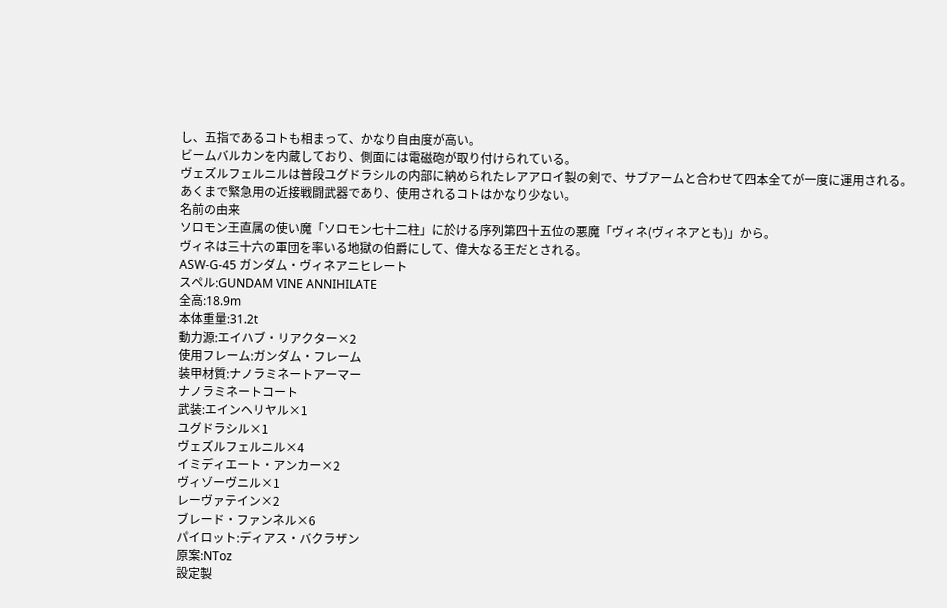し、五指であるコトも相まって、かなり自由度が高い。
ビームバルカンを内蔵しており、側面には電磁砲が取り付けられている。
ヴェズルフェルニルは普段ユグドラシルの内部に納められたレアアロイ製の剣で、サブアームと合わせて四本全てが一度に運用される。
あくまで緊急用の近接戦闘武器であり、使用されるコトはかなり少ない。
名前の由来
ソロモン王直属の使い魔「ソロモン七十二柱」に於ける序列第四十五位の悪魔「ヴィネ(ヴィネアとも)」から。
ヴィネは三十六の軍団を率いる地獄の伯爵にして、偉大なる王だとされる。
ASW-G-45 ガンダム・ヴィネアニヒレート
スペル:GUNDAM VINE ANNIHILATE
全高:18.9m
本体重量:31.2t
動力源:エイハブ・リアクター×2
使用フレーム:ガンダム・フレーム
装甲材質:ナノラミネートアーマー
ナノラミネートコート
武装:エインヘリヤル×1
ユグドラシル×1
ヴェズルフェルニル×4
イミディエート・アンカー×2
ヴィゾーヴニル×1
レーヴァテイン×2
ブレード・ファンネル×6
パイロット:ディアス・バクラザン
原案:NToz
設定製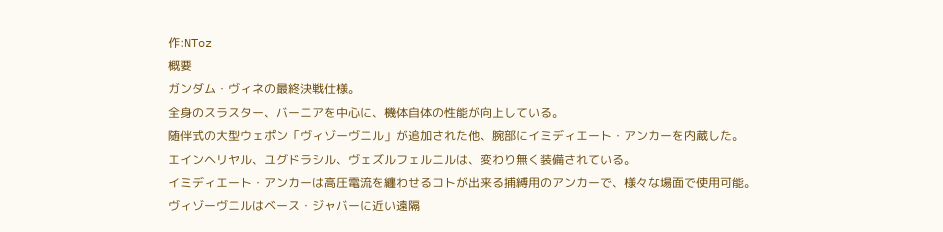作:NToz
概要
ガンダム・ヴィネの最終決戦仕様。
全身のスラスター、バーニアを中心に、機体自体の性能が向上している。
随伴式の大型ウェポン「ヴィゾーヴニル」が追加された他、腕部にイミディエート・アンカーを内蔵した。
エインヘリヤル、ユグドラシル、ヴェズルフェルニルは、変わり無く装備されている。
イミディエート・アンカーは高圧電流を纏わせるコトが出来る捕縛用のアンカーで、様々な場面で使用可能。
ヴィゾーヴニルはベース・ジャバーに近い遠隔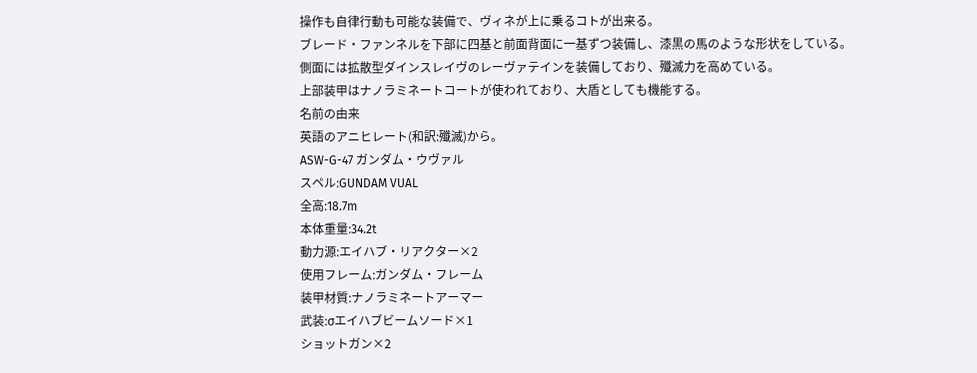操作も自律行動も可能な装備で、ヴィネが上に乗るコトが出来る。
ブレード・ファンネルを下部に四基と前面背面に一基ずつ装備し、漆黒の馬のような形状をしている。
側面には拡散型ダインスレイヴのレーヴァテインを装備しており、殲滅力を高めている。
上部装甲はナノラミネートコートが使われており、大盾としても機能する。
名前の由来
英語のアニヒレート(和訳:殲滅)から。
ASW-G-47 ガンダム・ウヴァル
スペル:GUNDAM VUAL
全高:18.7m
本体重量:34.2t
動力源:エイハブ・リアクター×2
使用フレーム:ガンダム・フレーム
装甲材質:ナノラミネートアーマー
武装:σエイハブビームソード×1
ショットガン×2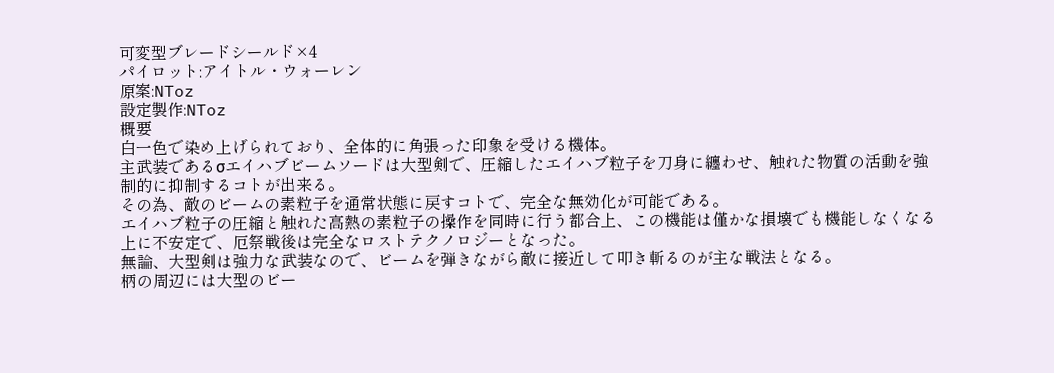可変型ブレードシールド×4
パイロット:アイトル・ウォーレン
原案:NToz
設定製作:NToz
概要
白一色で染め上げられており、全体的に角張った印象を受ける機体。
主武装であるσエイハブビームソードは大型剣で、圧縮したエイハブ粒子を刀身に纏わせ、触れた物質の活動を強制的に抑制するコトが出来る。
その為、敵のビームの素粒子を通常状態に戻すコトで、完全な無効化が可能である。
エイハブ粒子の圧縮と触れた高熱の素粒子の操作を同時に行う都合上、この機能は僅かな損壊でも機能しなくなる上に不安定で、厄祭戦後は完全なロストテクノロジーとなった。
無論、大型剣は強力な武装なので、ビームを弾きながら敵に接近して叩き斬るのが主な戦法となる。
柄の周辺には大型のビー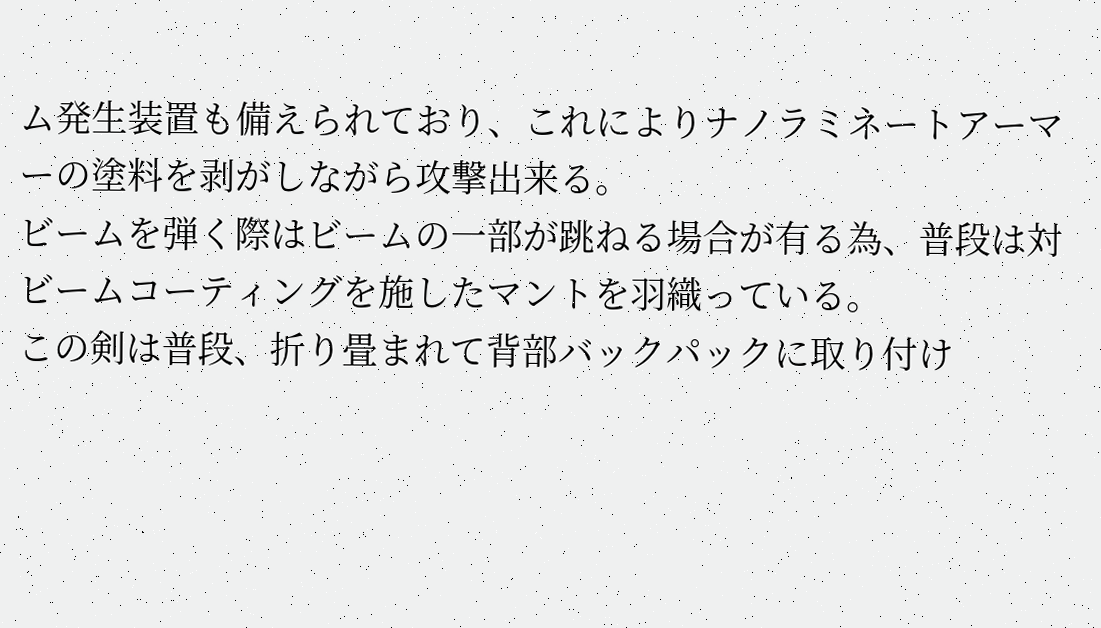ム発生装置も備えられており、これによりナノラミネートアーマーの塗料を剥がしながら攻撃出来る。
ビームを弾く際はビームの一部が跳ねる場合が有る為、普段は対ビームコーティングを施したマントを羽織っている。
この剣は普段、折り畳まれて背部バックパックに取り付け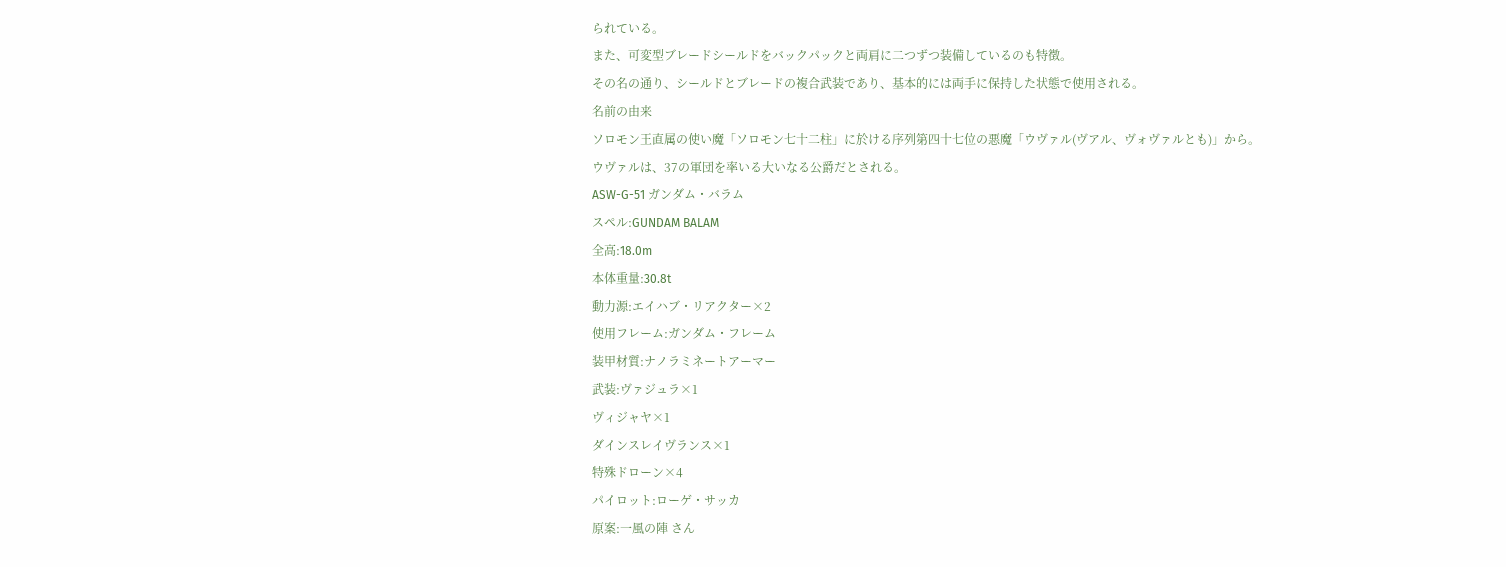られている。
また、可変型ブレードシールドをバックパックと両肩に二つずつ装備しているのも特徴。
その名の通り、シールドとブレードの複合武装であり、基本的には両手に保持した状態で使用される。
名前の由来
ソロモン王直属の使い魔「ソロモン七十二柱」に於ける序列第四十七位の悪魔「ウヴァル(ヴアル、ヴォヴァルとも)」から。
ウヴァルは、37の軍団を率いる大いなる公爵だとされる。
ASW-G-51 ガンダム・バラム
スペル:GUNDAM BALAM
全高:18.0m
本体重量:30.8t
動力源:エイハブ・リアクター×2
使用フレーム:ガンダム・フレーム
装甲材質:ナノラミネートアーマー
武装:ヴァジュラ×1
ヴィジャヤ×1
ダインスレイヴランス×1
特殊ドローン×4
パイロット:ローゲ・サッカ
原案:一風の陣 さん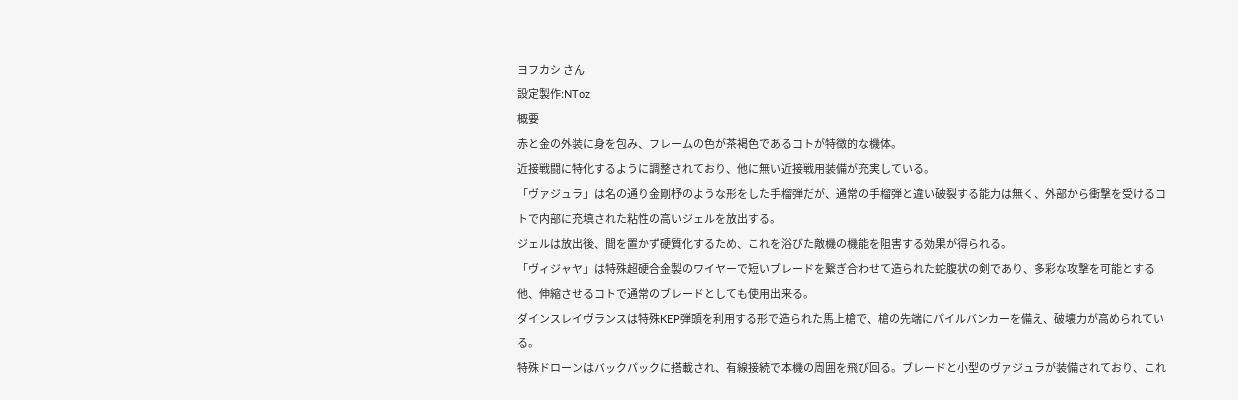ヨフカシ さん
設定製作:NToz
概要
赤と金の外装に身を包み、フレームの色が茶褐色であるコトが特徴的な機体。
近接戦闘に特化するように調整されており、他に無い近接戦用装備が充実している。
「ヴァジュラ」は名の通り金剛杼のような形をした手榴弾だが、通常の手榴弾と違い破裂する能力は無く、外部から衝撃を受けるコトで内部に充填された粘性の高いジェルを放出する。
ジェルは放出後、間を置かず硬質化するため、これを浴びた敵機の機能を阻害する効果が得られる。
「ヴィジャヤ」は特殊超硬合金製のワイヤーで短いブレードを繋ぎ合わせて造られた蛇腹状の剣であり、多彩な攻撃を可能とする他、伸縮させるコトで通常のブレードとしても使用出来る。
ダインスレイヴランスは特殊KEP弾頭を利用する形で造られた馬上槍で、槍の先端にパイルバンカーを備え、破壊力が高められている。
特殊ドローンはバックパックに搭載され、有線接続で本機の周囲を飛び回る。ブレードと小型のヴァジュラが装備されており、これ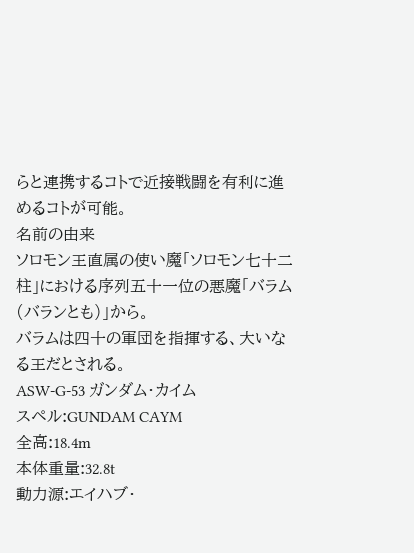らと連携するコトで近接戦闘を有利に進めるコトが可能。
名前の由来
ソロモン王直属の使い魔「ソロモン七十二柱」における序列五十一位の悪魔「バラム(バランとも)」から。
バラムは四十の軍団を指揮する、大いなる王だとされる。
ASW-G-53 ガンダム・カイム
スペル:GUNDAM CAYM
全高:18.4m
本体重量:32.8t
動力源:エイハブ・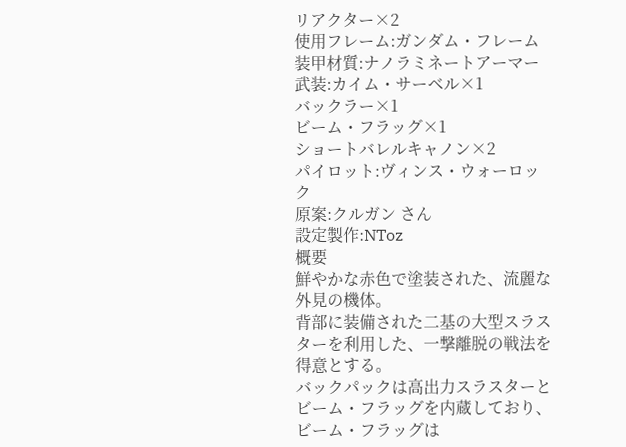リアクター×2
使用フレーム:ガンダム・フレーム
装甲材質:ナノラミネートアーマー
武装:カイム・サーベル×1
バックラー×1
ビーム・フラッグ×1
ショートバレルキャノン×2
パイロット:ヴィンス・ウォーロック
原案:クルガン さん
設定製作:NToz
概要
鮮やかな赤色で塗装された、流麗な外見の機体。
背部に装備された二基の大型スラスターを利用した、一撃離脱の戦法を得意とする。
バックパックは高出力スラスターとビーム・フラッグを内蔵しており、ビーム・フラッグは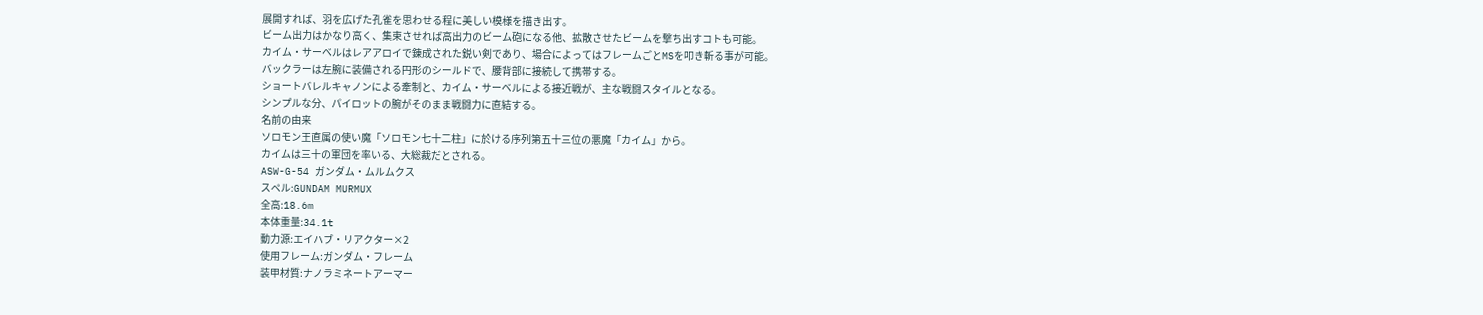展開すれば、羽を広げた孔雀を思わせる程に美しい模様を描き出す。
ビーム出力はかなり高く、集束させれば高出力のビーム砲になる他、拡散させたビームを撃ち出すコトも可能。
カイム・サーベルはレアアロイで錬成された鋭い剣であり、場合によってはフレームごとMSを叩き斬る事が可能。
バックラーは左腕に装備される円形のシールドで、腰背部に接続して携帯する。
ショートバレルキャノンによる牽制と、カイム・サーベルによる接近戦が、主な戦闘スタイルとなる。
シンプルな分、パイロットの腕がそのまま戦闘力に直結する。
名前の由来
ソロモン王直属の使い魔「ソロモン七十二柱」に於ける序列第五十三位の悪魔「カイム」から。
カイムは三十の軍団を率いる、大総裁だとされる。
ASW-G-54 ガンダム・ムルムクス
スペル:GUNDAM MURMUX
全高:18.6m
本体重量:34.1t
動力源:エイハブ・リアクター×2
使用フレーム:ガンダム・フレーム
装甲材質:ナノラミネートアーマー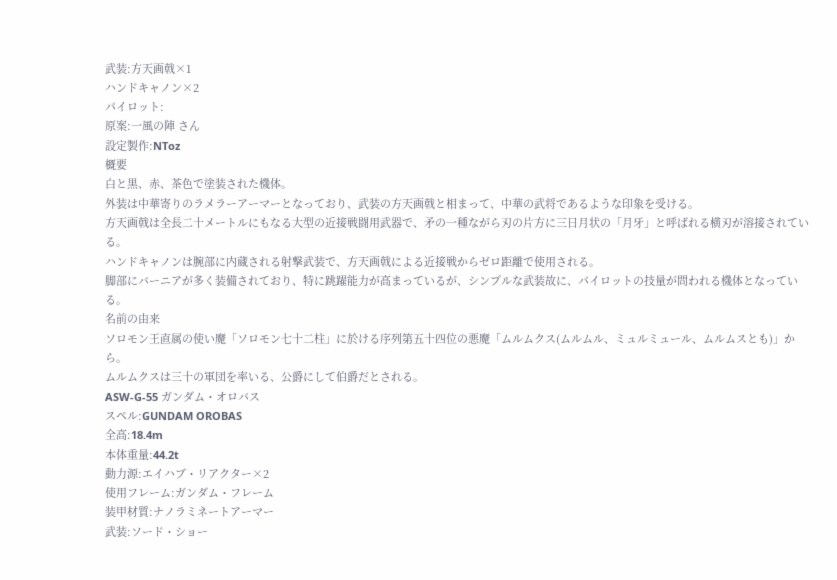武装:方天画戟×1
ハンドキャノン×2
パイロット:
原案:一風の陣 さん
設定製作:NToz
概要
白と黒、赤、茶色で塗装された機体。
外装は中華寄りのラメラーアーマーとなっており、武装の方天画戟と相まって、中華の武将であるような印象を受ける。
方天画戟は全長二十メートルにもなる大型の近接戦闘用武器で、矛の一種ながら刃の片方に三日月状の「月牙」と呼ばれる横刃が溶接されている。
ハンドキャノンは腕部に内蔵される射撃武装で、方天画戟による近接戦からゼロ距離で使用される。
脚部にバーニアが多く装備されており、特に跳躍能力が高まっているが、シンプルな武装故に、パイロットの技量が問われる機体となっている。
名前の由来
ソロモン王直属の使い魔「ソロモン七十二柱」に於ける序列第五十四位の悪魔「ムルムクス(ムルムル、ミュルミュール、ムルムスとも)」から。
ムルムクスは三十の軍団を率いる、公爵にして伯爵だとされる。
ASW-G-55 ガンダム・オロバス
スペル:GUNDAM OROBAS
全高:18.4m
本体重量:44.2t
動力源:エイハブ・リアクター×2
使用フレーム:ガンダム・フレーム
装甲材質:ナノラミネートアーマー
武装:ソード・ショー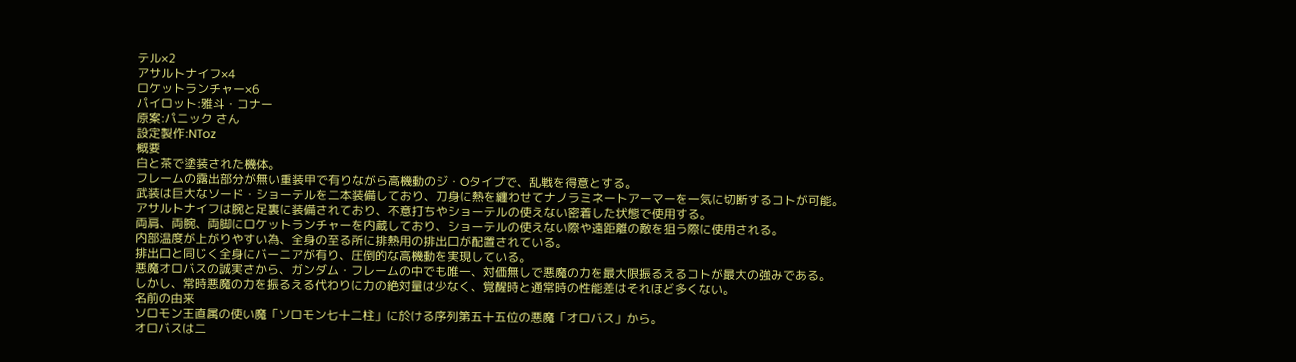テル×2
アサルトナイフ×4
ロケットランチャー×6
パイロット:雅斗・コナー
原案:パニック さん
設定製作:NToz
概要
白と茶で塗装された機体。
フレームの露出部分が無い重装甲で有りながら高機動のジ・Oタイプで、乱戦を得意とする。
武装は巨大なソード・ショーテルを二本装備しており、刀身に熱を纏わせてナノラミネートアーマーを一気に切断するコトが可能。
アサルトナイフは腕と足裏に装備されており、不意打ちやショーテルの使えない密着した状態で使用する。
両肩、両腕、両脚にロケットランチャーを内蔵しており、ショーテルの使えない際や遠距離の敵を狙う際に使用される。
内部温度が上がりやすい為、全身の至る所に排熱用の排出口が配置されている。
排出口と同じく全身にバーニアが有り、圧倒的な高機動を実現している。
悪魔オロバスの誠実さから、ガンダム・フレームの中でも唯一、対価無しで悪魔の力を最大限振るえるコトが最大の強みである。
しかし、常時悪魔の力を振るえる代わりに力の絶対量は少なく、覚醒時と通常時の性能差はそれほど多くない。
名前の由来
ソロモン王直属の使い魔「ソロモン七十二柱」に於ける序列第五十五位の悪魔「オロバス」から。
オロバスは二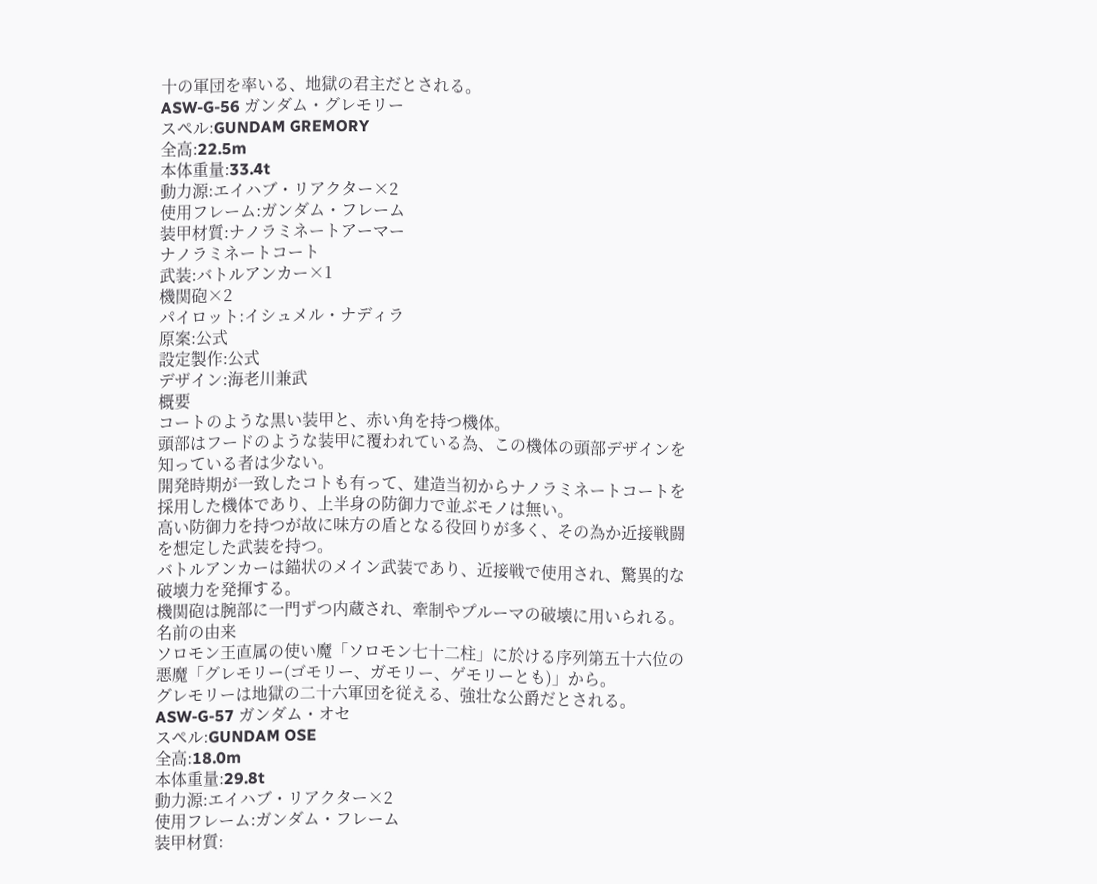十の軍団を率いる、地獄の君主だとされる。
ASW-G-56 ガンダム・グレモリー
スペル:GUNDAM GREMORY
全高:22.5m
本体重量:33.4t
動力源:エイハブ・リアクター×2
使用フレーム:ガンダム・フレーム
装甲材質:ナノラミネートアーマー
ナノラミネートコート
武装:バトルアンカー×1
機関砲×2
パイロット:イシュメル・ナディラ
原案:公式
設定製作:公式
デザイン:海老川兼武
概要
コートのような黒い装甲と、赤い角を持つ機体。
頭部はフードのような装甲に覆われている為、この機体の頭部デザインを知っている者は少ない。
開発時期が一致したコトも有って、建造当初からナノラミネートコートを採用した機体であり、上半身の防御力で並ぶモノは無い。
高い防御力を持つが故に味方の盾となる役回りが多く、その為か近接戦闘を想定した武装を持つ。
バトルアンカーは錨状のメイン武装であり、近接戦で使用され、驚異的な破壊力を発揮する。
機関砲は腕部に一門ずつ内蔵され、牽制やプルーマの破壊に用いられる。
名前の由来
ソロモン王直属の使い魔「ソロモン七十二柱」に於ける序列第五十六位の悪魔「グレモリー(ゴモリー、ガモリー、ゲモリーとも)」から。
グレモリーは地獄の二十六軍団を従える、強壮な公爵だとされる。
ASW-G-57 ガンダム・オセ
スペル:GUNDAM OSE
全高:18.0m
本体重量:29.8t
動力源:エイハブ・リアクター×2
使用フレーム:ガンダム・フレーム
装甲材質: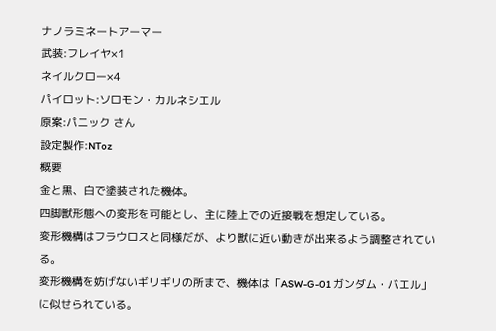ナノラミネートアーマー
武装:フレイヤ×1
ネイルクロー×4
パイロット:ソロモン・カルネシエル
原案:パニック さん
設定製作:NToz
概要
金と黒、白で塗装された機体。
四脚獣形態への変形を可能とし、主に陸上での近接戦を想定している。
変形機構はフラウロスと同様だが、より獣に近い動きが出来るよう調整されている。
変形機構を妨げないギリギリの所まで、機体は「ASW-G-01 ガンダム・バエル」に似せられている。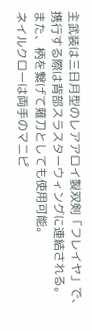主武装は三日月型のレアアロイ製双剣「フレイヤ」で、携行する際は背部スラスターウィングに連結される。
また、柄を繋げて薙刀としても使用可能。
ネイルクローは両手のマニピ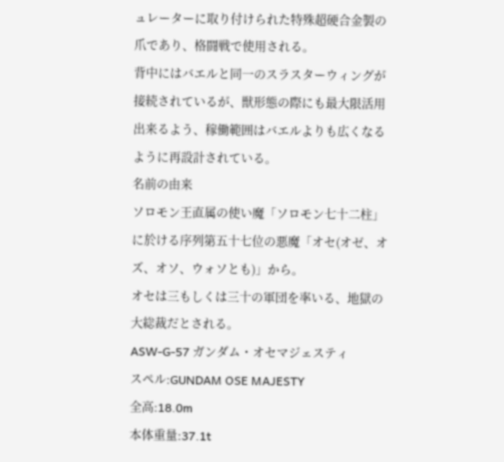ュレーターに取り付けられた特殊超硬合金製の爪であり、格闘戦で使用される。
背中にはバエルと同一のスラスターウィングが接続されているが、獣形態の際にも最大限活用出来るよう、稼働範囲はバエルよりも広くなるように再設計されている。
名前の由来
ソロモン王直属の使い魔「ソロモン七十二柱」に於ける序列第五十七位の悪魔「オセ(オゼ、オズ、オソ、ウォソとも)」から。
オセは三もしくは三十の軍団を率いる、地獄の大総裁だとされる。
ASW-G-57 ガンダム・オセマジェスティ
スペル:GUNDAM OSE MAJESTY
全高:18.0m
本体重量:37.1t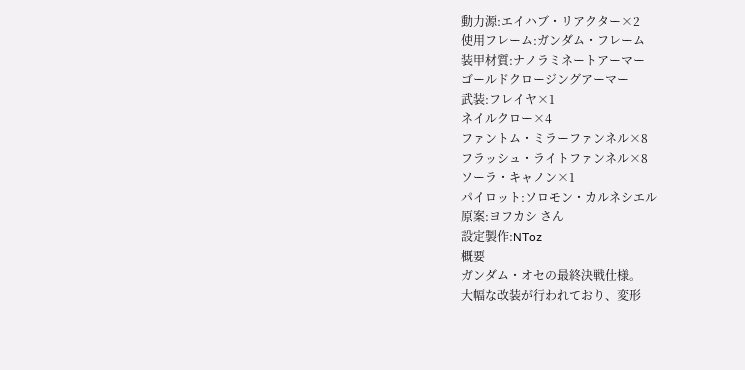動力源:エイハブ・リアクター×2
使用フレーム:ガンダム・フレーム
装甲材質:ナノラミネートアーマー
ゴールドクロージングアーマー
武装:フレイヤ×1
ネイルクロー×4
ファントム・ミラーファンネル×8
フラッシュ・ライトファンネル×8
ソーラ・キャノン×1
パイロット:ソロモン・カルネシエル
原案:ヨフカシ さん
設定製作:NToz
概要
ガンダム・オセの最終決戦仕様。
大幅な改装が行われており、変形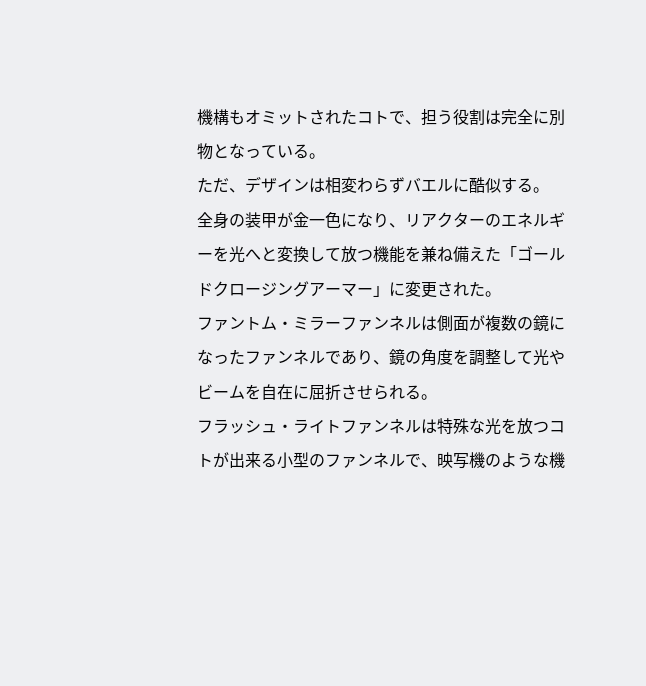機構もオミットされたコトで、担う役割は完全に別物となっている。
ただ、デザインは相変わらずバエルに酷似する。
全身の装甲が金一色になり、リアクターのエネルギーを光へと変換して放つ機能を兼ね備えた「ゴールドクロージングアーマー」に変更された。
ファントム・ミラーファンネルは側面が複数の鏡になったファンネルであり、鏡の角度を調整して光やビームを自在に屈折させられる。
フラッシュ・ライトファンネルは特殊な光を放つコトが出来る小型のファンネルで、映写機のような機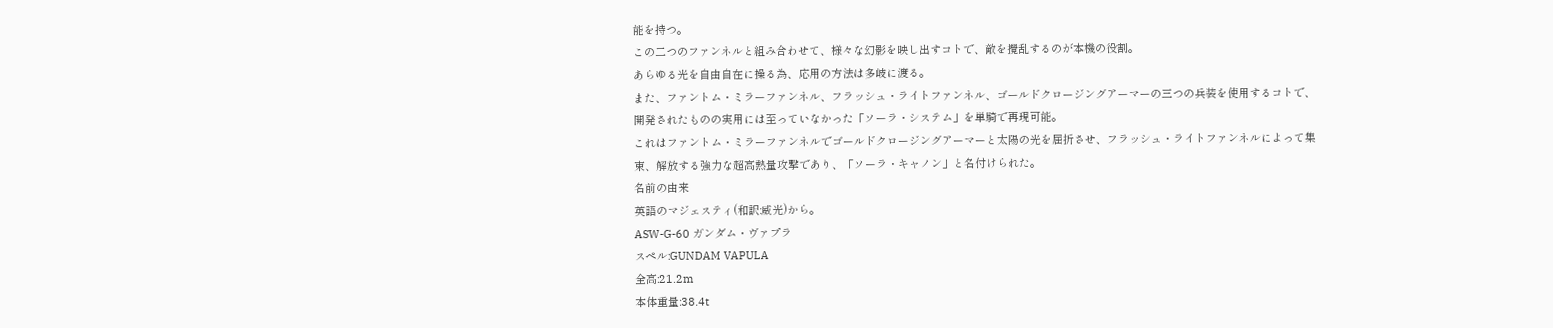能を持つ。
この二つのファンネルと組み合わせて、様々な幻影を映し出すコトで、敵を攪乱するのが本機の役割。
あらゆる光を自由自在に操る為、応用の方法は多岐に渡る。
また、ファントム・ミラーファンネル、フラッシュ・ライトファンネル、ゴールドクロージングアーマーの三つの兵装を使用するコトで、開発されたものの実用には至っていなかった「ソーラ・システム」を単騎で再現可能。
これはファントム・ミラーファンネルでゴールドクロージングアーマーと太陽の光を屈折させ、フラッシュ・ライトファンネルによって集束、解放する強力な超高熱量攻撃であり、「ソーラ・キャノン」と名付けられた。
名前の由来
英語のマジェスティ(和訳:威光)から。
ASW-G-60 ガンダム・ヴァプラ
スペル:GUNDAM VAPULA
全高:21.2m
本体重量:38.4t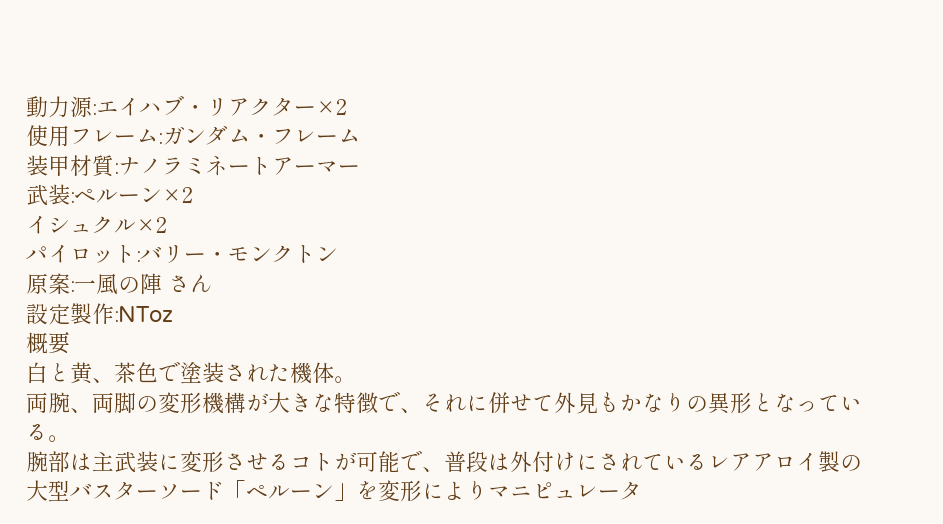動力源:エイハブ・リアクター×2
使用フレーム:ガンダム・フレーム
装甲材質:ナノラミネートアーマー
武装:ペルーン×2
イシュクル×2
パイロット:バリー・モンクトン
原案:一風の陣 さん
設定製作:NToz
概要
白と黄、茶色で塗装された機体。
両腕、両脚の変形機構が大きな特徴で、それに併せて外見もかなりの異形となっている。
腕部は主武装に変形させるコトが可能で、普段は外付けにされているレアアロイ製の大型バスターソード「ペルーン」を変形によりマニピュレータ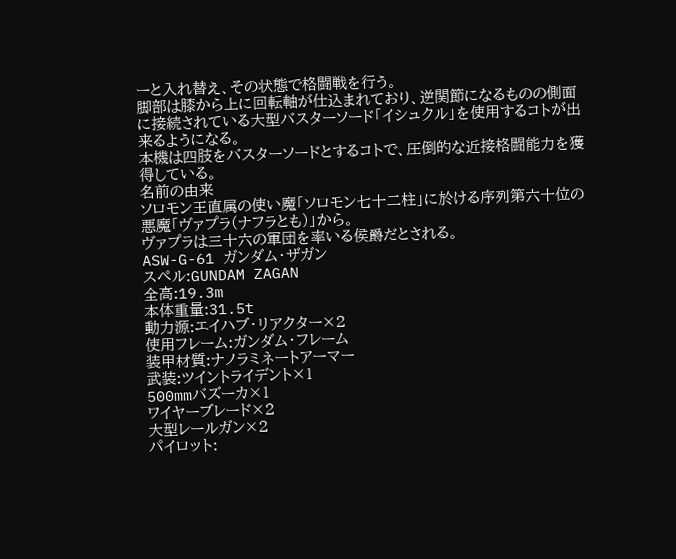ーと入れ替え、その状態で格闘戦を行う。
脚部は膝から上に回転軸が仕込まれており、逆関節になるものの側面に接続されている大型バスターソード「イシュクル」を使用するコトが出来るようになる。
本機は四肢をバスターソードとするコトで、圧倒的な近接格闘能力を獲得している。
名前の由来
ソロモン王直属の使い魔「ソロモン七十二柱」に於ける序列第六十位の悪魔「ヴァプラ(ナフラとも)」から。
ヴァプラは三十六の軍団を率いる侯爵だとされる。
ASW-G-61 ガンダム・ザガン
スペル:GUNDAM ZAGAN
全高:19.3m
本体重量:31.5t
動力源:エイハブ・リアクター×2
使用フレーム:ガンダム・フレーム
装甲材質:ナノラミネートアーマー
武装:ツイントライデント×1
500mmバズーカ×1
ワイヤーブレード×2
大型レールガン×2
パイロット: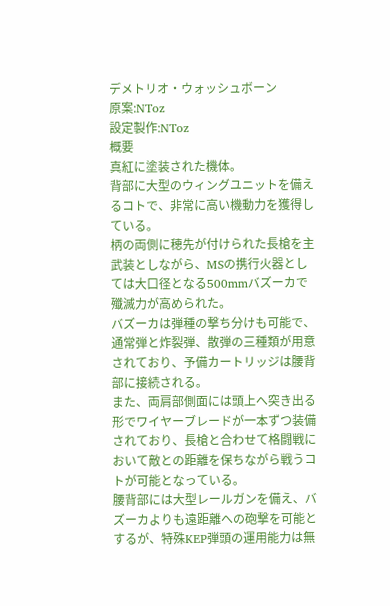デメトリオ・ウォッシュボーン
原案:NToz
設定製作:NToz
概要
真紅に塗装された機体。
背部に大型のウィングユニットを備えるコトで、非常に高い機動力を獲得している。
柄の両側に穂先が付けられた長槍を主武装としながら、MSの携行火器としては大口径となる500mmバズーカで殲滅力が高められた。
バズーカは弾種の撃ち分けも可能で、通常弾と炸裂弾、散弾の三種類が用意されており、予備カートリッジは腰背部に接続される。
また、両肩部側面には頭上へ突き出る形でワイヤーブレードが一本ずつ装備されており、長槍と合わせて格闘戦において敵との距離を保ちながら戦うコトが可能となっている。
腰背部には大型レールガンを備え、バズーカよりも遠距離への砲撃を可能とするが、特殊KEP弾頭の運用能力は無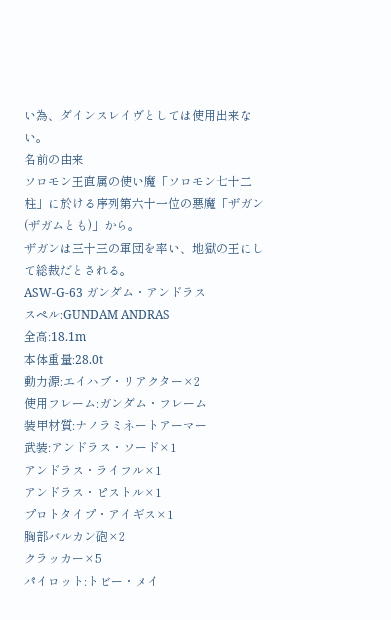い為、ダインスレイヴとしては使用出来ない。
名前の由来
ソロモン王直属の使い魔「ソロモン七十二柱」に於ける序列第六十一位の悪魔「ザガン(ザガムとも)」から。
ザガンは三十三の軍団を率い、地獄の王にして総裁だとされる。
ASW-G-63 ガンダム・アンドラス
スペル:GUNDAM ANDRAS
全高:18.1m
本体重量:28.0t
動力源:エイハブ・リアクター×2
使用フレーム:ガンダム・フレーム
装甲材質:ナノラミネートアーマー
武装:アンドラス・ソード×1
アンドラス・ライフル×1
アンドラス・ピストル×1
プロトタイプ・アイギス×1
胸部バルカン砲×2
クラッカー×5
パイロット:トビー・メイ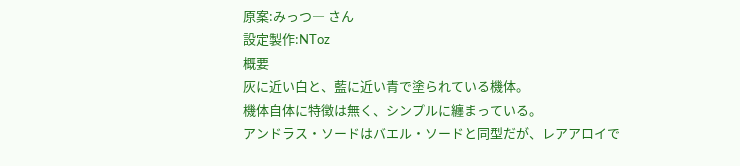原案:みっつ― さん
設定製作:NToz
概要
灰に近い白と、藍に近い青で塗られている機体。
機体自体に特徴は無く、シンプルに纏まっている。
アンドラス・ソードはバエル・ソードと同型だが、レアアロイで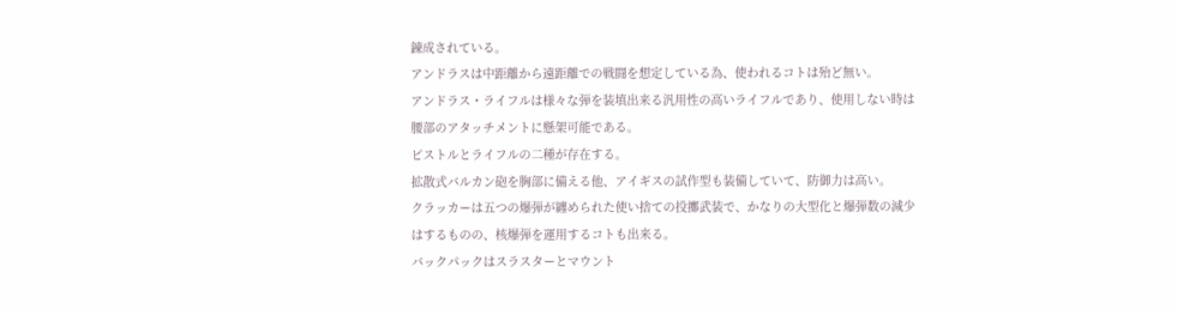錬成されている。
アンドラスは中距離から遠距離での戦闘を想定している為、使われるコトは殆ど無い。
アンドラス・ライフルは様々な弾を装填出来る汎用性の高いライフルであり、使用しない時は腰部のアタッチメントに懸架可能である。
ピストルとライフルの二種が存在する。
拡散式バルカン砲を胸部に備える他、アイギスの試作型も装備していて、防御力は高い。
クラッカーは五つの爆弾が纏められた使い捨ての投擲武装で、かなりの大型化と爆弾数の減少はするものの、核爆弾を運用するコトも出来る。
バックパックはスラスターとマウント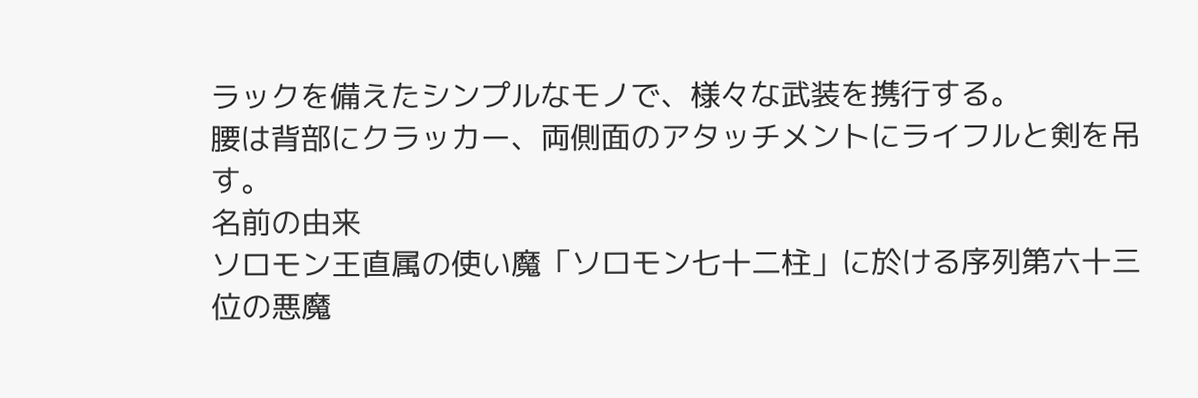ラックを備えたシンプルなモノで、様々な武装を携行する。
腰は背部にクラッカー、両側面のアタッチメントにライフルと剣を吊す。
名前の由来
ソロモン王直属の使い魔「ソロモン七十二柱」に於ける序列第六十三位の悪魔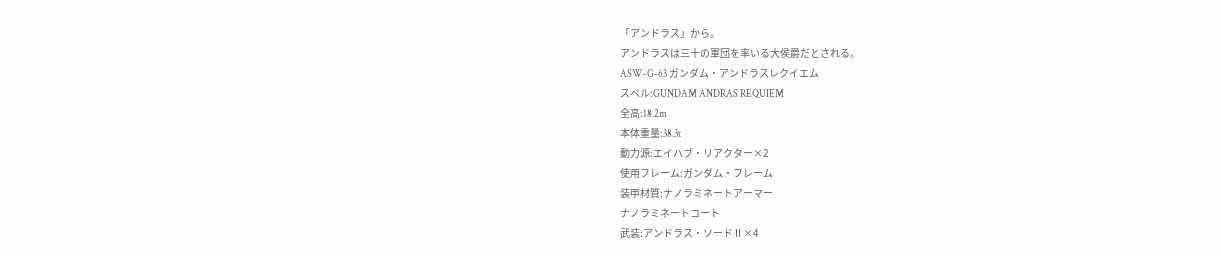「アンドラス」から。
アンドラスは三十の軍団を率いる大侯爵だとされる。
ASW-G-63 ガンダム・アンドラスレクイエム
スペル:GUNDAM ANDRAS REQUIEM
全高:18.2m
本体重量:38.3t
動力源:エイハブ・リアクター×2
使用フレーム:ガンダム・フレーム
装甲材質:ナノラミネートアーマー
ナノラミネートコート
武装:アンドラス・ソードⅡ×4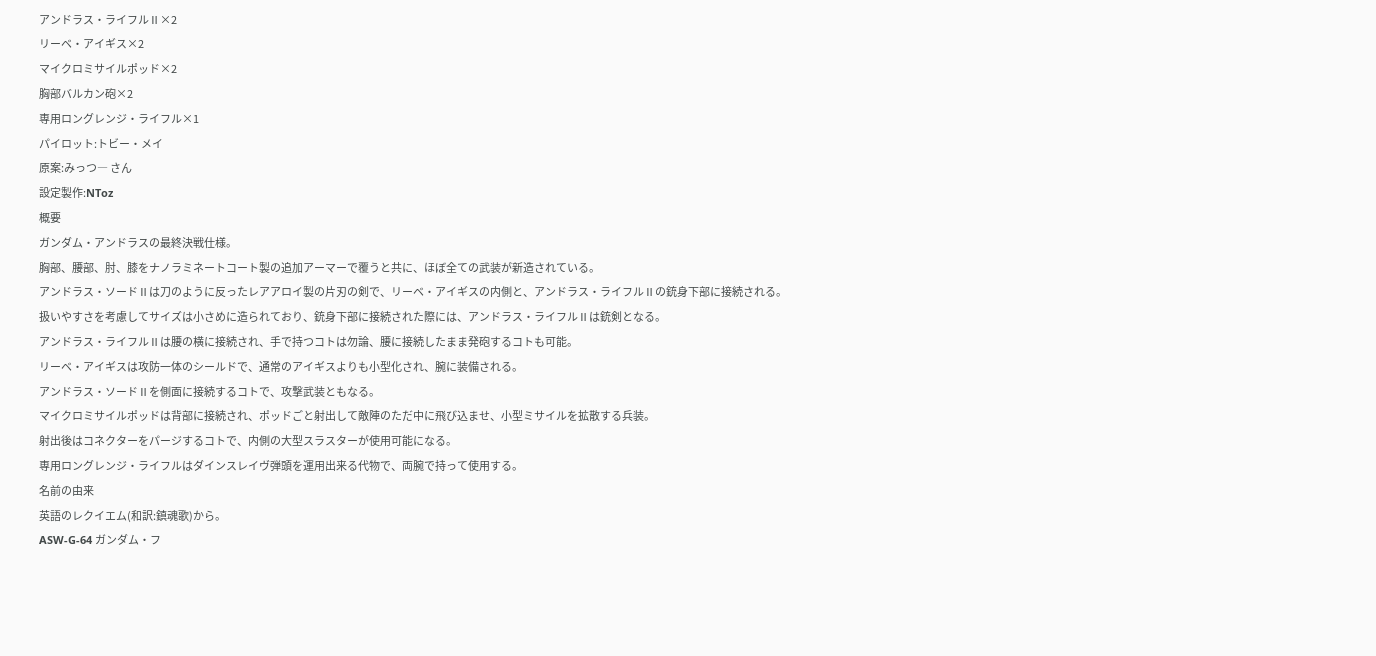アンドラス・ライフルⅡ×2
リーベ・アイギス×2
マイクロミサイルポッド×2
胸部バルカン砲×2
専用ロングレンジ・ライフル×1
パイロット:トビー・メイ
原案:みっつ― さん
設定製作:NToz
概要
ガンダム・アンドラスの最終決戦仕様。
胸部、腰部、肘、膝をナノラミネートコート製の追加アーマーで覆うと共に、ほぼ全ての武装が新造されている。
アンドラス・ソードⅡは刀のように反ったレアアロイ製の片刃の剣で、リーベ・アイギスの内側と、アンドラス・ライフルⅡの銃身下部に接続される。
扱いやすさを考慮してサイズは小さめに造られており、銃身下部に接続された際には、アンドラス・ライフルⅡは銃剣となる。
アンドラス・ライフルⅡは腰の横に接続され、手で持つコトは勿論、腰に接続したまま発砲するコトも可能。
リーベ・アイギスは攻防一体のシールドで、通常のアイギスよりも小型化され、腕に装備される。
アンドラス・ソードⅡを側面に接続するコトで、攻撃武装ともなる。
マイクロミサイルポッドは背部に接続され、ポッドごと射出して敵陣のただ中に飛び込ませ、小型ミサイルを拡散する兵装。
射出後はコネクターをパージするコトで、内側の大型スラスターが使用可能になる。
専用ロングレンジ・ライフルはダインスレイヴ弾頭を運用出来る代物で、両腕で持って使用する。
名前の由来
英語のレクイエム(和訳:鎮魂歌)から。
ASW-G-64 ガンダム・フ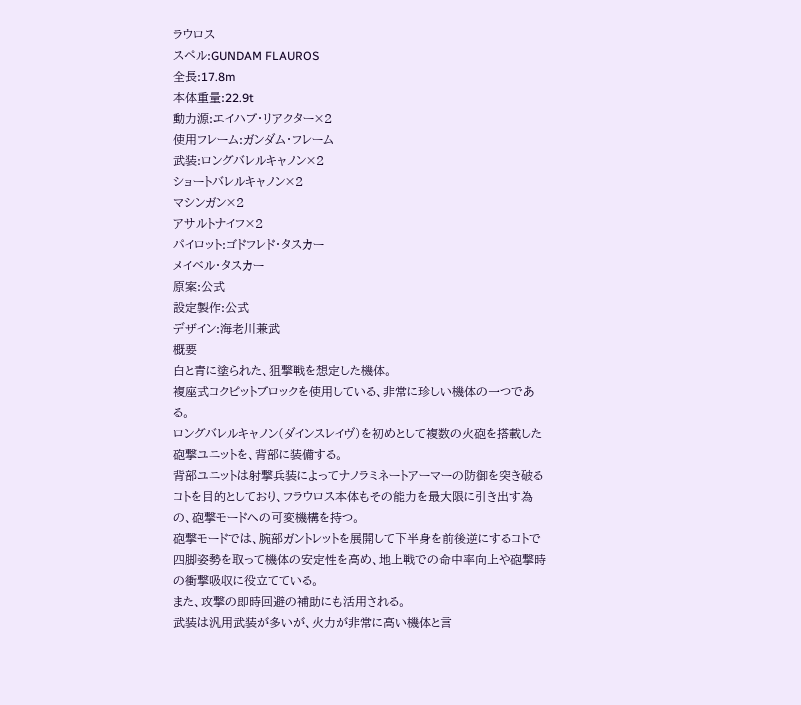ラウロス
スペル:GUNDAM FLAUROS
全長:17.8m
本体重量:22.9t
動力源:エイハブ・リアクター×2
使用フレーム:ガンダム・フレーム
武装:ロングバレルキャノン×2
ショートバレルキャノン×2
マシンガン×2
アサルトナイフ×2
パイロット:ゴドフレド・タスカー
メイベル・タスカー
原案:公式
設定製作:公式
デザイン:海老川兼武
概要
白と青に塗られた、狙撃戦を想定した機体。
複座式コクピットブロックを使用している、非常に珍しい機体の一つである。
ロングバレルキャノン(ダインスレイヴ)を初めとして複数の火砲を搭載した砲撃ユニットを、背部に装備する。
背部ユニットは射撃兵装によってナノラミネートアーマーの防御を突き破るコトを目的としており、フラウロス本体もその能力を最大限に引き出す為の、砲撃モードへの可変機構を持つ。
砲撃モードでは、腕部ガントレットを展開して下半身を前後逆にするコトで四脚姿勢を取って機体の安定性を高め、地上戦での命中率向上や砲撃時の衝撃吸収に役立てている。
また、攻撃の即時回避の補助にも活用される。
武装は汎用武装が多いが、火力が非常に高い機体と言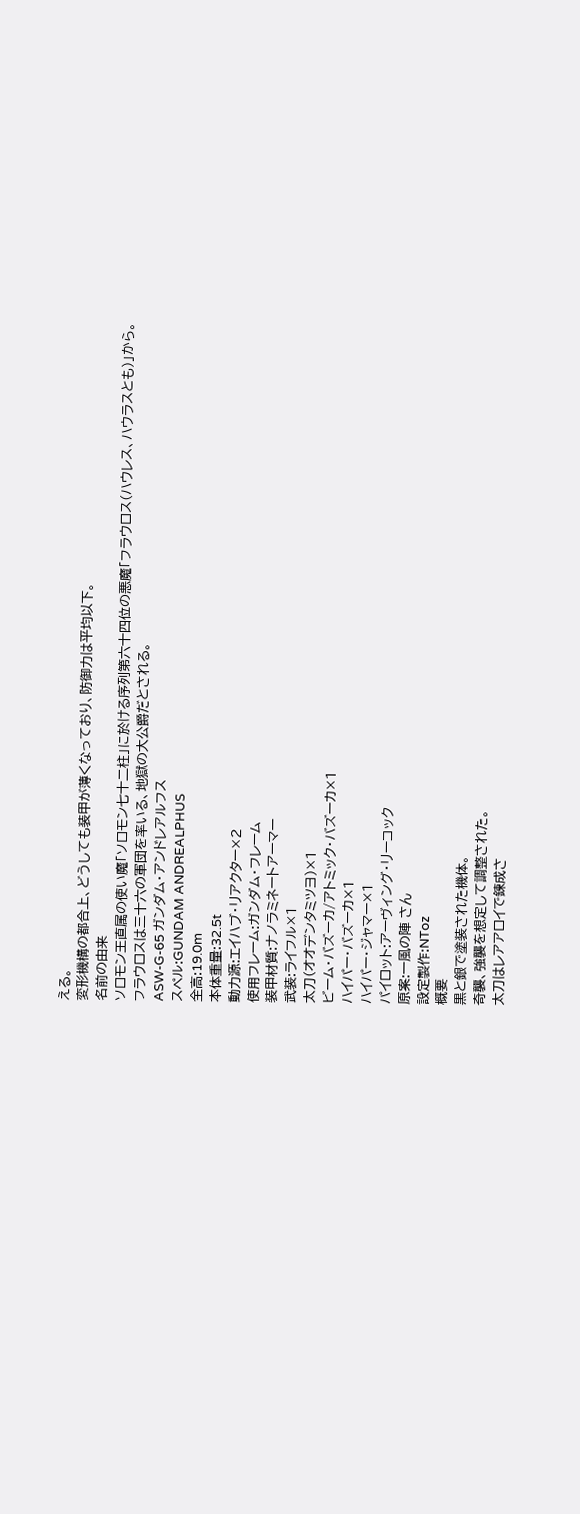える。
変形機構の都合上、どうしても装甲が薄くなっており、防御力は平均以下。
名前の由来
ソロモン王直属の使い魔「ソロモン七十二柱」に於ける序列第六十四位の悪魔「フラウロス(ハウレス、ハウラスとも)」から。
フラウロスは三十六の軍団を率いる、地獄の大公爵だとされる。
ASW-G-65 ガンダム・アンドレアルフス
スペル:GUNDAM ANDREALPHUS
全高:19.0m
本体重量:32.5t
動力源:エイハブ・リアクター×2
使用フレーム:ガンダム・フレーム
装甲材質:ナノラミネートアーマー
武装:ライフル×1
太刀(オオデンタミツヨ)×1
ビーム・バズーカ/アトミック・バズーカ×1
ハイパー・バズーカ×1
ハイパー・ジャマー×1
パイロット:アーヴィング・リーコック
原案:一風の陣 さん
設定製作:NToz
概要
黒と銀で塗装された機体。
奇襲、強襲を想定して調整された。
太刀はレアアロイで錬成さ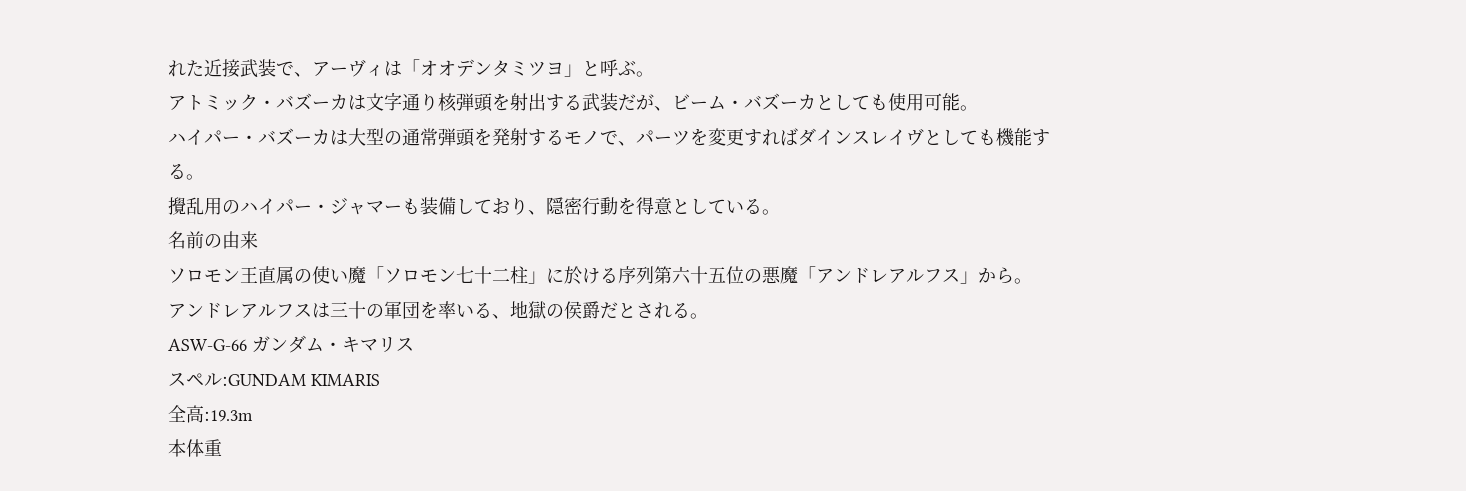れた近接武装で、アーヴィは「オオデンタミツヨ」と呼ぶ。
アトミック・バズーカは文字通り核弾頭を射出する武装だが、ビーム・バズーカとしても使用可能。
ハイパー・バズーカは大型の通常弾頭を発射するモノで、パーツを変更すればダインスレイヴとしても機能する。
攪乱用のハイパー・ジャマーも装備しており、隠密行動を得意としている。
名前の由来
ソロモン王直属の使い魔「ソロモン七十二柱」に於ける序列第六十五位の悪魔「アンドレアルフス」から。
アンドレアルフスは三十の軍団を率いる、地獄の侯爵だとされる。
ASW-G-66 ガンダム・キマリス
スペル:GUNDAM KIMARIS
全高:19.3m
本体重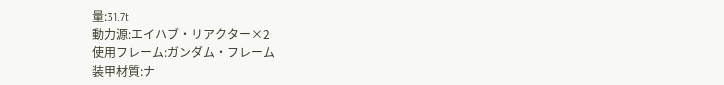量:31.7t
動力源:エイハブ・リアクター×2
使用フレーム:ガンダム・フレーム
装甲材質:ナ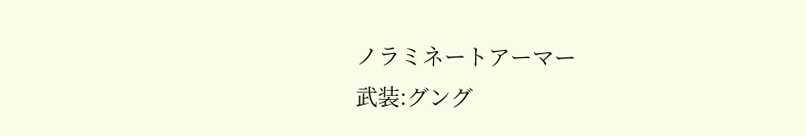ノラミネートアーマー
武装:グング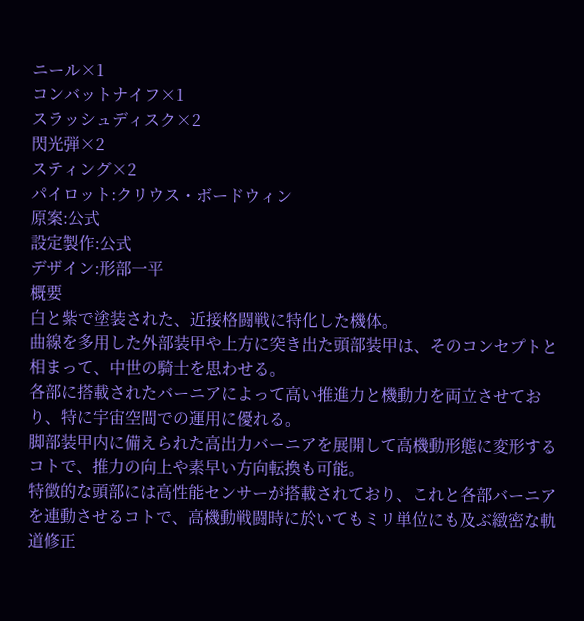ニール×1
コンバットナイフ×1
スラッシュディスク×2
閃光弾×2
スティング×2
パイロット:クリウス・ボードウィン
原案:公式
設定製作:公式
デザイン:形部一平
概要
白と紫で塗装された、近接格闘戦に特化した機体。
曲線を多用した外部装甲や上方に突き出た頭部装甲は、そのコンセプトと相まって、中世の騎士を思わせる。
各部に搭載されたバーニアによって高い推進力と機動力を両立させており、特に宇宙空間での運用に優れる。
脚部装甲内に備えられた高出力バーニアを展開して高機動形態に変形するコトで、推力の向上や素早い方向転換も可能。
特徴的な頭部には高性能センサーが搭載されており、これと各部バーニアを連動させるコトで、高機動戦闘時に於いてもミリ単位にも及ぶ緻密な軌道修正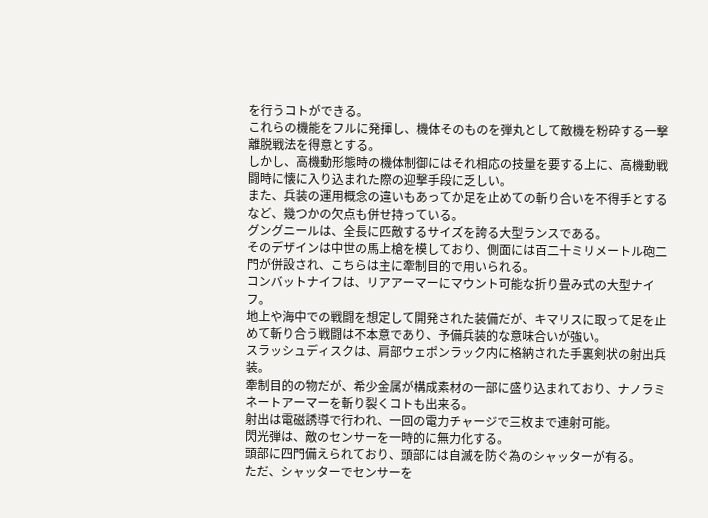を行うコトができる。
これらの機能をフルに発揮し、機体そのものを弾丸として敵機を粉砕する一撃離脱戦法を得意とする。
しかし、高機動形態時の機体制御にはそれ相応の技量を要する上に、高機動戦闘時に懐に入り込まれた際の迎撃手段に乏しい。
また、兵装の運用概念の違いもあってか足を止めての斬り合いを不得手とするなど、幾つかの欠点も併せ持っている。
グングニールは、全長に匹敵するサイズを誇る大型ランスである。
そのデザインは中世の馬上槍を模しており、側面には百二十ミリメートル砲二門が併設され、こちらは主に牽制目的で用いられる。
コンバットナイフは、リアアーマーにマウント可能な折り畳み式の大型ナイフ。
地上や海中での戦闘を想定して開発された装備だが、キマリスに取って足を止めて斬り合う戦闘は不本意であり、予備兵装的な意味合いが強い。
スラッシュディスクは、肩部ウェポンラック内に格納された手裏剣状の射出兵装。
牽制目的の物だが、希少金属が構成素材の一部に盛り込まれており、ナノラミネートアーマーを斬り裂くコトも出来る。
射出は電磁誘導で行われ、一回の電力チャージで三枚まで連射可能。
閃光弾は、敵のセンサーを一時的に無力化する。
頭部に四門備えられており、頭部には自滅を防ぐ為のシャッターが有る。
ただ、シャッターでセンサーを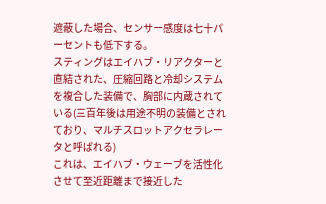遮蔽した場合、センサー感度は七十パーセントも低下する。
スティングはエイハブ・リアクターと直結された、圧縮回路と冷却システムを複合した装備で、胸部に内蔵されている(三百年後は用途不明の装備とされており、マルチスロットアクセラレータと呼ばれる)
これは、エイハブ・ウェーブを活性化させて至近距離まで接近した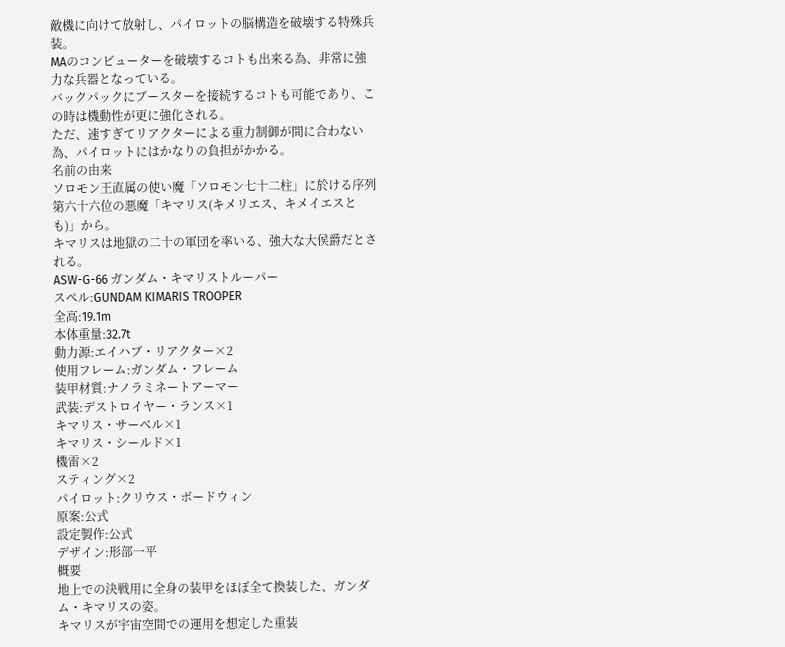敵機に向けて放射し、パイロットの脳構造を破壊する特殊兵装。
MAのコンピューターを破壊するコトも出来る為、非常に強力な兵器となっている。
バックパックにブースターを接続するコトも可能であり、この時は機動性が更に強化される。
ただ、速すぎてリアクターによる重力制御が間に合わない為、パイロットにはかなりの負担がかかる。
名前の由来
ソロモン王直属の使い魔「ソロモン七十二柱」に於ける序列第六十六位の悪魔「キマリス(キメリエス、キメイエスとも)」から。
キマリスは地獄の二十の軍団を率いる、強大な大侯爵だとされる。
ASW-G-66 ガンダム・キマリストルーパー
スペル:GUNDAM KIMARIS TROOPER
全高:19.1m
本体重量:32.7t
動力源:エイハブ・リアクター×2
使用フレーム:ガンダム・フレーム
装甲材質:ナノラミネートアーマー
武装:デストロイヤー・ランス×1
キマリス・サーベル×1
キマリス・シールド×1
機雷×2
スティング×2
パイロット:クリウス・ボードウィン
原案:公式
設定製作:公式
デザイン:形部一平
概要
地上での決戦用に全身の装甲をほぼ全て換装した、ガンダム・キマリスの姿。
キマリスが宇宙空間での運用を想定した重装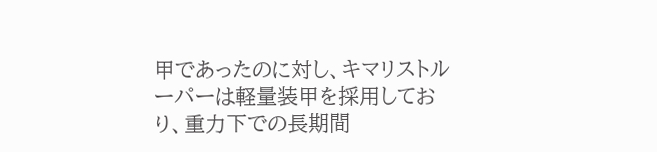甲であったのに対し、キマリストルーパーは軽量装甲を採用しており、重力下での長期間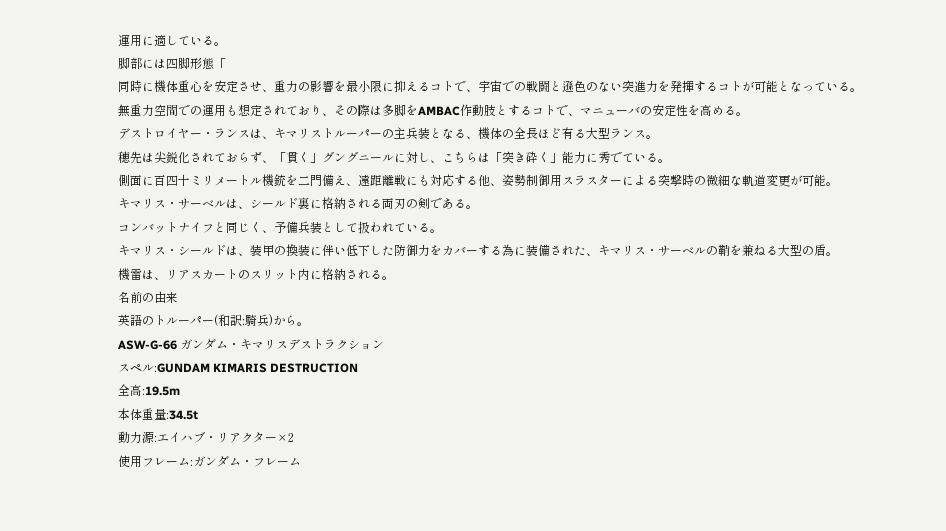運用に適している。
脚部には四脚形態「
同時に機体重心を安定させ、重力の影響を最小限に抑えるコトで、宇宙での戦闘と遜色のない突進力を発揮するコトが可能となっている。
無重力空間での運用も想定されており、その際は多脚をAMBAC作動肢とするコトで、マニューバの安定性を高める。
デストロイヤー・ランスは、キマリストルーパーの主兵装となる、機体の全長ほど有る大型ランス。
穂先は尖鋭化されておらず、「貫く」グングニールに対し、こちらは「突き砕く」能力に秀でている。
側面に百四十ミリメートル機銃を二門備え、遠距離戦にも対応する他、姿勢制御用スラスターによる突撃時の微細な軌道変更が可能。
キマリス・サーベルは、シールド裏に格納される両刃の剣である。
コンバットナイフと同じく、予備兵装として扱われている。
キマリス・シールドは、装甲の換装に伴い低下した防御力をカバーする為に装備された、キマリス・サーベルの鞘を兼ねる大型の盾。
機雷は、リアスカートのスリット内に格納される。
名前の由来
英語のトルーパー(和訳:騎兵)から。
ASW-G-66 ガンダム・キマリスデストラクション
スペル:GUNDAM KIMARIS DESTRUCTION
全高:19.5m
本体重量:34.5t
動力源:エイハブ・リアクター×2
使用フレーム:ガンダム・フレーム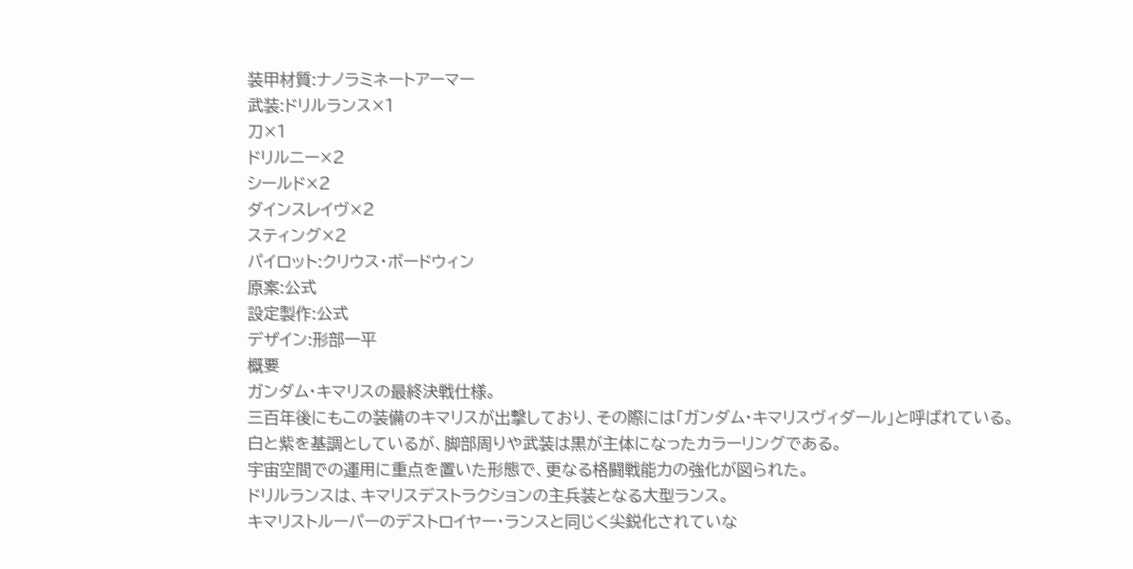装甲材質:ナノラミネートアーマー
武装:ドリルランス×1
刀×1
ドリルニー×2
シールド×2
ダインスレイヴ×2
スティング×2
パイロット:クリウス・ボードウィン
原案:公式
設定製作:公式
デザイン:形部一平
概要
ガンダム・キマリスの最終決戦仕様。
三百年後にもこの装備のキマリスが出撃しており、その際には「ガンダム・キマリスヴィダール」と呼ばれている。
白と紫を基調としているが、脚部周りや武装は黒が主体になったカラーリングである。
宇宙空間での運用に重点を置いた形態で、更なる格闘戦能力の強化が図られた。
ドリルランスは、キマリスデストラクションの主兵装となる大型ランス。
キマリストルーパーのデストロイヤー・ランスと同じく尖鋭化されていな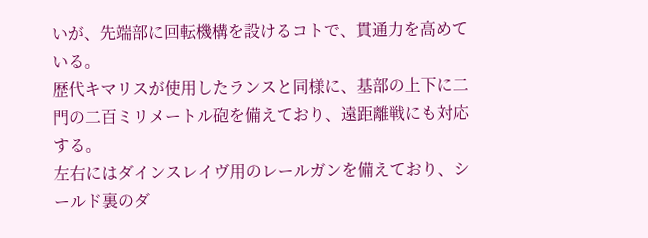いが、先端部に回転機構を設けるコトで、貫通力を高めている。
歴代キマリスが使用したランスと同様に、基部の上下に二門の二百ミリメートル砲を備えており、遠距離戦にも対応する。
左右にはダインスレイヴ用のレールガンを備えており、シールド裏のダ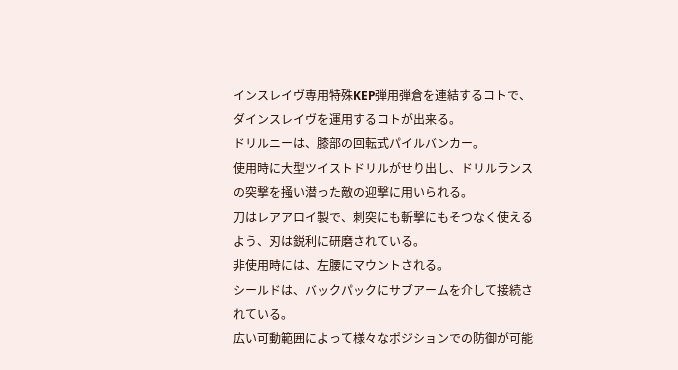インスレイヴ専用特殊KEP弾用弾倉を連結するコトで、ダインスレイヴを運用するコトが出来る。
ドリルニーは、膝部の回転式パイルバンカー。
使用時に大型ツイストドリルがせり出し、ドリルランスの突撃を掻い潜った敵の迎撃に用いられる。
刀はレアアロイ製で、刺突にも斬撃にもそつなく使えるよう、刃は鋭利に研磨されている。
非使用時には、左腰にマウントされる。
シールドは、バックパックにサブアームを介して接続されている。
広い可動範囲によって様々なポジションでの防御が可能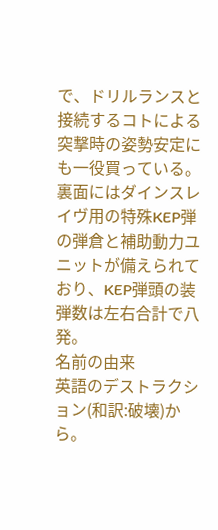で、ドリルランスと接続するコトによる突撃時の姿勢安定にも一役買っている。
裏面にはダインスレイヴ用の特殊KEP弾の弾倉と補助動力ユニットが備えられており、KEP弾頭の装弾数は左右合計で八発。
名前の由来
英語のデストラクション(和訳:破壊)から。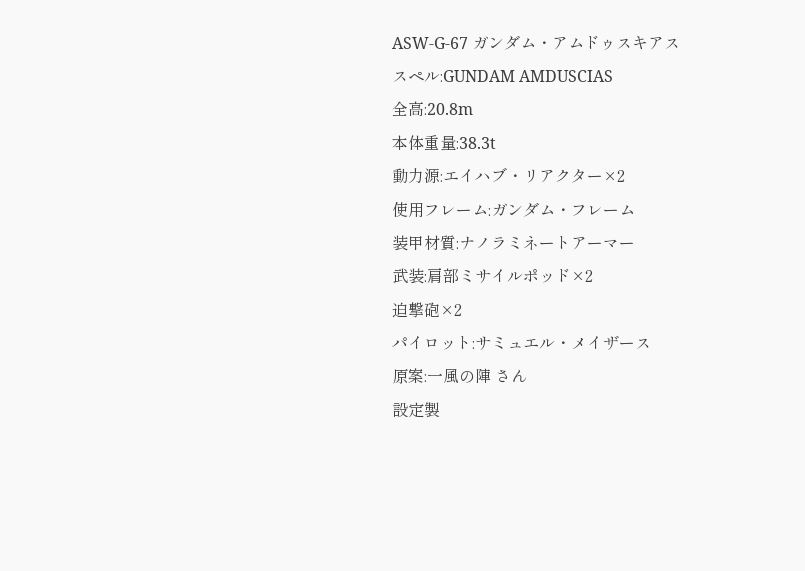ASW-G-67 ガンダム・アムドゥスキアス
スペル:GUNDAM AMDUSCIAS
全高:20.8m
本体重量:38.3t
動力源:エイハブ・リアクター×2
使用フレーム:ガンダム・フレーム
装甲材質:ナノラミネートアーマー
武装:肩部ミサイルポッド×2
迫撃砲×2
パイロット:サミュエル・メイザース
原案:一風の陣 さん
設定製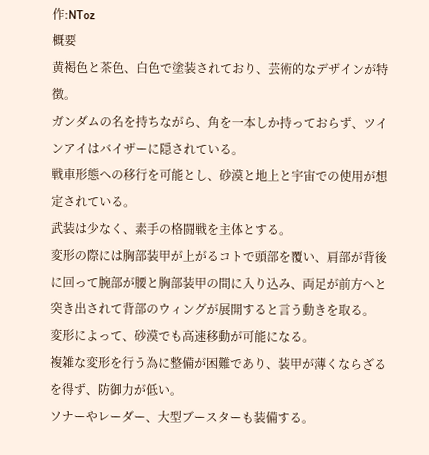作:NToz
概要
黄褐色と茶色、白色で塗装されており、芸術的なデザインが特徴。
ガンダムの名を持ちながら、角を一本しか持っておらず、ツインアイはバイザーに隠されている。
戦車形態への移行を可能とし、砂漠と地上と宇宙での使用が想定されている。
武装は少なく、素手の格闘戦を主体とする。
変形の際には胸部装甲が上がるコトで頭部を覆い、肩部が背後に回って腕部が腰と胸部装甲の間に入り込み、両足が前方へと突き出されて背部のウィングが展開すると言う動きを取る。
変形によって、砂漠でも高速移動が可能になる。
複雑な変形を行う為に整備が困難であり、装甲が薄くならざるを得ず、防御力が低い。
ソナーやレーダー、大型ブースターも装備する。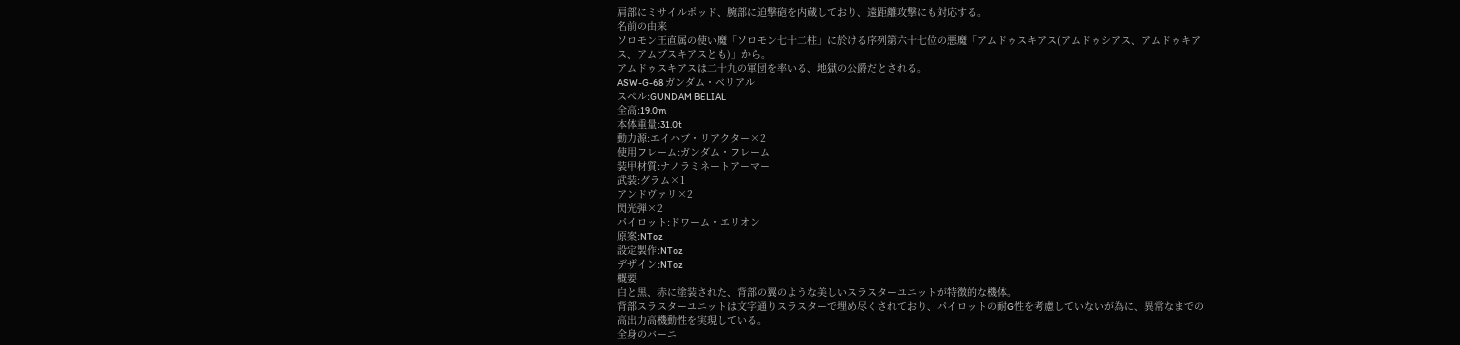肩部にミサイルポッド、腕部に迫撃砲を内蔵しており、遠距離攻撃にも対応する。
名前の由来
ソロモン王直属の使い魔「ソロモン七十二柱」に於ける序列第六十七位の悪魔「アムドゥスキアス(アムドゥシアス、アムドゥキアス、アムブスキアスとも)」から。
アムドゥスキアスは二十九の軍団を率いる、地獄の公爵だとされる。
ASW-G-68 ガンダム・ベリアル
スペル:GUNDAM BELIAL
全高:19.0m
本体重量:31.0t
動力源:エイハブ・リアクター×2
使用フレーム:ガンダム・フレーム
装甲材質:ナノラミネートアーマー
武装:グラム×1
アンドヴァリ×2
閃光弾×2
パイロット:ドワーム・エリオン
原案:NToz
設定製作:NToz
デザイン:NToz
概要
白と黒、赤に塗装された、背部の翼のような美しいスラスターユニットが特徴的な機体。
背部スラスターユニットは文字通りスラスターで埋め尽くされており、パイロットの耐G性を考慮していないが為に、異常なまでの高出力高機動性を実現している。
全身のバーニ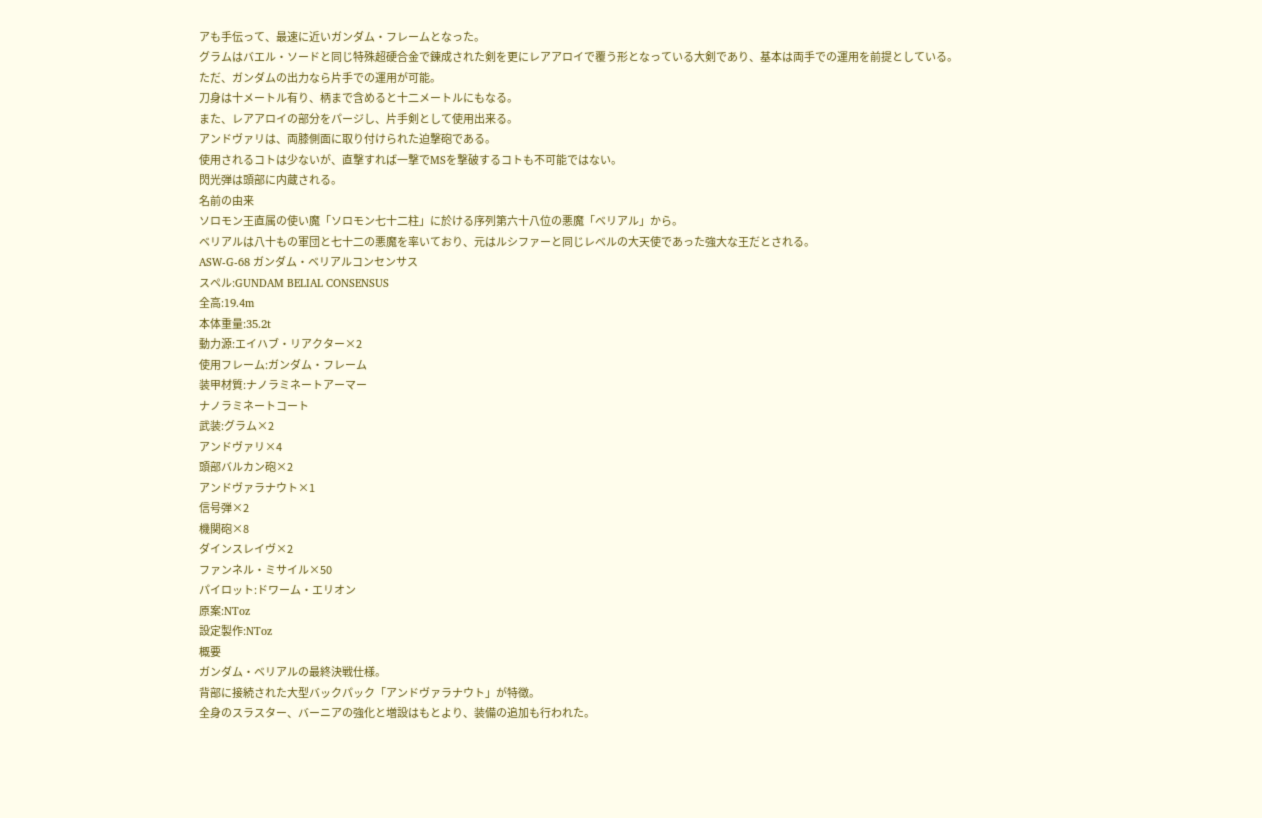アも手伝って、最速に近いガンダム・フレームとなった。
グラムはバエル・ソードと同じ特殊超硬合金で錬成された剣を更にレアアロイで覆う形となっている大剣であり、基本は両手での運用を前提としている。
ただ、ガンダムの出力なら片手での運用が可能。
刀身は十メートル有り、柄まで含めると十二メートルにもなる。
また、レアアロイの部分をパージし、片手剣として使用出来る。
アンドヴァリは、両膝側面に取り付けられた迫撃砲である。
使用されるコトは少ないが、直撃すれば一撃でMSを撃破するコトも不可能ではない。
閃光弾は頭部に内蔵される。
名前の由来
ソロモン王直属の使い魔「ソロモン七十二柱」に於ける序列第六十八位の悪魔「ベリアル」から。
ベリアルは八十もの軍団と七十二の悪魔を率いており、元はルシファーと同じレベルの大天使であった強大な王だとされる。
ASW-G-68 ガンダム・ベリアルコンセンサス
スペル:GUNDAM BELIAL CONSENSUS
全高:19.4m
本体重量:35.2t
動力源:エイハブ・リアクター×2
使用フレーム:ガンダム・フレーム
装甲材質:ナノラミネートアーマー
ナノラミネートコート
武装:グラム×2
アンドヴァリ×4
頭部バルカン砲×2
アンドヴァラナウト×1
信号弾×2
機関砲×8
ダインスレイヴ×2
ファンネル・ミサイル×50
パイロット:ドワーム・エリオン
原案:NToz
設定製作:NToz
概要
ガンダム・ベリアルの最終決戦仕様。
背部に接続された大型バックパック「アンドヴァラナウト」が特徴。
全身のスラスター、バーニアの強化と増設はもとより、装備の追加も行われた。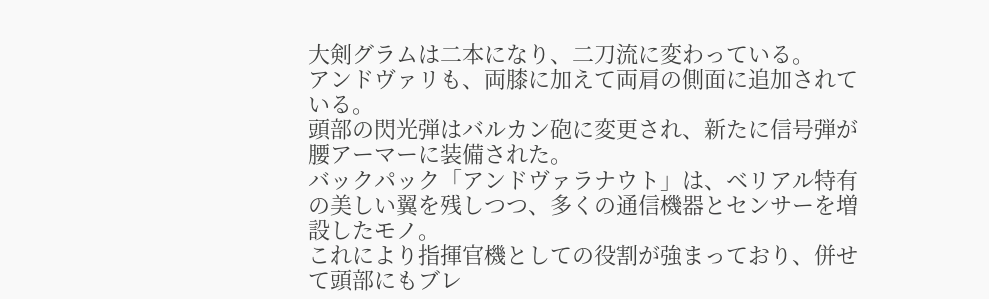大剣グラムは二本になり、二刀流に変わっている。
アンドヴァリも、両膝に加えて両肩の側面に追加されている。
頭部の閃光弾はバルカン砲に変更され、新たに信号弾が腰アーマーに装備された。
バックパック「アンドヴァラナウト」は、ベリアル特有の美しい翼を残しつつ、多くの通信機器とセンサーを増設したモノ。
これにより指揮官機としての役割が強まっており、併せて頭部にもブレ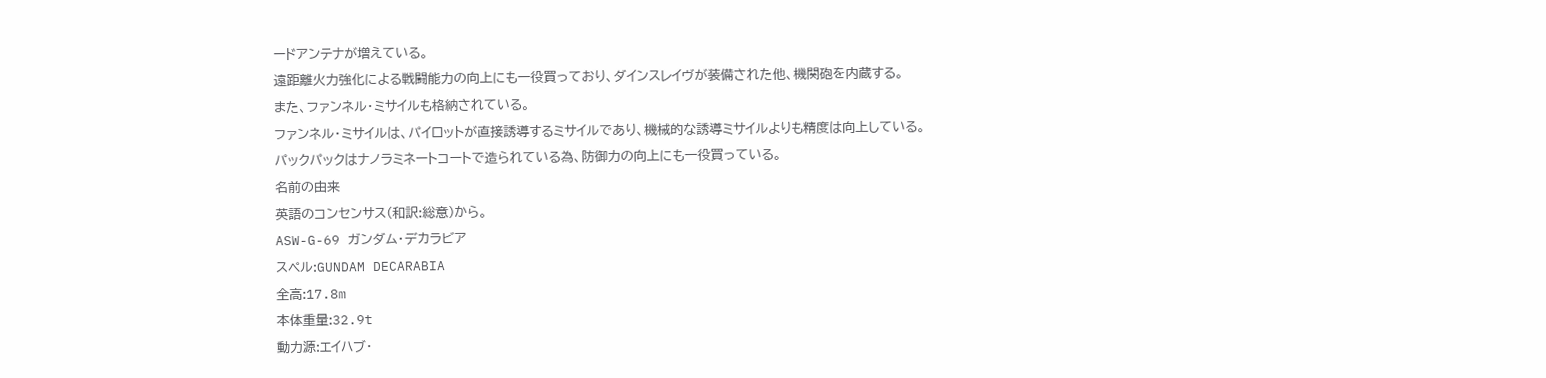ードアンテナが増えている。
遠距離火力強化による戦闘能力の向上にも一役買っており、ダインスレイヴが装備された他、機関砲を内蔵する。
また、ファンネル・ミサイルも格納されている。
ファンネル・ミサイルは、パイロットが直接誘導するミサイルであり、機械的な誘導ミサイルよりも精度は向上している。
パックパックはナノラミネートコートで造られている為、防御力の向上にも一役買っている。
名前の由来
英語のコンセンサス(和訳:総意)から。
ASW-G-69 ガンダム・デカラビア
スペル:GUNDAM DECARABIA
全高:17.8m
本体重量:32.9t
動力源:エイハブ・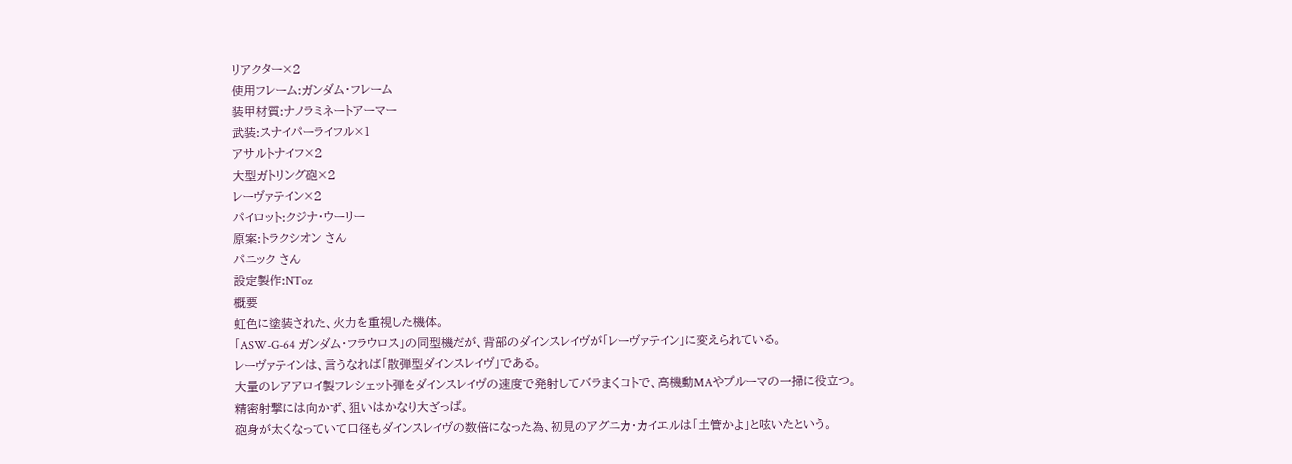リアクター×2
使用フレーム:ガンダム・フレーム
装甲材質:ナノラミネートアーマー
武装:スナイパーライフル×1
アサルトナイフ×2
大型ガトリング砲×2
レーヴァテイン×2
パイロット:クジナ・ウーリー
原案:トラクシオン さん
パニック さん
設定製作:NToz
概要
虹色に塗装された、火力を重視した機体。
「ASW-G-64 ガンダム・フラウロス」の同型機だが、背部のダインスレイヴが「レーヴァテイン」に変えられている。
レーヴァテインは、言うなれば「散弾型ダインスレイヴ」である。
大量のレアアロイ製フレシェット弾をダインスレイヴの速度で発射してバラまくコトで、高機動MAやプルーマの一掃に役立つ。
精密射撃には向かず、狙いはかなり大ざっぱ。
砲身が太くなっていて口径もダインスレイヴの数倍になった為、初見のアグニカ・カイエルは「土管かよ」と呟いたという。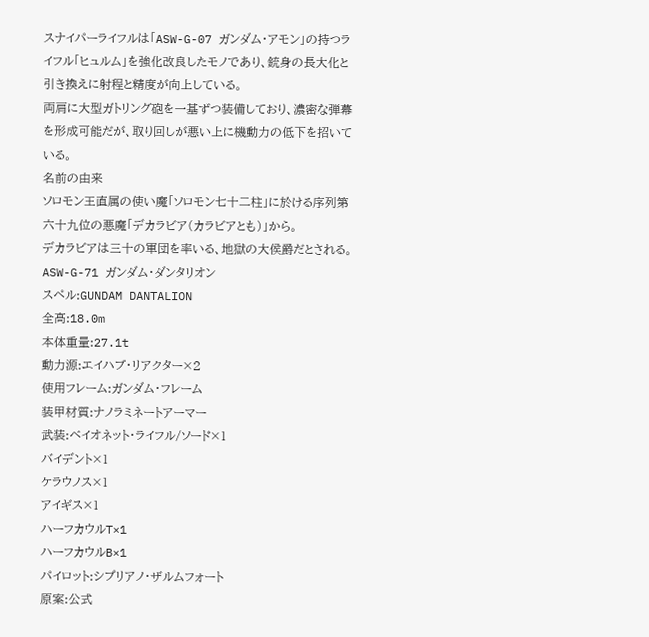スナイパーライフルは「ASW-G-07 ガンダム・アモン」の持つライフル「ヒュルム」を強化改良したモノであり、銃身の長大化と引き換えに射程と精度が向上している。
両肩に大型ガトリング砲を一基ずつ装備しており、濃密な弾幕を形成可能だが、取り回しが悪い上に機動力の低下を招いている。
名前の由来
ソロモン王直属の使い魔「ソロモン七十二柱」に於ける序列第六十九位の悪魔「デカラビア(カラビアとも)」から。
デカラビアは三十の軍団を率いる、地獄の大侯爵だとされる。
ASW-G-71 ガンダム・ダンタリオン
スペル:GUNDAM DANTALION
全高:18.0m
本体重量:27.1t
動力源:エイハブ・リアクター×2
使用フレーム:ガンダム・フレーム
装甲材質:ナノラミネートアーマー
武装:ベイオネット・ライフル/ソード×1
バイデント×1
ケラウノス×1
アイギス×1
ハーフカウルT×1
ハーフカウルB×1
パイロット:シプリアノ・ザルムフォート
原案:公式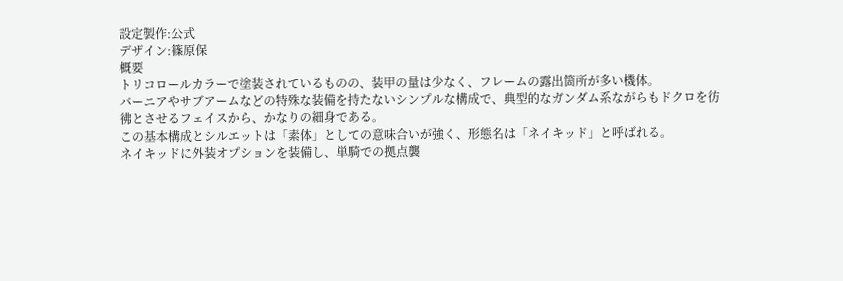設定製作:公式
デザイン:篠原保
概要
トリコロールカラーで塗装されているものの、装甲の量は少なく、フレームの露出箇所が多い機体。
バーニアやサブアームなどの特殊な装備を持たないシンプルな構成で、典型的なガンダム系ながらもドクロを彷彿とさせるフェイスから、かなりの細身である。
この基本構成とシルエットは「素体」としての意味合いが強く、形態名は「ネイキッド」と呼ばれる。
ネイキッドに外装オプションを装備し、単騎での拠点襲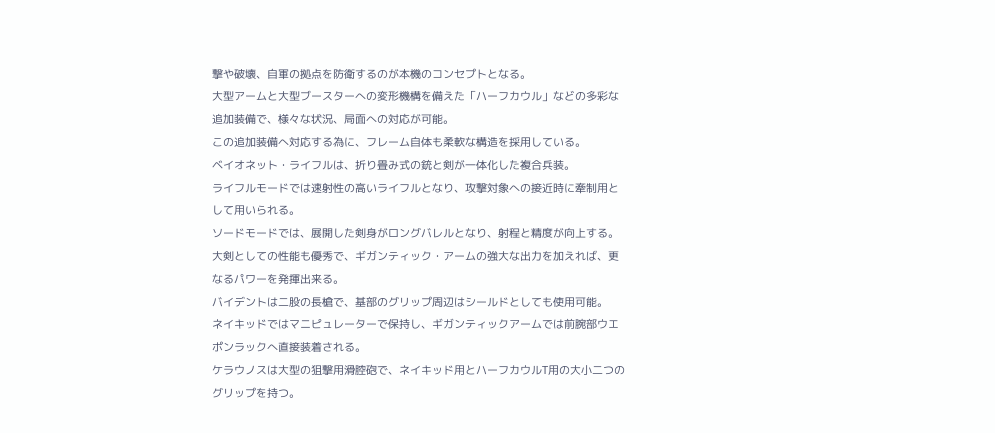撃や破壊、自軍の拠点を防衛するのが本機のコンセプトとなる。
大型アームと大型ブースターへの変形機構を備えた「ハーフカウル」などの多彩な追加装備で、様々な状況、局面への対応が可能。
この追加装備へ対応する為に、フレーム自体も柔軟な構造を採用している。
ベイオネット・ライフルは、折り畳み式の銃と剣が一体化した複合兵装。
ライフルモードでは速射性の高いライフルとなり、攻撃対象への接近時に牽制用として用いられる。
ソードモードでは、展開した剣身がロングバレルとなり、射程と精度が向上する。
大剣としての性能も優秀で、ギガンティック・アームの強大な出力を加えれば、更なるパワーを発揮出来る。
バイデントは二股の長槍で、基部のグリップ周辺はシールドとしても使用可能。
ネイキッドではマニピュレーターで保持し、ギガンティックアームでは前腕部ウエポンラックへ直接装着される。
ケラウノスは大型の狙撃用滑腔砲で、ネイキッド用とハーフカウルT用の大小二つのグリップを持つ。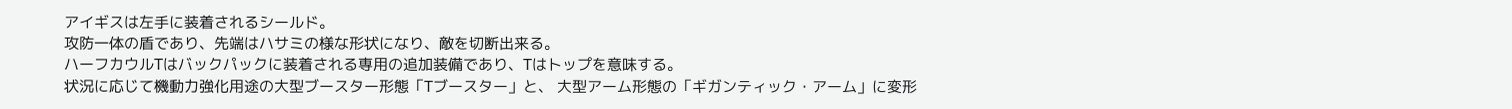アイギスは左手に装着されるシールド。
攻防一体の盾であり、先端はハサミの様な形状になり、敵を切断出来る。
ハーフカウルTはバックパックに装着される専用の追加装備であり、Tはトップを意味する。
状況に応じて機動力強化用途の大型ブースター形態「Tブースター」と、 大型アーム形態の「ギガンティック・アーム」に変形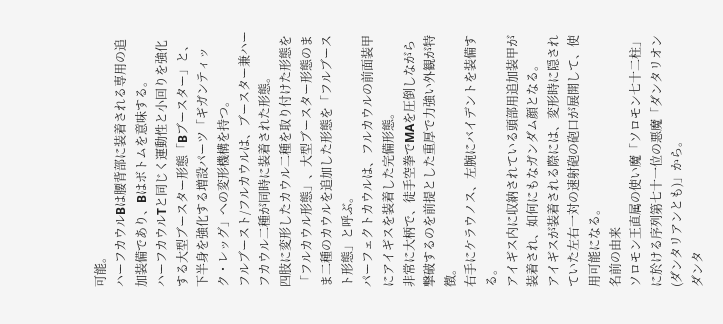可能。
ハーフカウルBは腰背部に装着される専用の追加装備であり、Bはボトムを意味する。
ハーフカウルTと同じく運動性と小回りを強化する大型ブースター形態「Bブースター」と、下半身を強化する増設パーツ「ギガンティック・レッグ」への変形機構を持つ。
フルブースト/フルカウルは、ブースター兼ハーフカウル二種が同時に装着された形態。
四肢に変形したカウル二種を取り付けた形態を「フルカウル形態」、大型ブースター形態のまま二種のカウルを追加した形態を「フルブースト形態」と呼ぶ。
パーフェクトカウルは、フルカウルの前面装甲にアイギスを装着した完備形態。
非常に大柄で、徒手空拳でMAを圧倒しながら撃破するのを前提とした重厚で力強い外観が特徴。
右手にケラウノス、左腕にバイデントを装備する。
アイギス内に収納されている頭部用追加装甲が装着され、如何にもなガンダム顔となる。
アイギスが装着される際には、変形時に隠されていた左右一対の速射砲の砲口が展開して、使用可能になる。
名前の由来
ソロモン王直属の使い魔「ソロモン七十二柱」に於ける序列第七十一位の悪魔「ダンタリオン(ダンタリアンとも)」から。
ダンタ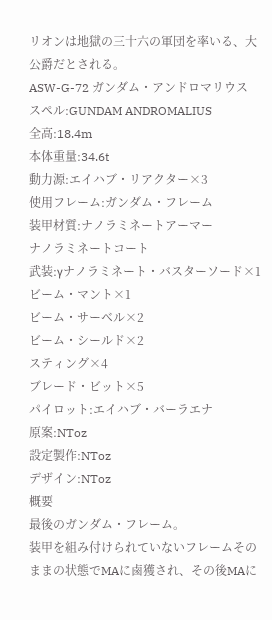リオンは地獄の三十六の軍団を率いる、大公爵だとされる。
ASW-G-72 ガンダム・アンドロマリウス
スペル:GUNDAM ANDROMALIUS
全高:18.4m
本体重量:34.6t
動力源:エイハブ・リアクター×3
使用フレーム:ガンダム・フレーム
装甲材質:ナノラミネートアーマー
ナノラミネートコート
武装:γナノラミネート・バスターソード×1
ビーム・マント×1
ビーム・サーベル×2
ビーム・シールド×2
スティング×4
ブレード・ビット×5
パイロット:エイハブ・バーラエナ
原案:NToz
設定製作:NToz
デザイン:NToz
概要
最後のガンダム・フレーム。
装甲を組み付けられていないフレームそのままの状態でMAに鹵獲され、その後MAに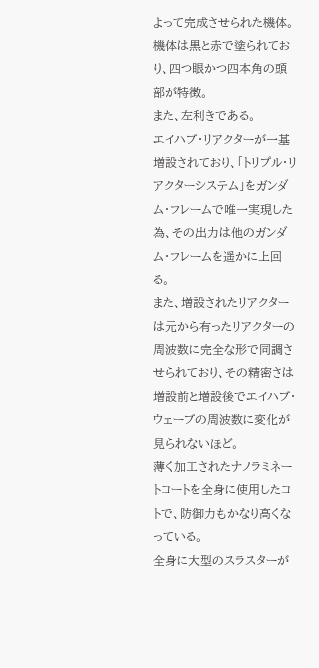よって完成させられた機体。
機体は黒と赤で塗られており、四つ眼かつ四本角の頭部が特徴。
また、左利きである。
エイハブ・リアクターが一基増設されており、「トリプル・リアクターシステム」をガンダム・フレームで唯一実現した為、その出力は他のガンダム・フレームを遥かに上回る。
また、増設されたリアクターは元から有ったリアクターの周波数に完全な形で同調させられており、その精密さは増設前と増設後でエイハブ・ウェーブの周波数に変化が見られないほど。
薄く加工されたナノラミネートコートを全身に使用したコトで、防御力もかなり高くなっている。
全身に大型のスラスターが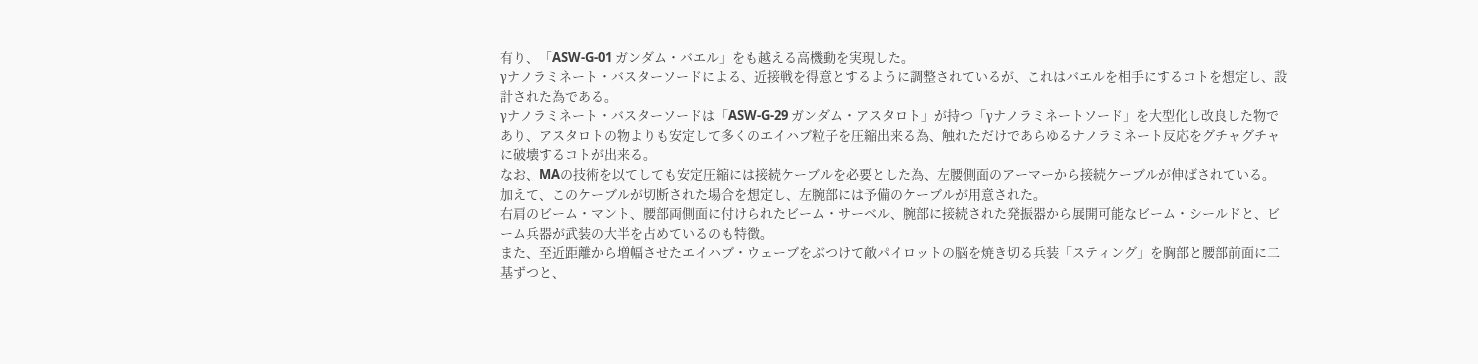有り、「ASW-G-01 ガンダム・バエル」をも越える高機動を実現した。
γナノラミネート・バスターソードによる、近接戦を得意とするように調整されているが、これはバエルを相手にするコトを想定し、設計された為である。
γナノラミネート・バスターソードは「ASW-G-29 ガンダム・アスタロト」が持つ「γナノラミネートソード」を大型化し改良した物であり、アスタロトの物よりも安定して多くのエイハブ粒子を圧縮出来る為、触れただけであらゆるナノラミネート反応をグチャグチャに破壊するコトが出来る。
なお、MAの技術を以てしても安定圧縮には接続ケーブルを必要とした為、左腰側面のアーマーから接続ケーブルが伸ばされている。
加えて、このケーブルが切断された場合を想定し、左腕部には予備のケーブルが用意された。
右肩のビーム・マント、腰部両側面に付けられたビーム・サーベル、腕部に接続された発振器から展開可能なビーム・シールドと、ビーム兵器が武装の大半を占めているのも特徴。
また、至近距離から増幅させたエイハブ・ウェーブをぶつけて敵パイロットの脳を焼き切る兵装「スティング」を胸部と腰部前面に二基ずつと、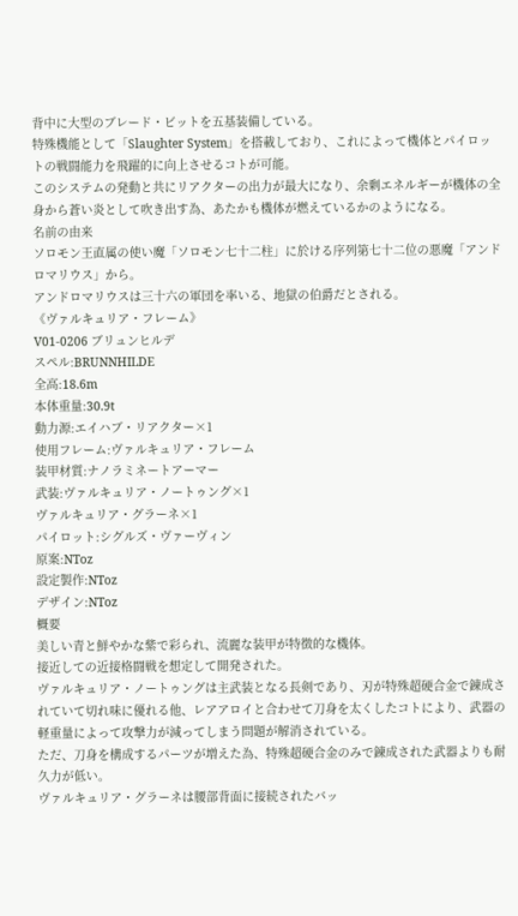背中に大型のブレード・ビットを五基装備している。
特殊機能として「Slaughter System」を搭載しており、これによって機体とパイロットの戦闘能力を飛躍的に向上させるコトが可能。
このシステムの発動と共にリアクターの出力が最大になり、余剰エネルギーが機体の全身から蒼い炎として吹き出す為、あたかも機体が燃えているかのようになる。
名前の由来
ソロモン王直属の使い魔「ソロモン七十二柱」に於ける序列第七十二位の悪魔「アンドロマリウス」から。
アンドロマリウスは三十六の軍団を率いる、地獄の伯爵だとされる。
《ヴァルキュリア・フレーム》
V01-0206 ブリュンヒルデ
スペル:BRUNNHILDE
全高:18.6m
本体重量:30.9t
動力源:エイハブ・リアクター×1
使用フレーム:ヴァルキュリア・フレーム
装甲材質:ナノラミネートアーマー
武装:ヴァルキュリア・ノートゥング×1
ヴァルキュリア・グラーネ×1
パイロット:シグルズ・ヴァーヴィン
原案:NToz
設定製作:NToz
デザイン:NToz
概要
美しい青と鮮やかな紫で彩られ、流麗な装甲が特徴的な機体。
接近しての近接格闘戦を想定して開発された。
ヴァルキュリア・ノートゥングは主武装となる長剣であり、刃が特殊超硬合金で錬成されていて切れ味に優れる他、レアアロイと合わせて刀身を太くしたコトにより、武器の軽重量によって攻撃力が減ってしまう問題が解消されている。
ただ、刀身を構成するパーツが増えた為、特殊超硬合金のみで錬成された武器よりも耐久力が低い。
ヴァルキュリア・グラーネは腰部背面に接続されたバッ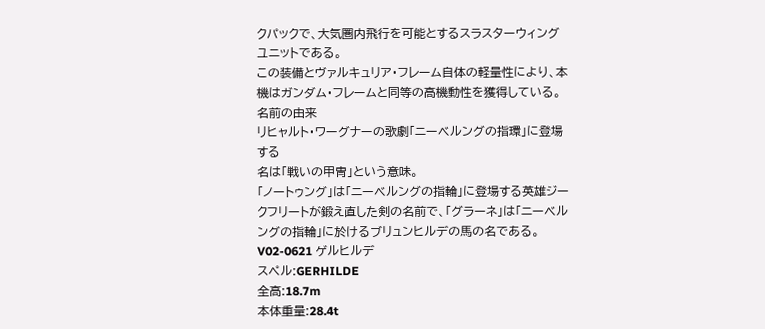クパックで、大気圏内飛行を可能とするスラスターウィングユニットである。
この装備とヴァルキュリア・フレーム自体の軽量性により、本機はガンダム・フレームと同等の高機動性を獲得している。
名前の由来
リヒャルト・ワーグナーの歌劇「ニーベルングの指環」に登場する
名は「戦いの甲冑」という意味。
「ノートゥング」は「ニーベルングの指輪」に登場する英雄ジークフリートが鍛え直した剣の名前で、「グラーネ」は「ニーベルングの指輪」に於けるブリュンヒルデの馬の名である。
V02-0621 ゲルヒルデ
スペル:GERHILDE
全高:18.7m
本体重量:28.4t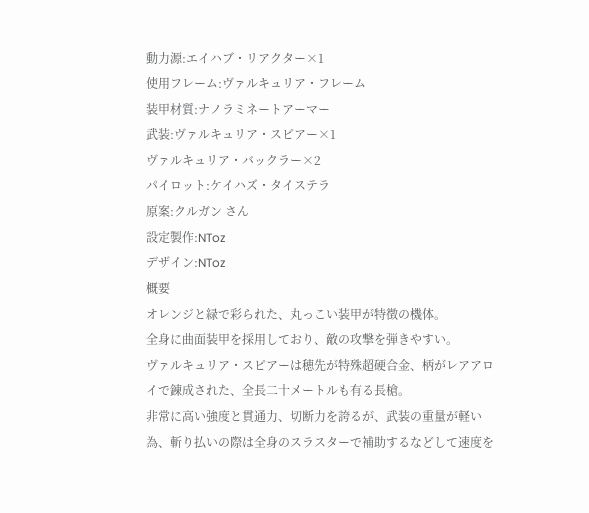動力源:エイハブ・リアクター×1
使用フレーム:ヴァルキュリア・フレーム
装甲材質:ナノラミネートアーマー
武装:ヴァルキュリア・スピアー×1
ヴァルキュリア・バックラー×2
パイロット:ケイハズ・タイステラ
原案:クルガン さん
設定製作:NToz
デザイン:NToz
概要
オレンジと緑で彩られた、丸っこい装甲が特徴の機体。
全身に曲面装甲を採用しており、敵の攻撃を弾きやすい。
ヴァルキュリア・スピアーは穂先が特殊超硬合金、柄がレアアロイで錬成された、全長二十メートルも有る長槍。
非常に高い強度と貫通力、切断力を誇るが、武装の重量が軽い為、斬り払いの際は全身のスラスターで補助するなどして速度を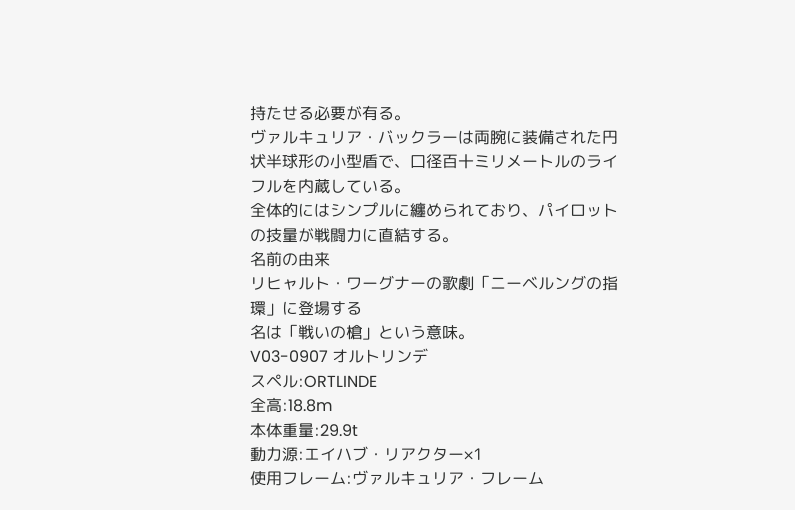持たせる必要が有る。
ヴァルキュリア・バックラーは両腕に装備された円状半球形の小型盾で、口径百十ミリメートルのライフルを内蔵している。
全体的にはシンプルに纏められており、パイロットの技量が戦闘力に直結する。
名前の由来
リヒャルト・ワーグナーの歌劇「ニーベルングの指環」に登場する
名は「戦いの槍」という意味。
V03-0907 オルトリンデ
スペル:ORTLINDE
全高:18.8m
本体重量:29.9t
動力源:エイハブ・リアクター×1
使用フレーム:ヴァルキュリア・フレーム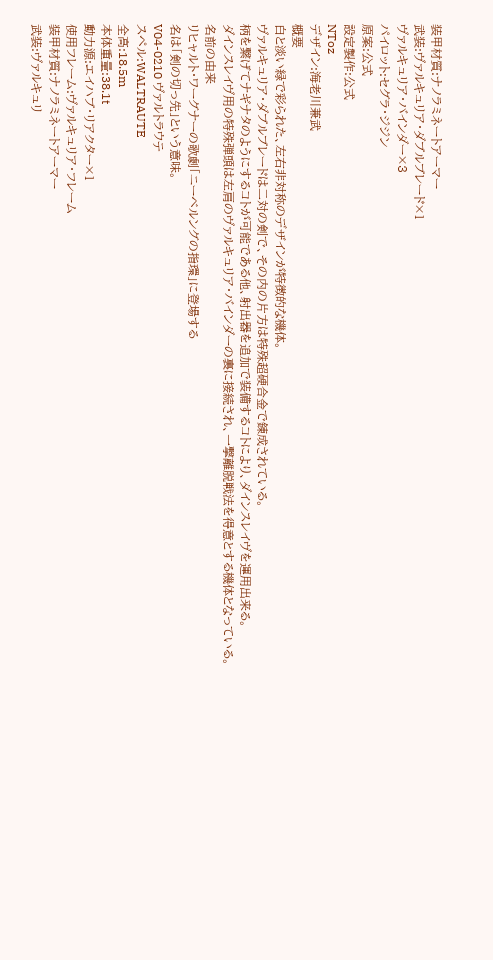装甲材質:ナノラミネートアーマー
武装:ヴァルキュリア・ダブルブレード×1
ヴァルキュリア・バインダー×3
パイロット:セグラ・ジジン
原案:公式
設定製作:公式
NToz
デザイン:海老川兼武
概要
白と淡い緑で彩られた、左右非対称のデザインが特徴的な機体。
ヴァルキュリア・ダブルブレードは二対の剣で、その内の片方は特殊超硬合金で錬成されている。
柄を繋げてナギナタのようにするコトが可能である他、射出器を追加で装備するコトにより、ダインスレイヴを運用出来る。
ダインスレイヴ用の特殊弾頭は左肩のヴァルキュリア・バインダーの裏に接続され、一撃離脱戦法を得意とする機体となっている。
名前の由来
リヒャルト・ワーグナーの歌劇「ニーベルングの指環」に登場する
名は「剣の切っ先」という意味。
V04-0210 ヴァルトラウテ
スペル:WALTRAUTE
全高:18.5m
本体重量:38.1t
動力源:エイハブ・リアクター×1
使用フレーム:ヴァルキュリア・フレーム
装甲材質:ナノラミネートアーマー
武装:ヴァルキュリ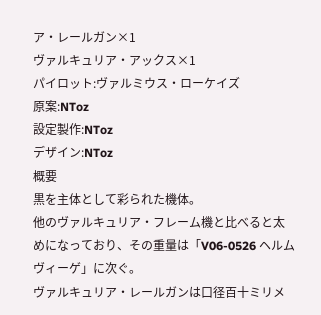ア・レールガン×1
ヴァルキュリア・アックス×1
パイロット:ヴァルミウス・ローケイズ
原案:NToz
設定製作:NToz
デザイン:NToz
概要
黒を主体として彩られた機体。
他のヴァルキュリア・フレーム機と比べると太めになっており、その重量は「V06-0526 ヘルムヴィーゲ」に次ぐ。
ヴァルキュリア・レールガンは口径百十ミリメ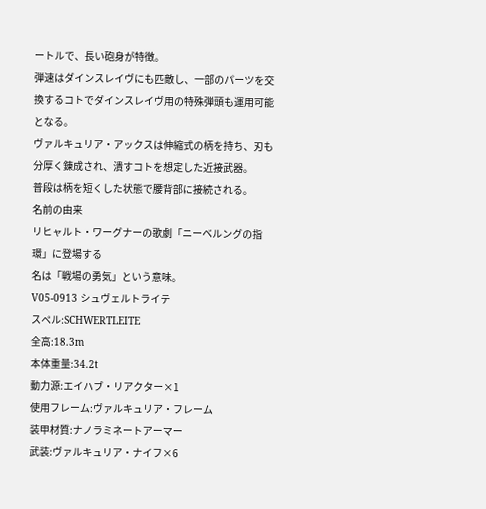ートルで、長い砲身が特徴。
弾速はダインスレイヴにも匹敵し、一部のパーツを交換するコトでダインスレイヴ用の特殊弾頭も運用可能となる。
ヴァルキュリア・アックスは伸縮式の柄を持ち、刃も分厚く錬成され、潰すコトを想定した近接武器。
普段は柄を短くした状態で腰背部に接続される。
名前の由来
リヒャルト・ワーグナーの歌劇「ニーベルングの指環」に登場する
名は「戦場の勇気」という意味。
V05-0913 シュヴェルトライテ
スペル:SCHWERTLEITE
全高:18.3m
本体重量:34.2t
動力源:エイハブ・リアクター×1
使用フレーム:ヴァルキュリア・フレーム
装甲材質:ナノラミネートアーマー
武装:ヴァルキュリア・ナイフ×6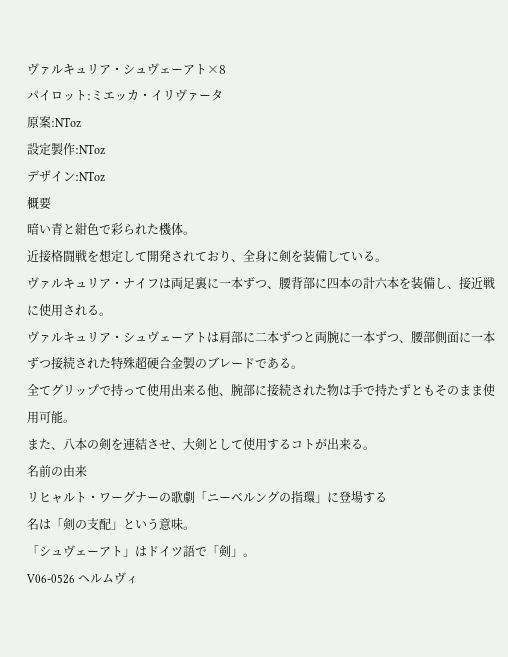ヴァルキュリア・シュヴェーアト×8
パイロット:ミエッカ・イリヴァータ
原案:NToz
設定製作:NToz
デザイン:NToz
概要
暗い青と紺色で彩られた機体。
近接格闘戦を想定して開発されており、全身に剣を装備している。
ヴァルキュリア・ナイフは両足裏に一本ずつ、腰背部に四本の計六本を装備し、接近戦に使用される。
ヴァルキュリア・シュヴェーアトは肩部に二本ずつと両腕に一本ずつ、腰部側面に一本ずつ接続された特殊超硬合金製のブレードである。
全てグリップで持って使用出来る他、腕部に接続された物は手で持たずともそのまま使用可能。
また、八本の剣を連結させ、大剣として使用するコトが出来る。
名前の由来
リヒャルト・ワーグナーの歌劇「ニーベルングの指環」に登場する
名は「剣の支配」という意味。
「シュヴェーアト」はドイツ語で「剣」。
V06-0526 ヘルムヴィ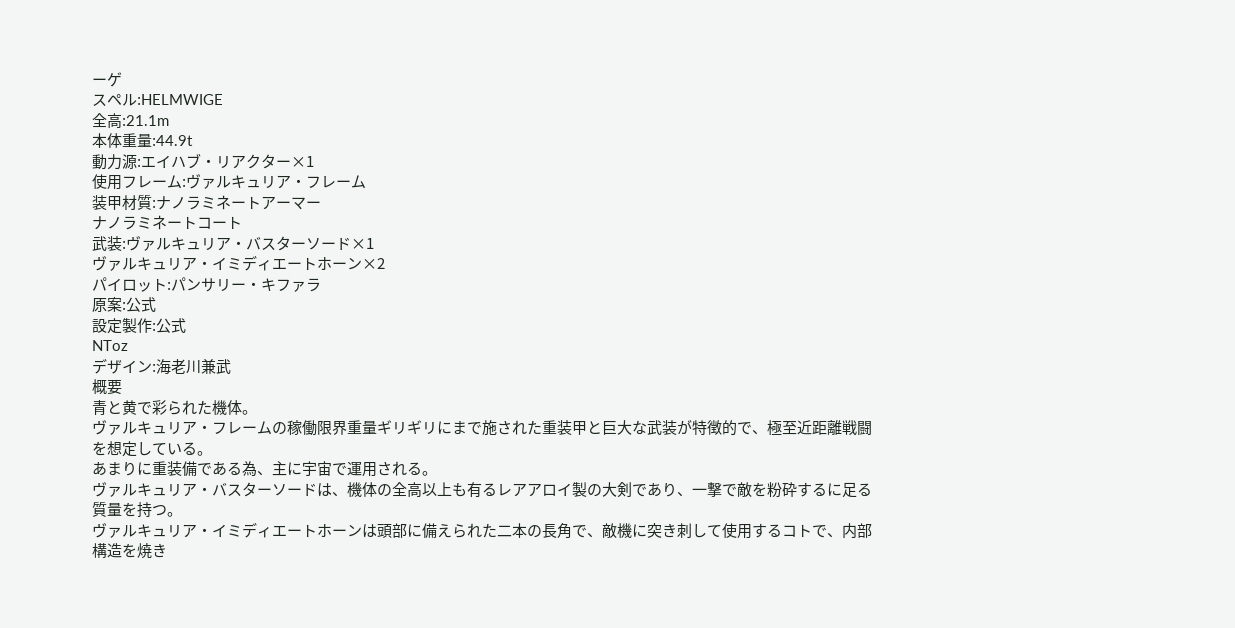ーゲ
スペル:HELMWIGE
全高:21.1m
本体重量:44.9t
動力源:エイハブ・リアクター×1
使用フレーム:ヴァルキュリア・フレーム
装甲材質:ナノラミネートアーマー
ナノラミネートコート
武装:ヴァルキュリア・バスターソード×1
ヴァルキュリア・イミディエートホーン×2
パイロット:パンサリー・キファラ
原案:公式
設定製作:公式
NToz
デザイン:海老川兼武
概要
青と黄で彩られた機体。
ヴァルキュリア・フレームの稼働限界重量ギリギリにまで施された重装甲と巨大な武装が特徴的で、極至近距離戦闘を想定している。
あまりに重装備である為、主に宇宙で運用される。
ヴァルキュリア・バスターソードは、機体の全高以上も有るレアアロイ製の大剣であり、一撃で敵を粉砕するに足る質量を持つ。
ヴァルキュリア・イミディエートホーンは頭部に備えられた二本の長角で、敵機に突き刺して使用するコトで、内部構造を焼き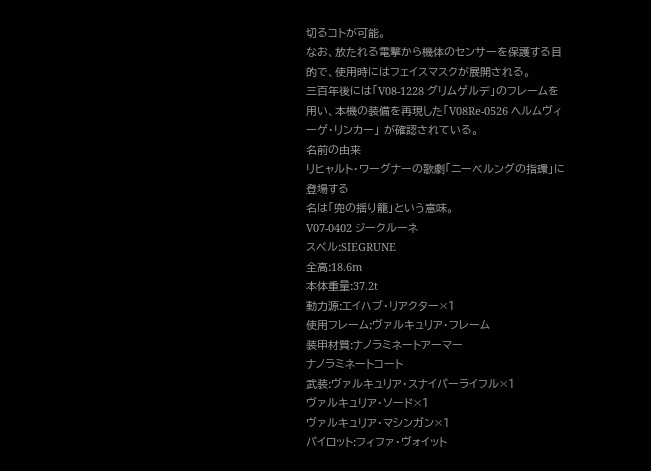切るコトが可能。
なお、放たれる電撃から機体のセンサーを保護する目的で、使用時にはフェイスマスクが展開される。
三百年後には「V08-1228 グリムゲルデ」のフレームを用い、本機の装備を再現した「V08Re-0526 ヘルムヴィーゲ・リンカー」 が確認されている。
名前の由来
リヒャルト・ワーグナーの歌劇「ニーベルングの指環」に登場する
名は「兜の揺り籠」という意味。
V07-0402 ジークルーネ
スペル:SIEGRUNE
全高:18.6m
本体重量:37.2t
動力源:エイハブ・リアクター×1
使用フレーム:ヴァルキュリア・フレーム
装甲材質:ナノラミネートアーマー
ナノラミネートコート
武装:ヴァルキュリア・スナイパーライフル×1
ヴァルキュリア・ソード×1
ヴァルキュリア・マシンガン×1
パイロット:フィファ・ヴォイット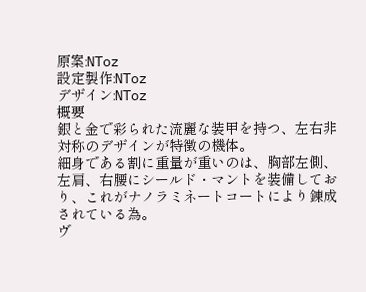原案:NToz
設定製作:NToz
デザイン:NToz
概要
銀と金で彩られた流麗な装甲を持つ、左右非対称のデザインが特徴の機体。
細身である割に重量が重いのは、胸部左側、左肩、右腰にシールド・マントを装備しており、これがナノラミネートコートにより錬成されている為。
ヴ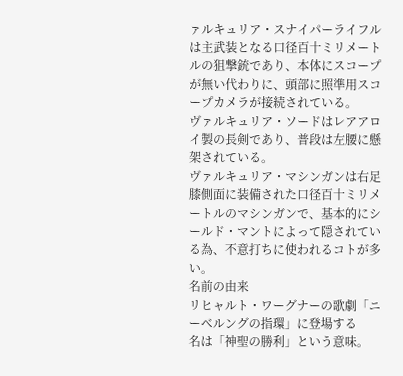ァルキュリア・スナイパーライフルは主武装となる口径百十ミリメートルの狙撃銃であり、本体にスコープが無い代わりに、頭部に照準用スコープカメラが接続されている。
ヴァルキュリア・ソードはレアアロイ製の長剣であり、普段は左腰に懸架されている。
ヴァルキュリア・マシンガンは右足膝側面に装備された口径百十ミリメートルのマシンガンで、基本的にシールド・マントによって隠されている為、不意打ちに使われるコトが多い。
名前の由来
リヒャルト・ワーグナーの歌劇「ニーベルングの指環」に登場する
名は「神聖の勝利」という意味。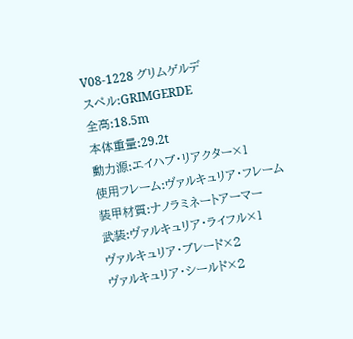V08-1228 グリムゲルデ
スペル:GRIMGERDE
全高:18.5m
本体重量:29.2t
動力源:エイハブ・リアクター×1
使用フレーム:ヴァルキュリア・フレーム
装甲材質:ナノラミネートアーマー
武装:ヴァルキュリア・ライフル×1
ヴァルキュリア・ブレード×2
ヴァルキュリア・シールド×2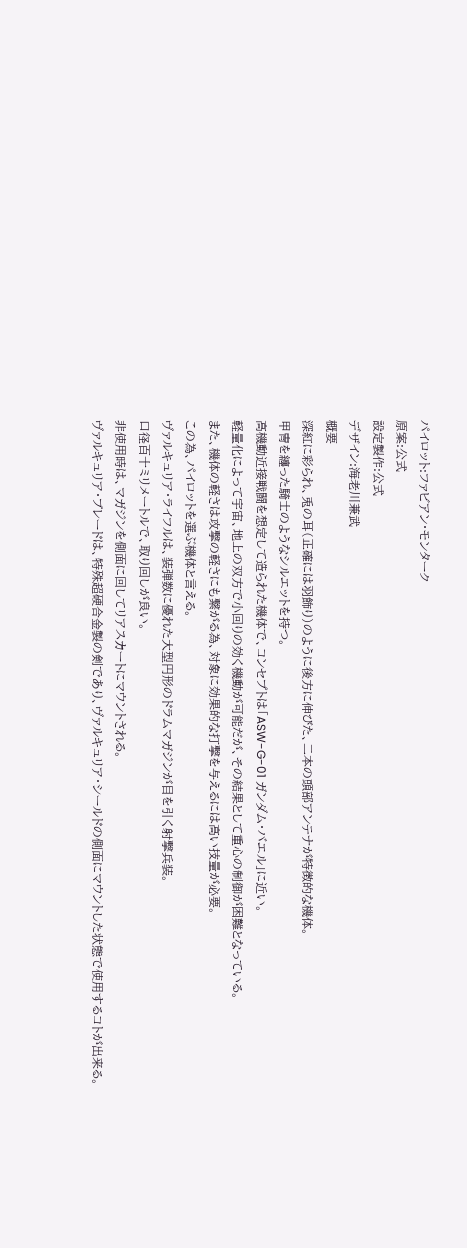パイロット:ファビアン・モンターク
原案:公式
設定製作:公式
デザイン:海老川兼武
概要
深紅に彩られ、兎の耳(正確には羽飾り)のように後方に伸びた、二本の頭部アンテナが特徴的な機体。
甲冑を纏った騎士のようなシルエットを持つ。
高機動近接戦闘を想定して造られた機体で、コンセプトは「ASW-G-01 ガンダム・バエル」に近い。
軽量化によって宇宙、地上の双方で小回りの効く機動が可能だが、その結果として重心の制御が困難となっている。
また、機体の軽さは攻撃の軽さにも繋がる為、対象に効果的な打撃を与えるには高い技量が必要。
この為、パイロットを選ぶ機体と言える。
ヴァルキュリア・ライフルは、装弾数に優れた大型円形のドラムマガジンが目を引く射撃兵装。
口径百十ミリメートルで、取り回しが良い。
非使用時は、マガジンを側面に回してリアスカートにマウントされる。
ヴァルキュリア・ブレードは、特殊超硬合金製の剣であり、ヴァルキュリア・シールドの側面にマウントした状態で使用するコトが出来る。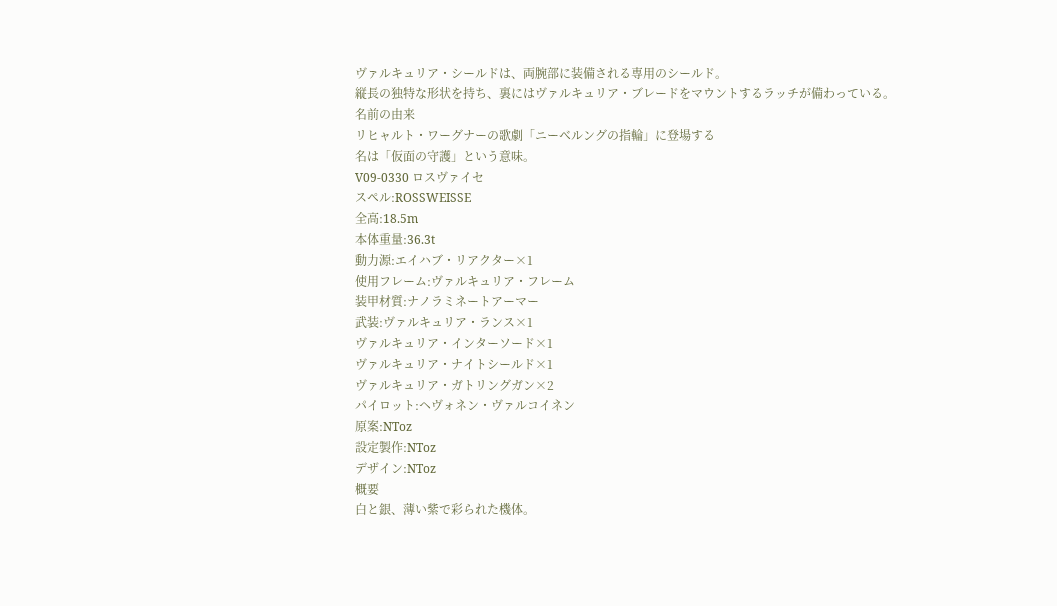ヴァルキュリア・シールドは、両腕部に装備される専用のシールド。
縦長の独特な形状を持ち、裏にはヴァルキュリア・ブレードをマウントするラッチが備わっている。
名前の由来
リヒャルト・ワーグナーの歌劇「ニーベルングの指輪」に登場する
名は「仮面の守護」という意味。
V09-0330 ロスヴァイセ
スペル:ROSSWEISSE
全高:18.5m
本体重量:36.3t
動力源:エイハブ・リアクター×1
使用フレーム:ヴァルキュリア・フレーム
装甲材質:ナノラミネートアーマー
武装:ヴァルキュリア・ランス×1
ヴァルキュリア・インターソード×1
ヴァルキュリア・ナイトシールド×1
ヴァルキュリア・ガトリングガン×2
パイロット:ヘヴォネン・ヴァルコイネン
原案:NToz
設定製作:NToz
デザイン:NToz
概要
白と銀、薄い紫で彩られた機体。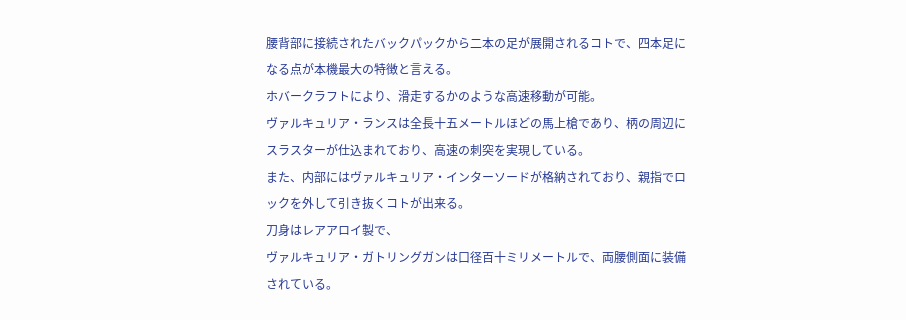腰背部に接続されたバックパックから二本の足が展開されるコトで、四本足になる点が本機最大の特徴と言える。
ホバークラフトにより、滑走するかのような高速移動が可能。
ヴァルキュリア・ランスは全長十五メートルほどの馬上槍であり、柄の周辺にスラスターが仕込まれており、高速の刺突を実現している。
また、内部にはヴァルキュリア・インターソードが格納されており、親指でロックを外して引き抜くコトが出来る。
刀身はレアアロイ製で、
ヴァルキュリア・ガトリングガンは口径百十ミリメートルで、両腰側面に装備されている。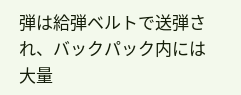弾は給弾ベルトで送弾され、バックパック内には大量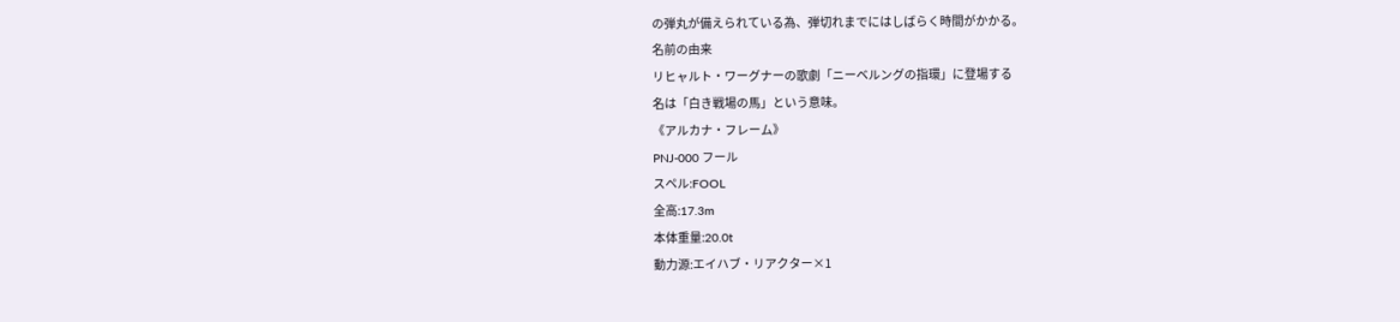の弾丸が備えられている為、弾切れまでにはしばらく時間がかかる。
名前の由来
リヒャルト・ワーグナーの歌劇「ニーベルングの指環」に登場する
名は「白き戦場の馬」という意味。
《アルカナ・フレーム》
PNJ-000 フール
スペル:FOOL
全高:17.3m
本体重量:20.0t
動力源:エイハブ・リアクター×1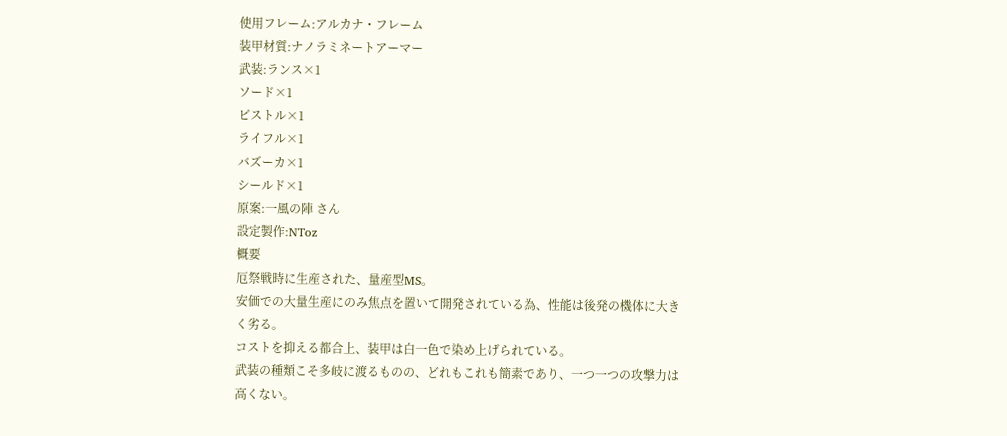使用フレーム:アルカナ・フレーム
装甲材質:ナノラミネートアーマー
武装:ランス×1
ソード×1
ピストル×1
ライフル×1
バズーカ×1
シールド×1
原案:一風の陣 さん
設定製作:NToz
概要
厄祭戦時に生産された、量産型MS。
安価での大量生産にのみ焦点を置いて開発されている為、性能は後発の機体に大きく劣る。
コストを抑える都合上、装甲は白一色で染め上げられている。
武装の種類こそ多岐に渡るものの、どれもこれも簡素であり、一つ一つの攻撃力は高くない。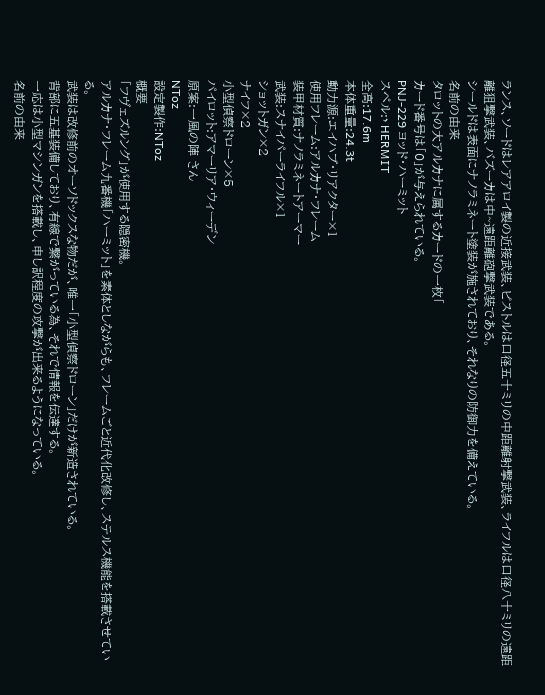ランス、ソードはレアアロイ製の近接武装、ピストルは口径五十ミリの中距離射撃武装、ライフルは口径八十ミリの遠距離狙撃武装、バズーカは中~遠距離砲撃武装である。
シールドは表面にナノラミネート塗装が施されており、それなりの防御力を備えている。
名前の由来
タロットの大アルカナに属するカードの一枚「
カード番号は「0」が与えられている。
PNJ-229 ヨッド・ハーミット
スペル:י HERMIT
全高:17.6m
本体重量:24.3t
動力源:エイハブ・リアクター×1
使用フレーム:アルカナ・フレーム
装甲材質:ナノラミネートアーマー
武装:スナイパーライフル×1
ショットガン×2
ナイフ×2
小型偵察ドローン×5
パイロット:アマーリア・ウィーデン
原案:一風の陣 さん
NToz
設定製作:NToz
概要
「フヴェズルング」が使用する隠密機。
アルカナ・フレーム九番機「ハーミット」を素体としながらも、フレームごと近代化改修し、ステルス機能を搭載させている。
武装は改修前のオーソドックスな物だが、唯一「小型偵察ドローン」だけが新造されている。
背部に五基装備しており、有線で繋がっている為、それで情報を伝達する。
一応は小型マシンガンを搭載し、申し訳程度の攻撃が出来るようになっている。
名前の由来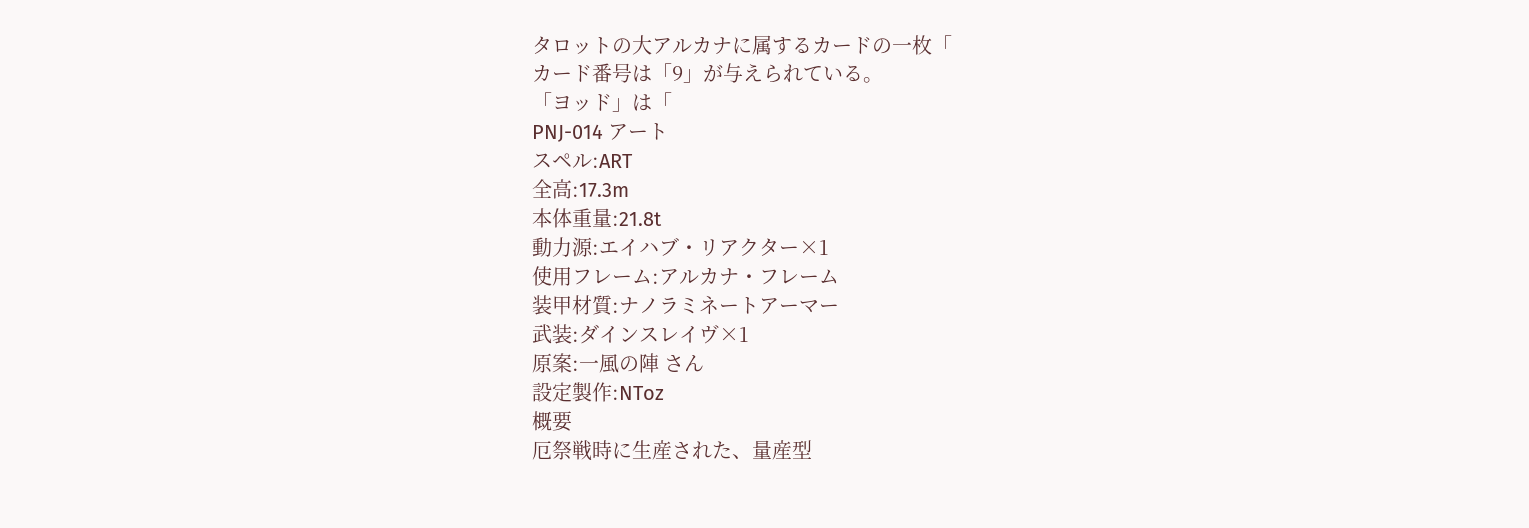タロットの大アルカナに属するカードの一枚「
カード番号は「9」が与えられている。
「ヨッド」は「
PNJ-014 アート
スペル:ART
全高:17.3m
本体重量:21.8t
動力源:エイハブ・リアクター×1
使用フレーム:アルカナ・フレーム
装甲材質:ナノラミネートアーマー
武装:ダインスレイヴ×1
原案:一風の陣 さん
設定製作:NToz
概要
厄祭戦時に生産された、量産型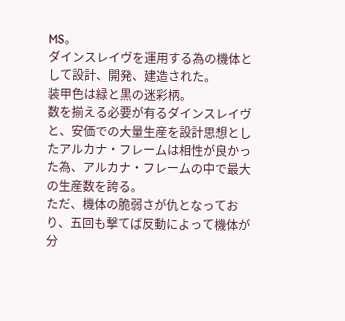MS。
ダインスレイヴを運用する為の機体として設計、開発、建造された。
装甲色は緑と黒の迷彩柄。
数を揃える必要が有るダインスレイヴと、安価での大量生産を設計思想としたアルカナ・フレームは相性が良かった為、アルカナ・フレームの中で最大の生産数を誇る。
ただ、機体の脆弱さが仇となっており、五回も撃てば反動によって機体が分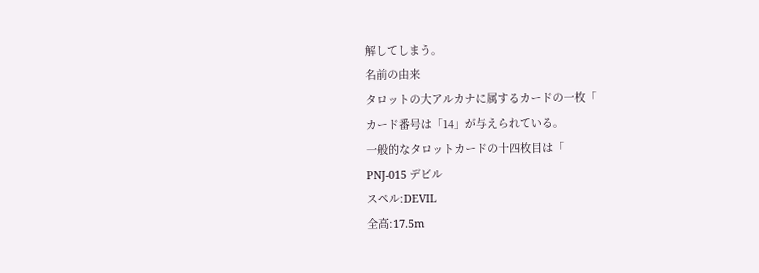解してしまう。
名前の由来
タロットの大アルカナに属するカードの一枚「
カード番号は「14」が与えられている。
一般的なタロットカードの十四枚目は「
PNJ-015 デビル
スペル:DEVIL
全高:17.5m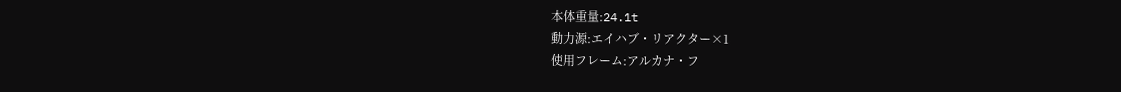本体重量:24.1t
動力源:エイハブ・リアクター×1
使用フレーム:アルカナ・フ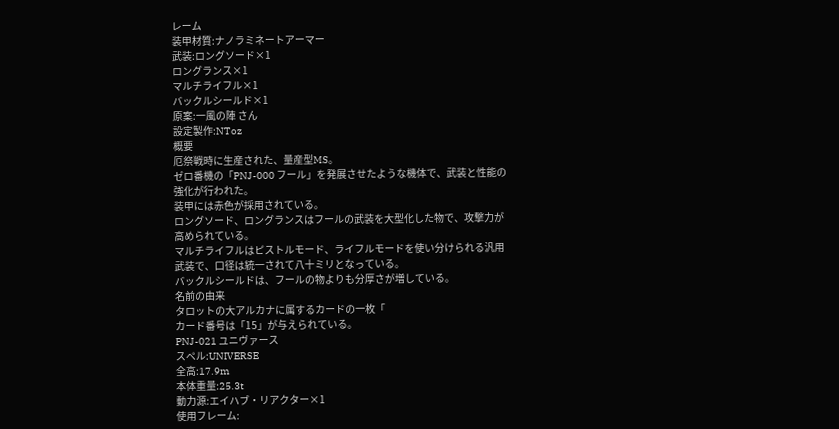レーム
装甲材質:ナノラミネートアーマー
武装:ロングソード×1
ロングランス×1
マルチライフル×1
バックルシールド×1
原案:一風の陣 さん
設定製作:NToz
概要
厄祭戦時に生産された、量産型MS。
ゼロ番機の「PNJ-000 フール」を発展させたような機体で、武装と性能の強化が行われた。
装甲には赤色が採用されている。
ロングソード、ロングランスはフールの武装を大型化した物で、攻撃力が高められている。
マルチライフルはピストルモード、ライフルモードを使い分けられる汎用武装で、口径は統一されて八十ミリとなっている。
バックルシールドは、フールの物よりも分厚さが増している。
名前の由来
タロットの大アルカナに属するカードの一枚「
カード番号は「15」が与えられている。
PNJ-021 ユニヴァース
スペル:UNIVERSE
全高:17.9m
本体重量:25.3t
動力源:エイハブ・リアクター×1
使用フレーム: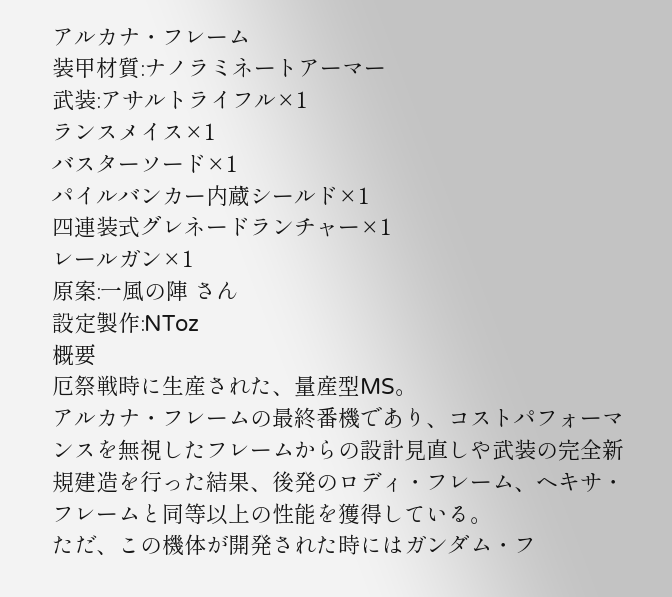アルカナ・フレーム
装甲材質:ナノラミネートアーマー
武装:アサルトライフル×1
ランスメイス×1
バスターソード×1
パイルバンカー内蔵シールド×1
四連装式グレネードランチャー×1
レールガン×1
原案:一風の陣 さん
設定製作:NToz
概要
厄祭戦時に生産された、量産型MS。
アルカナ・フレームの最終番機であり、コストパフォーマンスを無視したフレームからの設計見直しや武装の完全新規建造を行った結果、後発のロディ・フレーム、ヘキサ・フレームと同等以上の性能を獲得している。
ただ、この機体が開発された時にはガンダム・フ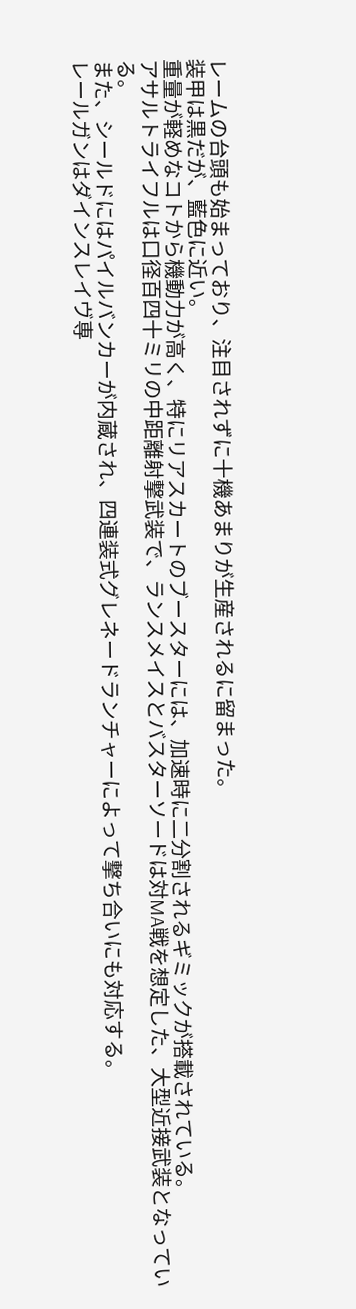レームの台頭も始まっており、注目されずに十機あまりが生産されるに留まった。
装甲は黒だが、藍色に近い。
重量が軽めなコトから機動力が高く、特にリアスカートのブースターには、加速時に二分割されるギミックが搭載されている。
アサルトライフルは口径百四十ミリの中距離射撃武装で、ランスメイスとバスターソードは対MA戦を想定した、大型近接武装となっている。
また、シールドにはパイルバンカーが内蔵され、四連装式グレネードランチャーによって撃ち合いにも対応する。
レールガンはダインスレイヴ専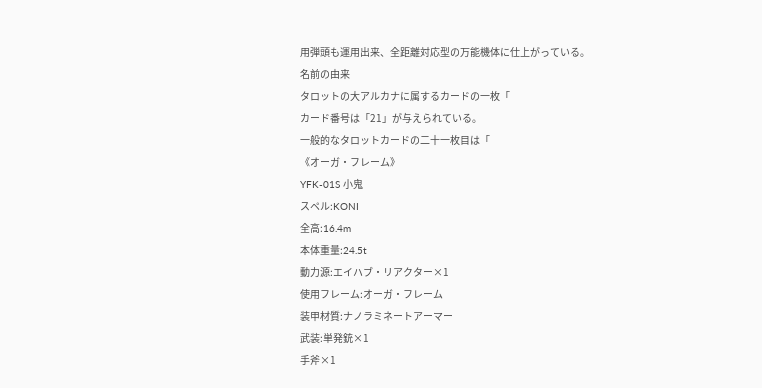用弾頭も運用出来、全距離対応型の万能機体に仕上がっている。
名前の由来
タロットの大アルカナに属するカードの一枚「
カード番号は「21」が与えられている。
一般的なタロットカードの二十一枚目は「
《オーガ・フレーム》
YFK-01S 小鬼
スペル:KONI
全高:16.4m
本体重量:24.5t
動力源:エイハブ・リアクター×1
使用フレーム:オーガ・フレーム
装甲材質:ナノラミネートアーマー
武装:単発銃×1
手斧×1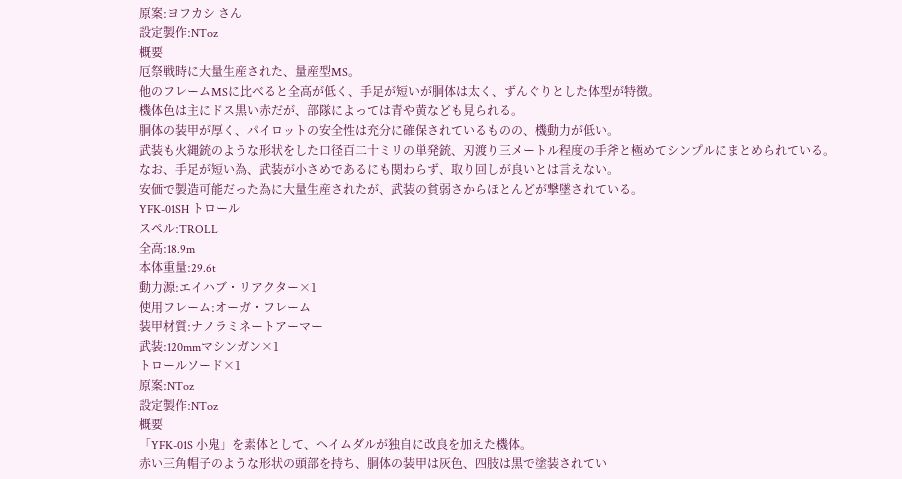原案:ヨフカシ さん
設定製作:NToz
概要
厄祭戦時に大量生産された、量産型MS。
他のフレームMSに比べると全高が低く、手足が短いが胴体は太く、ずんぐりとした体型が特徴。
機体色は主にドス黒い赤だが、部隊によっては青や黄なども見られる。
胴体の装甲が厚く、パイロットの安全性は充分に確保されているものの、機動力が低い。
武装も火縄銃のような形状をした口径百二十ミリの単発銃、刃渡り三メートル程度の手斧と極めてシンプルにまとめられている。
なお、手足が短い為、武装が小さめであるにも関わらず、取り回しが良いとは言えない。
安価で製造可能だった為に大量生産されたが、武装の貧弱さからほとんどが撃墜されている。
YFK-01SH トロール
スペル:TROLL
全高:18.9m
本体重量:29.6t
動力源:エイハブ・リアクター×1
使用フレーム:オーガ・フレーム
装甲材質:ナノラミネートアーマー
武装:120mmマシンガン×1
トロールソード×1
原案:NToz
設定製作:NToz
概要
「YFK-01S 小鬼」を素体として、ヘイムダルが独自に改良を加えた機体。
赤い三角帽子のような形状の頭部を持ち、胴体の装甲は灰色、四肢は黒で塗装されてい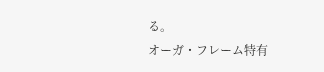る。
オーガ・フレーム特有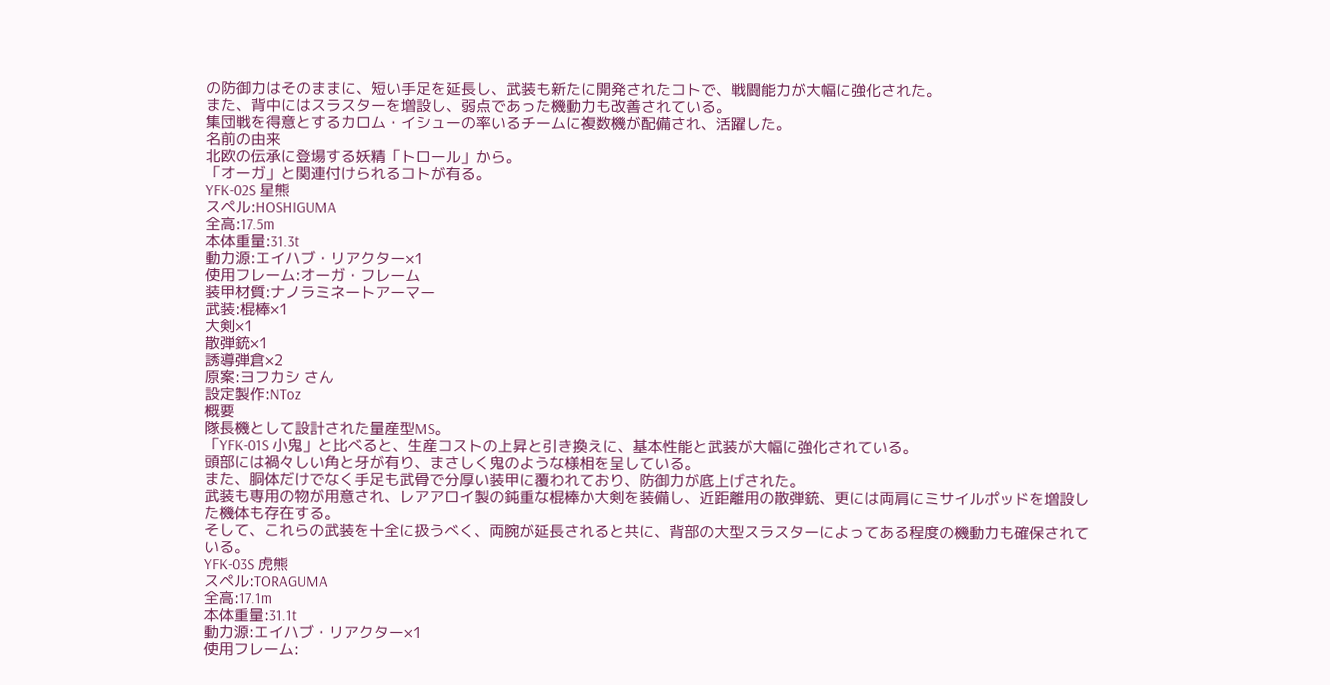の防御力はそのままに、短い手足を延長し、武装も新たに開発されたコトで、戦闘能力が大幅に強化された。
また、背中にはスラスターを増設し、弱点であった機動力も改善されている。
集団戦を得意とするカロム・イシューの率いるチームに複数機が配備され、活躍した。
名前の由来
北欧の伝承に登場する妖精「トロール」から。
「オーガ」と関連付けられるコトが有る。
YFK-02S 星熊
スペル:HOSHIGUMA
全高:17.5m
本体重量:31.3t
動力源:エイハブ・リアクター×1
使用フレーム:オーガ・フレーム
装甲材質:ナノラミネートアーマー
武装:棍棒×1
大剣×1
散弾銃×1
誘導弾倉×2
原案:ヨフカシ さん
設定製作:NToz
概要
隊長機として設計された量産型MS。
「YFK-01S 小鬼」と比べると、生産コストの上昇と引き換えに、基本性能と武装が大幅に強化されている。
頭部には禍々しい角と牙が有り、まさしく鬼のような様相を呈している。
また、胴体だけでなく手足も武骨で分厚い装甲に覆われており、防御力が底上げされた。
武装も専用の物が用意され、レアアロイ製の鈍重な棍棒か大剣を装備し、近距離用の散弾銃、更には両肩にミサイルポッドを増設した機体も存在する。
そして、これらの武装を十全に扱うべく、両腕が延長されると共に、背部の大型スラスターによってある程度の機動力も確保されている。
YFK-03S 虎熊
スペル:TORAGUMA
全高:17.1m
本体重量:31.1t
動力源:エイハブ・リアクター×1
使用フレーム: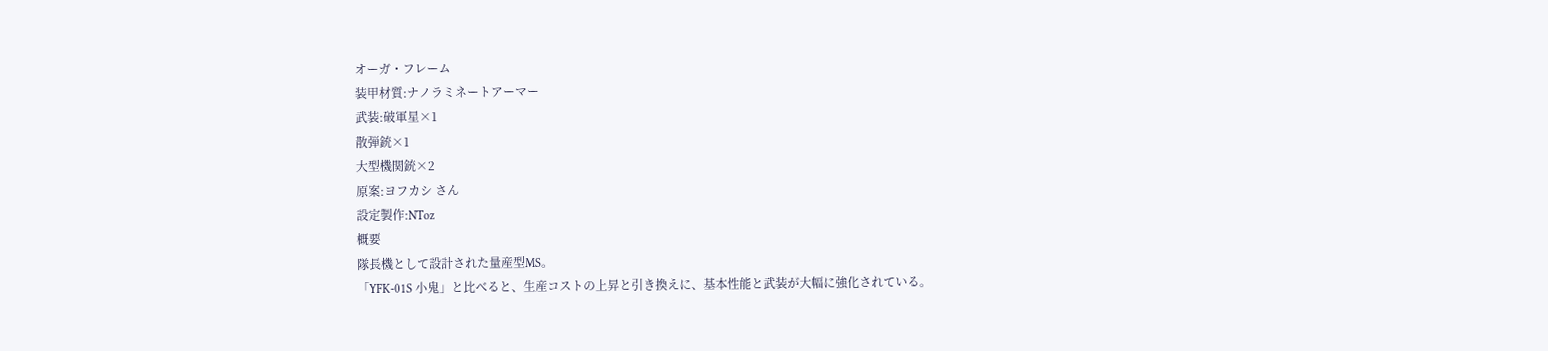オーガ・フレーム
装甲材質:ナノラミネートアーマー
武装:破軍星×1
散弾銃×1
大型機関銃×2
原案:ヨフカシ さん
設定製作:NToz
概要
隊長機として設計された量産型MS。
「YFK-01S 小鬼」と比べると、生産コストの上昇と引き換えに、基本性能と武装が大幅に強化されている。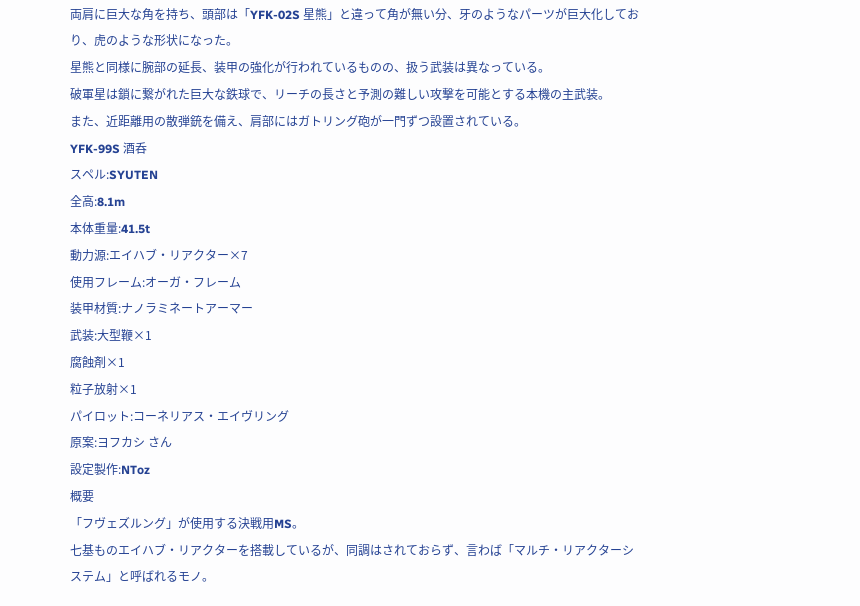両肩に巨大な角を持ち、頭部は「YFK-02S 星熊」と違って角が無い分、牙のようなパーツが巨大化しており、虎のような形状になった。
星熊と同様に腕部の延長、装甲の強化が行われているものの、扱う武装は異なっている。
破軍星は鎖に繋がれた巨大な鉄球で、リーチの長さと予測の難しい攻撃を可能とする本機の主武装。
また、近距離用の散弾銃を備え、肩部にはガトリング砲が一門ずつ設置されている。
YFK-99S 酒呑
スペル:SYUTEN
全高:8.1m
本体重量:41.5t
動力源:エイハブ・リアクター×7
使用フレーム:オーガ・フレーム
装甲材質:ナノラミネートアーマー
武装:大型鞭×1
腐蝕剤×1
粒子放射×1
パイロット:コーネリアス・エイヴリング
原案:ヨフカシ さん
設定製作:NToz
概要
「フヴェズルング」が使用する決戦用MS。
七基ものエイハブ・リアクターを搭載しているが、同調はされておらず、言わば「マルチ・リアクターシステム」と呼ばれるモノ。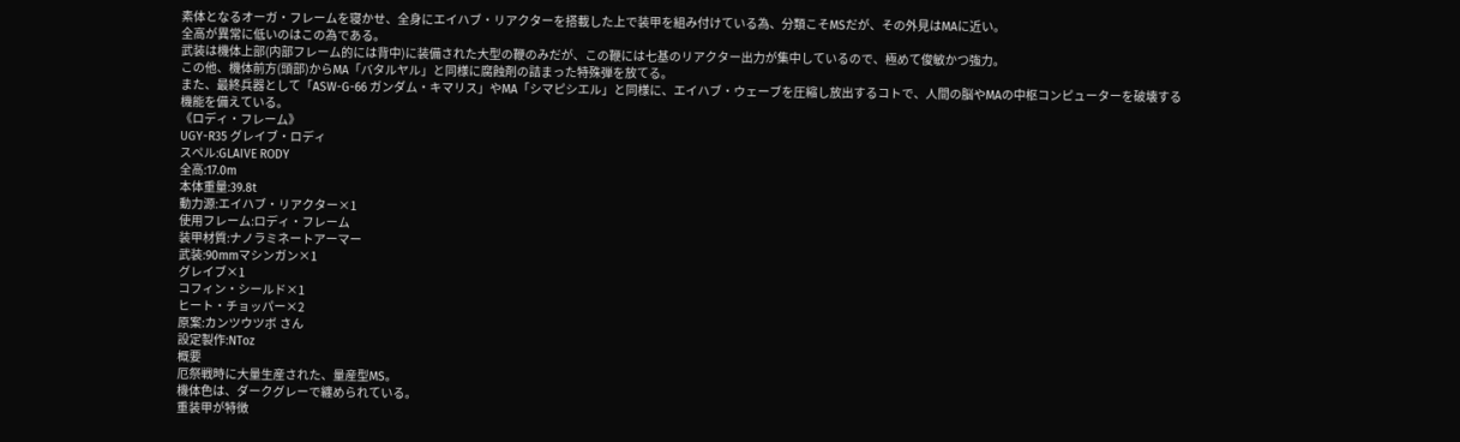素体となるオーガ・フレームを寝かせ、全身にエイハブ・リアクターを搭載した上で装甲を組み付けている為、分類こそMSだが、その外見はMAに近い。
全高が異常に低いのはこの為である。
武装は機体上部(内部フレーム的には背中)に装備された大型の鞭のみだが、この鞭には七基のリアクター出力が集中しているので、極めて俊敏かつ強力。
この他、機体前方(頭部)からMA「バタルヤル」と同様に腐蝕剤の詰まった特殊弾を放てる。
また、最終兵器として「ASW-G-66 ガンダム・キマリス」やMA「シマピシエル」と同様に、エイハブ・ウェーブを圧縮し放出するコトで、人間の脳やMAの中枢コンピューターを破壊する機能を備えている。
《ロディ・フレーム》
UGY-R35 グレイブ・ロディ
スペル:GLAIVE RODY
全高:17.0m
本体重量:39.8t
動力源:エイハブ・リアクター×1
使用フレーム:ロディ・フレーム
装甲材質:ナノラミネートアーマー
武装:90mmマシンガン×1
グレイブ×1
コフィン・シールド×1
ヒート・チョッパー×2
原案:カンツウツボ さん
設定製作:NToz
概要
厄祭戦時に大量生産された、量産型MS。
機体色は、ダークグレーで纏められている。
重装甲が特徴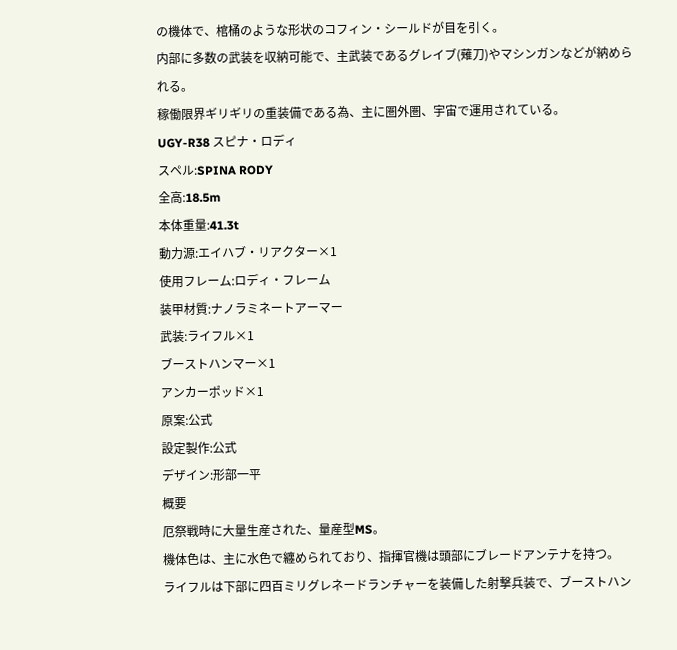の機体で、棺桶のような形状のコフィン・シールドが目を引く。
内部に多数の武装を収納可能で、主武装であるグレイブ(薙刀)やマシンガンなどが納められる。
稼働限界ギリギリの重装備である為、主に圏外圏、宇宙で運用されている。
UGY-R38 スピナ・ロディ
スペル:SPINA RODY
全高:18.5m
本体重量:41.3t
動力源:エイハブ・リアクター×1
使用フレーム:ロディ・フレーム
装甲材質:ナノラミネートアーマー
武装:ライフル×1
ブーストハンマー×1
アンカーポッド×1
原案:公式
設定製作:公式
デザイン:形部一平
概要
厄祭戦時に大量生産された、量産型MS。
機体色は、主に水色で纏められており、指揮官機は頭部にブレードアンテナを持つ。
ライフルは下部に四百ミリグレネードランチャーを装備した射撃兵装で、ブーストハン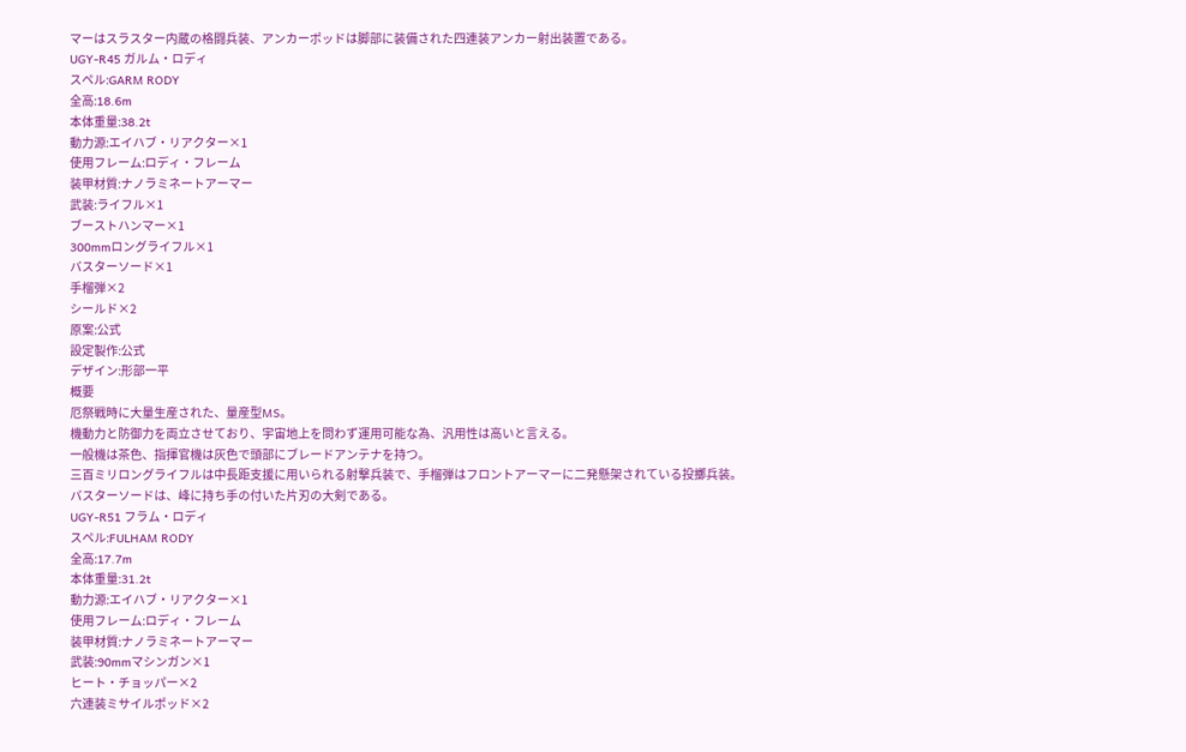マーはスラスター内蔵の格闘兵装、アンカーポッドは脚部に装備された四連装アンカー射出装置である。
UGY-R45 ガルム・ロディ
スペル:GARM RODY
全高:18.6m
本体重量:38.2t
動力源:エイハブ・リアクター×1
使用フレーム:ロディ・フレーム
装甲材質:ナノラミネートアーマー
武装:ライフル×1
ブーストハンマー×1
300mmロングライフル×1
バスターソード×1
手榴弾×2
シールド×2
原案:公式
設定製作:公式
デザイン:形部一平
概要
厄祭戦時に大量生産された、量産型MS。
機動力と防御力を両立させており、宇宙地上を問わず運用可能な為、汎用性は高いと言える。
一般機は茶色、指揮官機は灰色で頭部にブレードアンテナを持つ。
三百ミリロングライフルは中長距支援に用いられる射撃兵装で、手榴弾はフロントアーマーに二発懸架されている投擲兵装。
バスターソードは、峰に持ち手の付いた片刃の大剣である。
UGY-R51 フラム・ロディ
スペル:FULHAM RODY
全高:17.7m
本体重量:31.2t
動力源:エイハブ・リアクター×1
使用フレーム:ロディ・フレーム
装甲材質:ナノラミネートアーマー
武装:90mmマシンガン×1
ヒート・チョッパー×2
六連装ミサイルポッド×2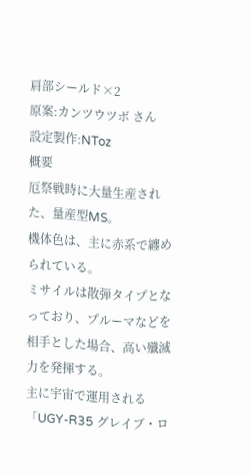肩部シールド×2
原案:カンツウツボ さん
設定製作:NToz
概要
厄祭戦時に大量生産された、量産型MS。
機体色は、主に赤系で纏められている。
ミサイルは散弾タイプとなっており、プルーマなどを相手とした場合、高い殲滅力を発揮する。
主に宇宙で運用される「UGY-R35 グレイブ・ロ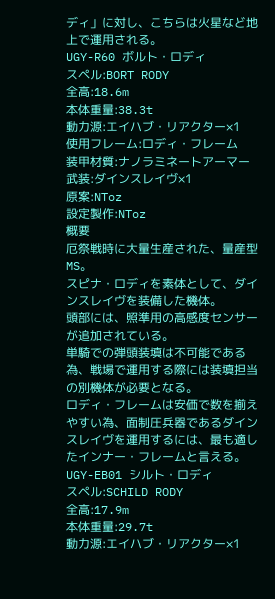ディ」に対し、こちらは火星など地上で運用される。
UGY-R60 ボルト・ロディ
スペル:BORT RODY
全高:18.6m
本体重量:38.3t
動力源:エイハブ・リアクター×1
使用フレーム:ロディ・フレーム
装甲材質:ナノラミネートアーマー
武装:ダインスレイヴ×1
原案:NToz
設定製作:NToz
概要
厄祭戦時に大量生産された、量産型MS。
スピナ・ロディを素体として、ダインスレイヴを装備した機体。
頭部には、照準用の高感度センサーが追加されている。
単騎での弾頭装填は不可能である為、戦場で運用する際には装填担当の別機体が必要となる。
ロディ・フレームは安価で数を揃えやすい為、面制圧兵器であるダインスレイヴを運用するには、最も適したインナー・フレームと言える。
UGY-EB01 シルト・ロディ
スペル:SCHILD RODY
全高:17.9m
本体重量:29.7t
動力源:エイハブ・リアクター×1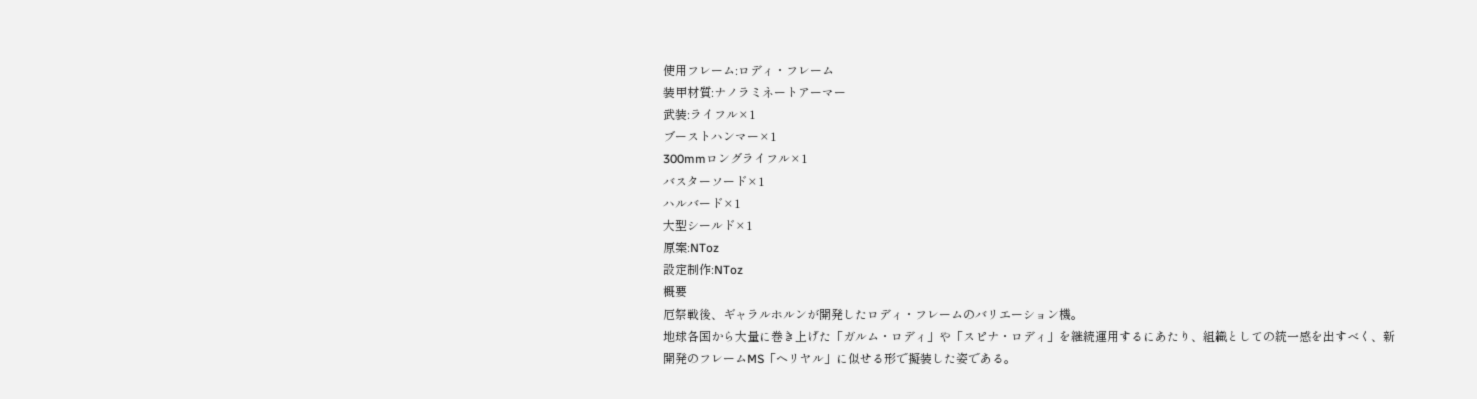使用フレーム:ロディ・フレーム
装甲材質:ナノラミネートアーマー
武装:ライフル×1
ブーストハンマー×1
300mmロングライフル×1
バスターソード×1
ハルバード×1
大型シールド×1
原案:NToz
設定制作:NToz
概要
厄祭戦後、ギャラルホルンが開発したロディ・フレームのバリエーション機。
地球各国から大量に巻き上げた「ガルム・ロディ」や「スピナ・ロディ」を継続運用するにあたり、組織としての統一感を出すべく、新開発のフレームMS「ヘリヤル」に似せる形で擬装した姿である。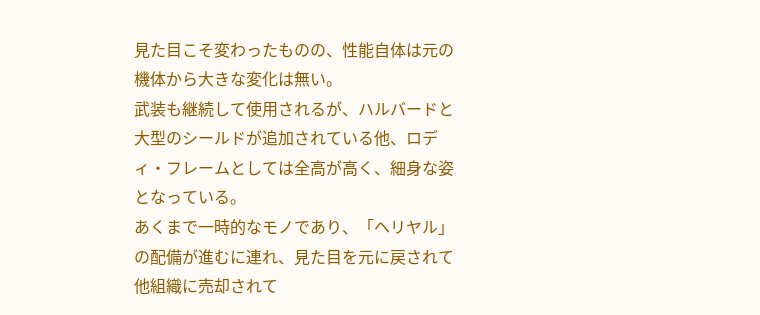見た目こそ変わったものの、性能自体は元の機体から大きな変化は無い。
武装も継続して使用されるが、ハルバードと大型のシールドが追加されている他、ロディ・フレームとしては全高が高く、細身な姿となっている。
あくまで一時的なモノであり、「ヘリヤル」の配備が進むに連れ、見た目を元に戻されて他組織に売却されて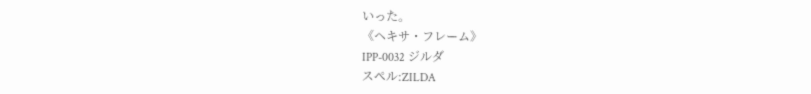いった。
《ヘキサ・フレーム》
IPP-0032 ジルダ
スペル:ZILDA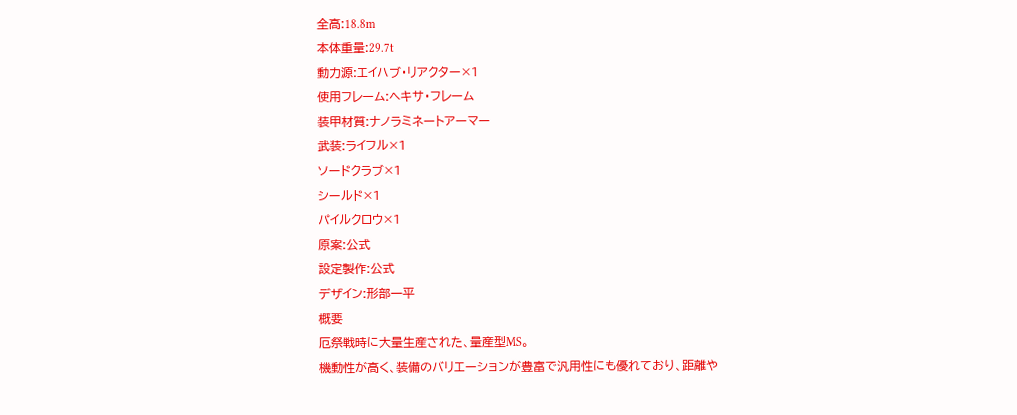全高:18.8m
本体重量:29.7t
動力源:エイハブ・リアクター×1
使用フレーム:ヘキサ・フレーム
装甲材質:ナノラミネートアーマー
武装:ライフル×1
ソードクラブ×1
シールド×1
パイルクロウ×1
原案:公式
設定製作:公式
デザイン:形部一平
概要
厄祭戦時に大量生産された、量産型MS。
機動性が高く、装備のバリエーションが豊富で汎用性にも優れており、距離や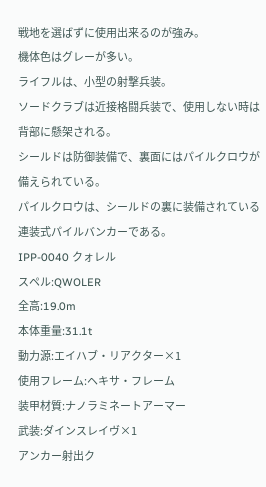戦地を選ばずに使用出来るのが強み。
機体色はグレーが多い。
ライフルは、小型の射撃兵装。
ソードクラブは近接格闘兵装で、使用しない時は背部に懸架される。
シールドは防御装備で、裏面にはパイルクロウが備えられている。
パイルクロウは、シールドの裏に装備されている連装式パイルバンカーである。
IPP-0040 クォレル
スペル:QWOLER
全高:19.0m
本体重量:31.1t
動力源:エイハブ・リアクター×1
使用フレーム:ヘキサ・フレーム
装甲材質:ナノラミネートアーマー
武装:ダインスレイヴ×1
アンカー射出ク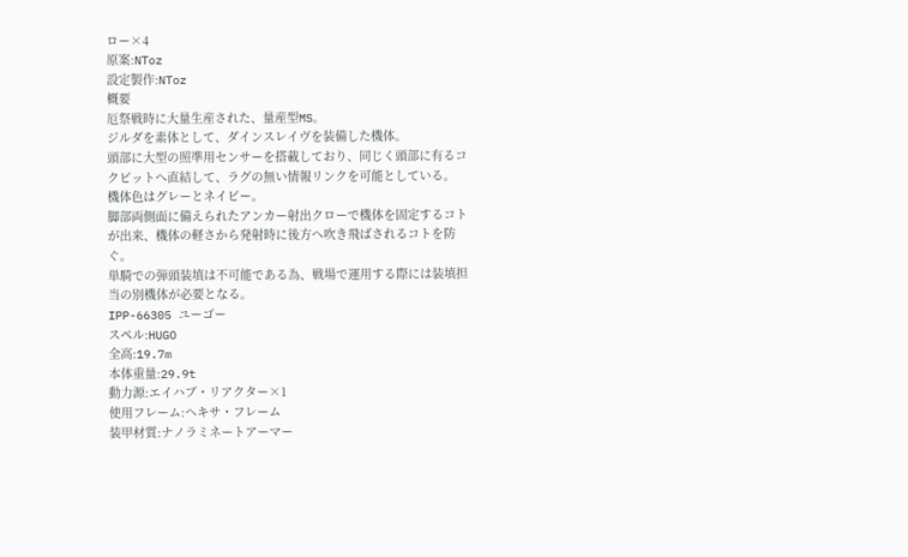ロー×4
原案:NToz
設定製作:NToz
概要
厄祭戦時に大量生産された、量産型MS。
ジルダを素体として、ダインスレイヴを装備した機体。
頭部に大型の照準用センサーを搭載しており、同じく頭部に有るコクピットへ直結して、ラグの無い情報リンクを可能としている。
機体色はグレーとネイビー。
脚部両側面に備えられたアンカー射出クローで機体を固定するコトが出来、機体の軽さから発射時に後方へ吹き飛ばされるコトを防ぐ。
単騎での弾頭装填は不可能である為、戦場で運用する際には装填担当の別機体が必要となる。
IPP-66305 ユーゴー
スペル:HUGO
全高:19.7m
本体重量:29.9t
動力源:エイハブ・リアクター×1
使用フレーム:ヘキサ・フレーム
装甲材質:ナノラミネートアーマー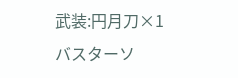武装:円月刀×1
バスターソ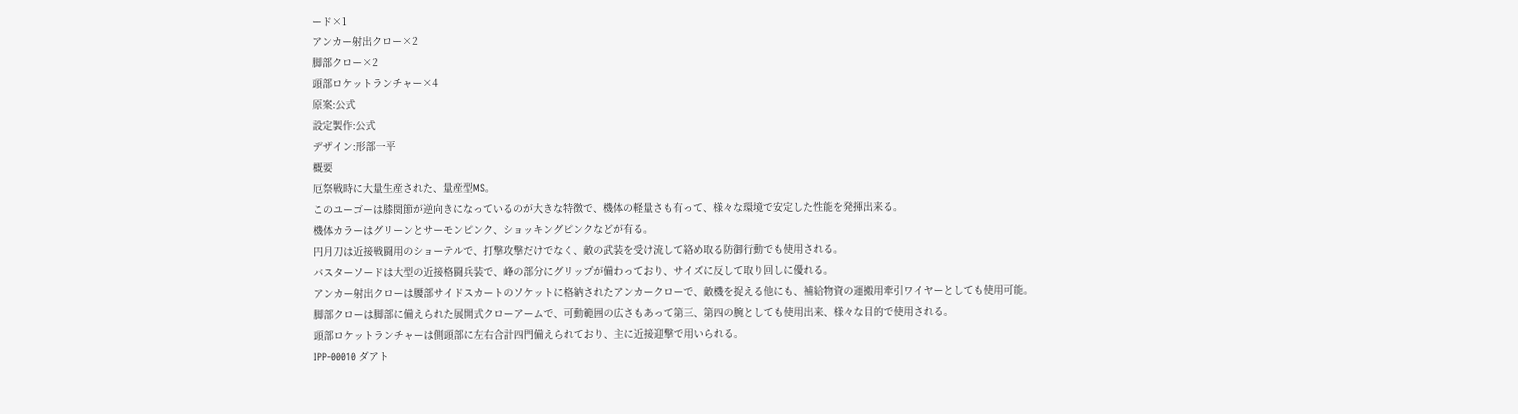ード×1
アンカー射出クロー×2
脚部クロー×2
頭部ロケットランチャー×4
原案:公式
設定製作:公式
デザイン:形部一平
概要
厄祭戦時に大量生産された、量産型MS。
このユーゴーは膝関節が逆向きになっているのが大きな特徴で、機体の軽量さも有って、様々な環境で安定した性能を発揮出来る。
機体カラーはグリーンとサーモンピンク、ショッキングピンクなどが有る。
円月刀は近接戦闘用のショーテルで、打撃攻撃だけでなく、敵の武装を受け流して絡め取る防御行動でも使用される。
バスターソードは大型の近接格闘兵装で、峰の部分にグリップが備わっており、サイズに反して取り回しに優れる。
アンカー射出クローは腰部サイドスカートのソケットに格納されたアンカークローで、敵機を捉える他にも、補給物資の運搬用牽引ワイヤーとしても使用可能。
脚部クローは脚部に備えられた展開式クローアームで、可動範囲の広さもあって第三、第四の腕としても使用出来、様々な目的で使用される。
頭部ロケットランチャーは側頭部に左右合計四門備えられており、主に近接迎撃で用いられる。
IPP-00010 ダアト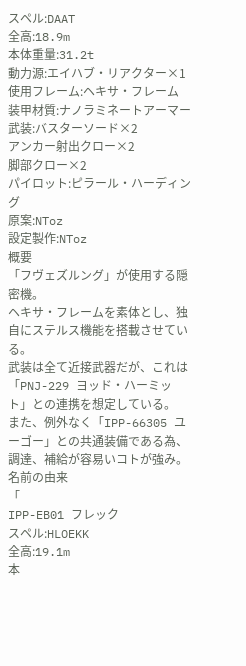スペル:DAAT
全高:18.9m
本体重量:31.2t
動力源:エイハブ・リアクター×1
使用フレーム:ヘキサ・フレーム
装甲材質:ナノラミネートアーマー
武装:バスターソード×2
アンカー射出クロー×2
脚部クロー×2
パイロット:ピラール・ハーディング
原案:NToz
設定製作:NToz
概要
「フヴェズルング」が使用する隠密機。
ヘキサ・フレームを素体とし、独自にステルス機能を搭載させている。
武装は全て近接武器だが、これは「PNJ-229 ヨッド・ハーミット」との連携を想定している。
また、例外なく「IPP-66305 ユーゴー」との共通装備である為、調達、補給が容易いコトが強み。
名前の由来
「
IPP-EB01 フレック
スペル:HLOEKK
全高:19.1m
本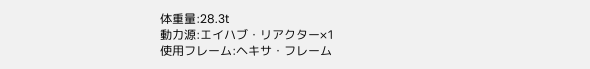体重量:28.3t
動力源:エイハブ・リアクター×1
使用フレーム:ヘキサ・フレーム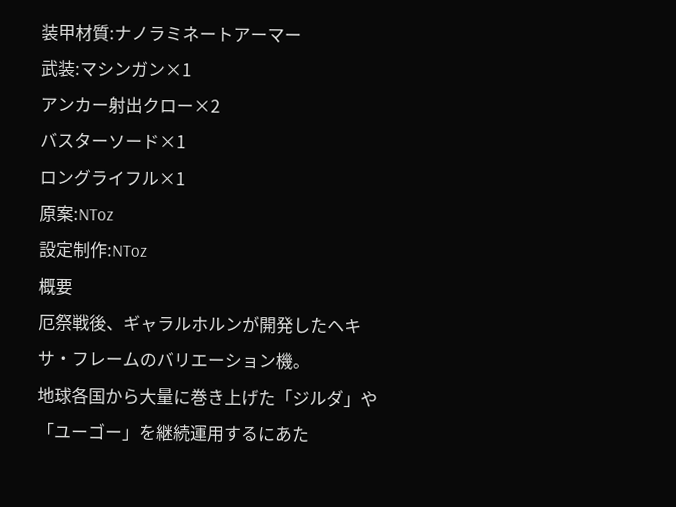装甲材質:ナノラミネートアーマー
武装:マシンガン×1
アンカー射出クロー×2
バスターソード×1
ロングライフル×1
原案:NToz
設定制作:NToz
概要
厄祭戦後、ギャラルホルンが開発したヘキサ・フレームのバリエーション機。
地球各国から大量に巻き上げた「ジルダ」や「ユーゴー」を継続運用するにあた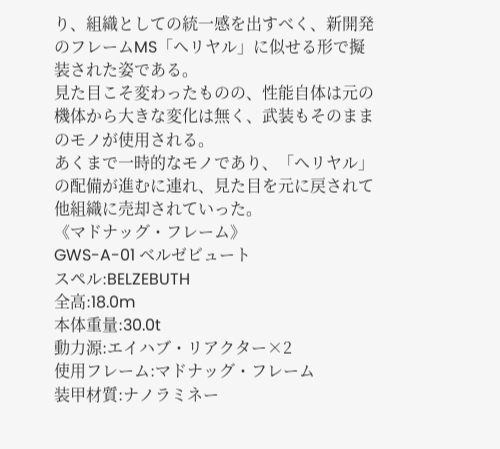り、組織としての統一感を出すべく、新開発のフレームMS「ヘリヤル」に似せる形で擬装された姿である。
見た目こそ変わったものの、性能自体は元の機体から大きな変化は無く、武装もそのままのモノが使用される。
あくまで一時的なモノであり、「ヘリヤル」の配備が進むに連れ、見た目を元に戻されて他組織に売却されていった。
《マドナッグ・フレーム》
GWS-A-01 ベルゼビュート
スペル:BELZEBUTH
全高:18.0m
本体重量:30.0t
動力源:エイハブ・リアクター×2
使用フレーム:マドナッグ・フレーム
装甲材質:ナノラミネー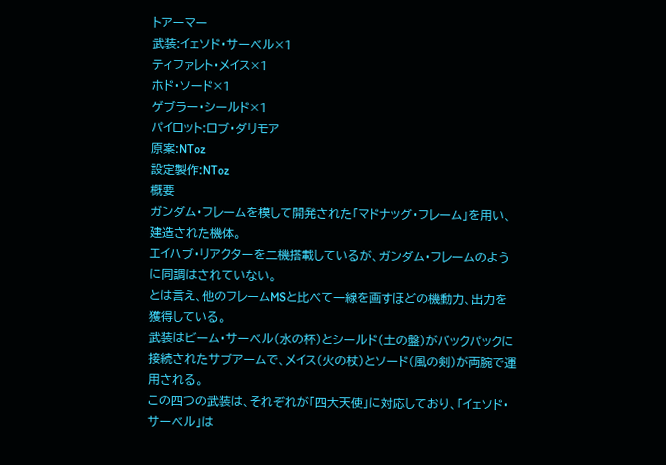トアーマー
武装:イェソド・サーベル×1
ティファレト・メイス×1
ホド・ソード×1
ゲブラー・シールド×1
パイロット:ロブ・ダリモア
原案:NToz
設定製作:NToz
概要
ガンダム・フレームを模して開発された「マドナッグ・フレーム」を用い、建造された機体。
エイハブ・リアクターを二機搭載しているが、ガンダム・フレームのように同調はされていない。
とは言え、他のフレームMSと比べて一線を画すほどの機動力、出力を獲得している。
武装はビーム・サーベル(水の杯)とシールド(土の盤)がバックパックに接続されたサブアームで、メイス(火の杖)とソード(風の剣)が両腕で運用される。
この四つの武装は、それぞれが「四大天使」に対応しており、「イェソド・サーベル」は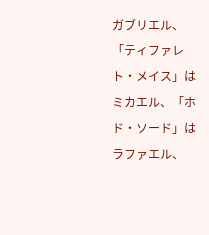ガブリエル、「ティファレト・メイス」はミカエル、「ホド・ソード」はラファエル、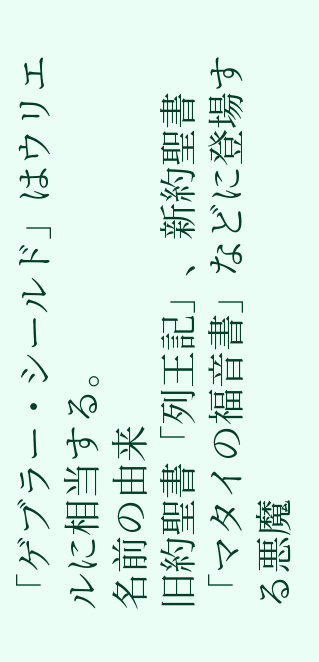「ゲブラー・シールド」はウリエルに相当する。
名前の由来
旧約聖書「列王記」、新約聖書「マタイの福音書」などに登場する悪魔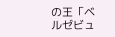の王「ベルゼビュ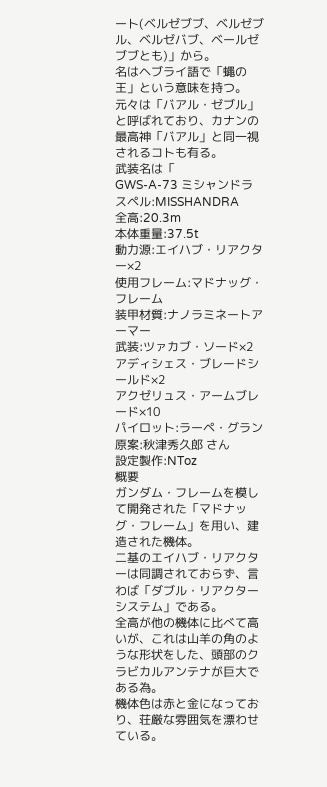ート(ベルゼブブ、ベルゼブル、ベルゼバブ、ベールゼブブとも)」から。
名はヘブライ語で「蠅の王」という意味を持つ。
元々は「バアル・ゼブル」と呼ばれており、カナンの最高神「バアル」と同一視されるコトも有る。
武装名は「
GWS-A-73 ミシャンドラ
スペル:MISSHANDRA
全高:20.3m
本体重量:37.5t
動力源:エイハブ・リアクター×2
使用フレーム:マドナッグ・フレーム
装甲材質:ナノラミネートアーマー
武装:ツァカブ・ソード×2
アディシェス・ブレードシールド×2
アクゼリュス・アームブレード×10
パイロット:ラーペ・グラン
原案:秋津秀久郎 さん
設定製作:NToz
概要
ガンダム・フレームを模して開発された「マドナッグ・フレーム」を用い、建造された機体。
二基のエイハブ・リアクターは同調されておらず、言わば「ダブル・リアクターシステム」である。
全高が他の機体に比べて高いが、これは山羊の角のような形状をした、頭部のクラビカルアンテナが巨大である為。
機体色は赤と金になっており、荘厳な雰囲気を漂わせている。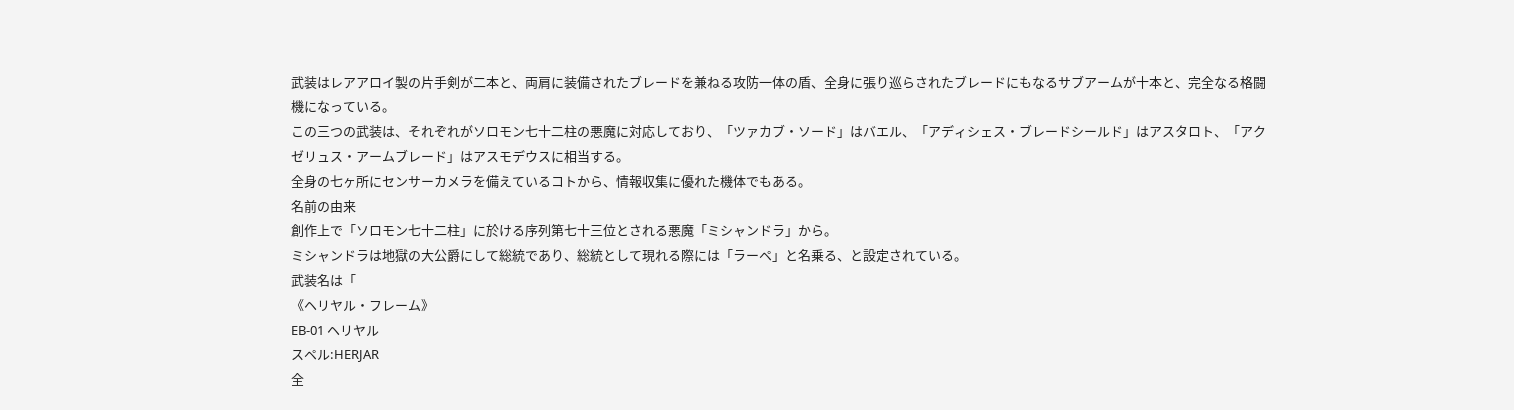武装はレアアロイ製の片手剣が二本と、両肩に装備されたブレードを兼ねる攻防一体の盾、全身に張り巡らされたブレードにもなるサブアームが十本と、完全なる格闘機になっている。
この三つの武装は、それぞれがソロモン七十二柱の悪魔に対応しており、「ツァカブ・ソード」はバエル、「アディシェス・ブレードシールド」はアスタロト、「アクゼリュス・アームブレード」はアスモデウスに相当する。
全身の七ヶ所にセンサーカメラを備えているコトから、情報収集に優れた機体でもある。
名前の由来
創作上で「ソロモン七十二柱」に於ける序列第七十三位とされる悪魔「ミシャンドラ」から。
ミシャンドラは地獄の大公爵にして総統であり、総統として現れる際には「ラーペ」と名乗る、と設定されている。
武装名は「
《ヘリヤル・フレーム》
EB-01 ヘリヤル
スペル:HERJAR
全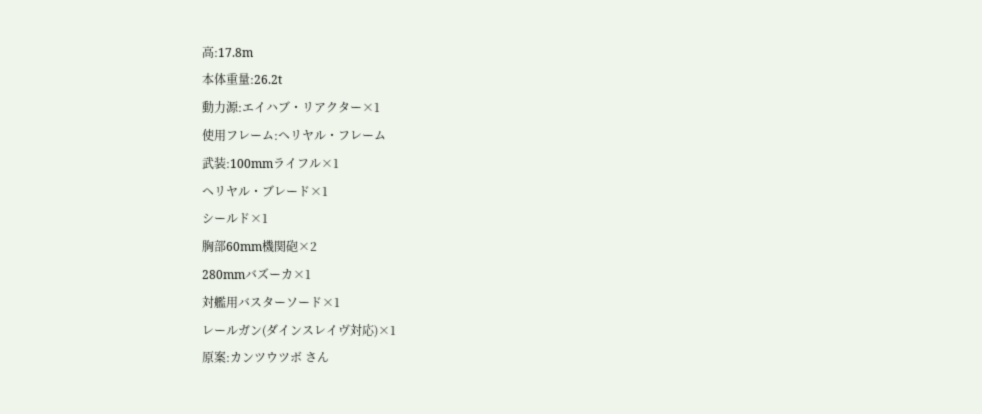高:17.8m
本体重量:26.2t
動力源:エイハブ・リアクター×1
使用フレーム:ヘリヤル・フレーム
武装:100mmライフル×1
ヘリヤル・ブレード×1
シールド×1
胸部60mm機関砲×2
280mmバズーカ×1
対艦用バスターソード×1
レールガン(ダインスレイヴ対応)×1
原案:カンツウツボ さん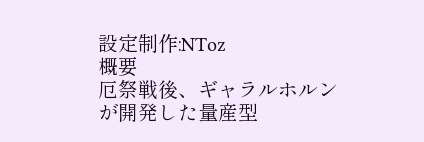設定制作:NToz
概要
厄祭戦後、ギャラルホルンが開発した量産型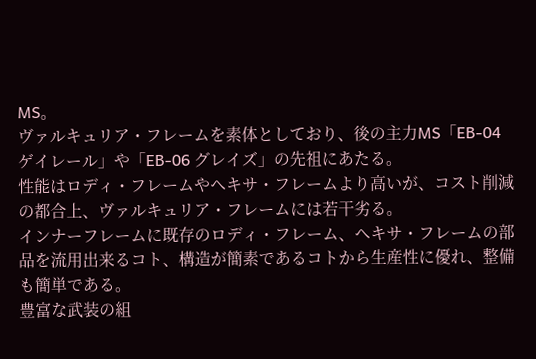MS。
ヴァルキュリア・フレームを素体としており、後の主力MS「EB-04 ゲイレール」や「EB-06 グレイズ」の先祖にあたる。
性能はロディ・フレームやヘキサ・フレームより高いが、コスト削減の都合上、ヴァルキュリア・フレームには若干劣る。
インナーフレームに既存のロディ・フレーム、ヘキサ・フレームの部品を流用出来るコト、構造が簡素であるコトから生産性に優れ、整備も簡単である。
豊富な武装の組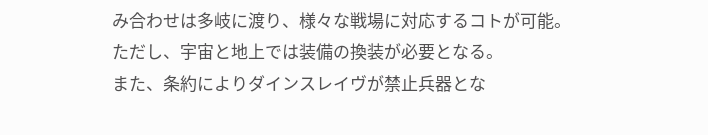み合わせは多岐に渡り、様々な戦場に対応するコトが可能。
ただし、宇宙と地上では装備の換装が必要となる。
また、条約によりダインスレイヴが禁止兵器とな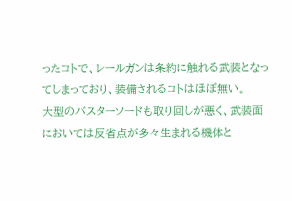ったコトで、レールガンは条約に触れる武装となってしまっており、装備されるコトはほぼ無い。
大型のバスターソードも取り回しが悪く、武装面においては反省点が多々生まれる機体と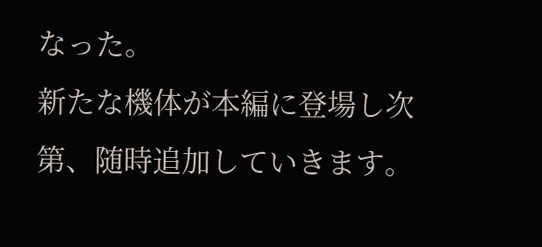なった。
新たな機体が本編に登場し次第、随時追加していきます。